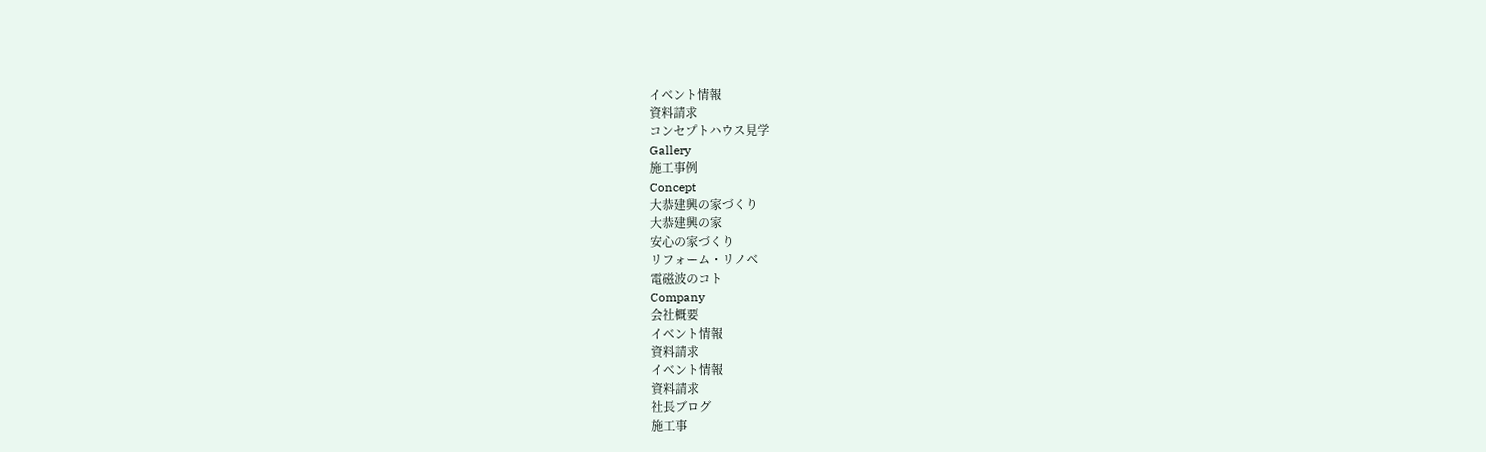イベント情報
資料請求
コンセプトハウス見学
Gallery
施工事例
Concept
大恭建興の家づくり
大恭建興の家
安心の家づくり
リフォーム・リノベ
電磁波のコト
Company
会社概要
イベント情報
資料請求
イベント情報
資料請求
社長ブログ
施工事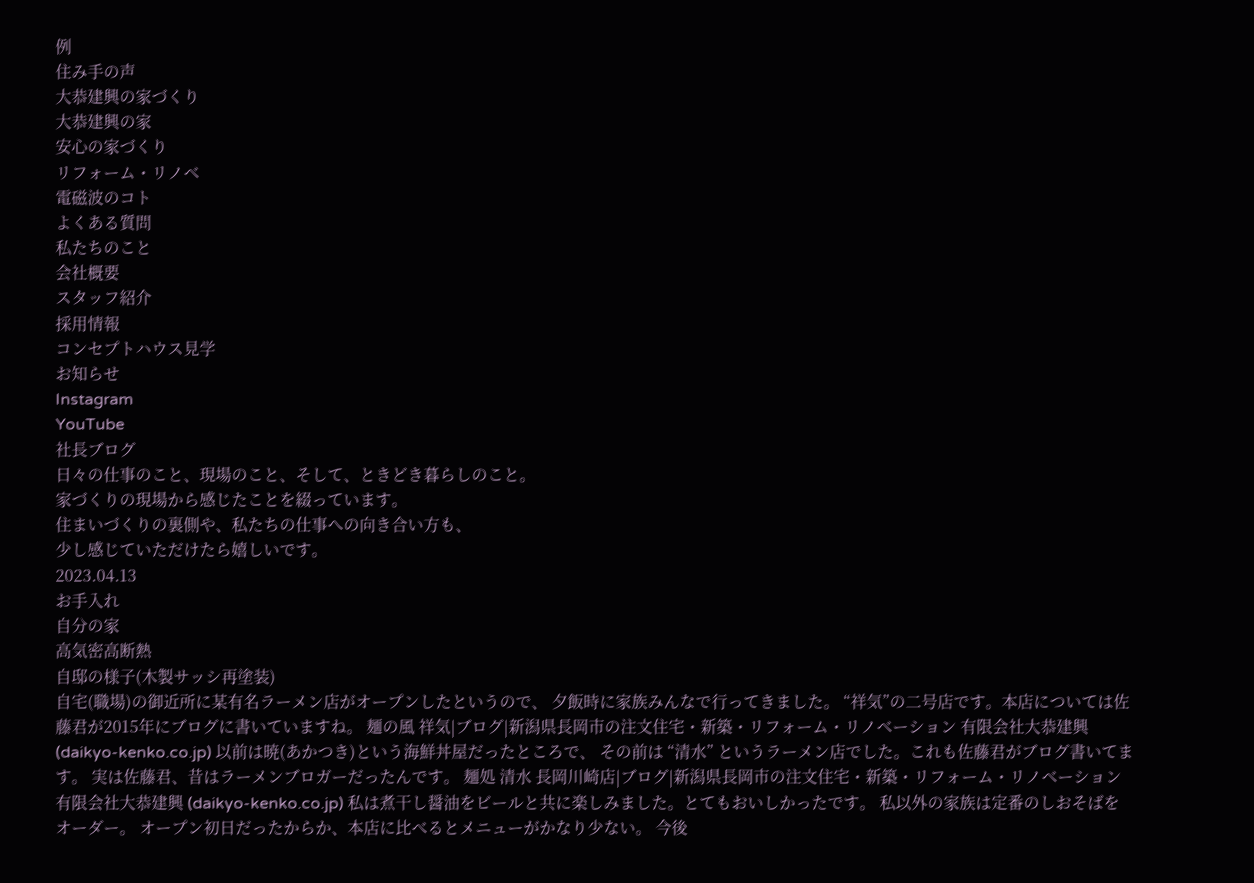例
住み手の声
大恭建興の家づくり
大恭建興の家
安心の家づくり
リフォーム・リノベ
電磁波のコト
よくある質問
私たちのこと
会社概要
スタッフ紹介
採用情報
コンセプトハウス見学
お知らせ
Instagram
YouTube
社長ブログ
日々の仕事のこと、現場のこと、そして、ときどき暮らしのこと。
家づくりの現場から感じたことを綴っています。
住まいづくりの裏側や、私たちの仕事への向き合い方も、
少し感じていただけたら嬉しいです。
2023.04.13
お手入れ
自分の家
高気密高断熱
自邸の様子(木製サッシ再塗装)
自宅(職場)の御近所に某有名ラーメン店がオープンしたというので、 夕飯時に家族みんなで行ってきました。 “祥気”の二号店です。本店については佐藤君が2015年にブログに書いていますね。 麺の風 祥気|ブログ|新潟県長岡市の注文住宅・新築・リフォーム・リノベーション 有限会社大恭建興 (daikyo-kenko.co.jp) 以前は暁(あかつき)という海鮮丼屋だったところで、 その前は “清水” というラーメン店でした。これも佐藤君がブログ書いてます。 実は佐藤君、昔はラーメンブロガーだったんです。 麺処 清水 長岡川崎店|ブログ|新潟県長岡市の注文住宅・新築・リフォーム・リノベーション 有限会社大恭建興 (daikyo-kenko.co.jp) 私は煮干し醤油をビールと共に楽しみました。とてもおいしかったです。 私以外の家族は定番のしおそばをオーダー。 オープン初日だったからか、本店に比べるとメニューがかなり少ない。 今後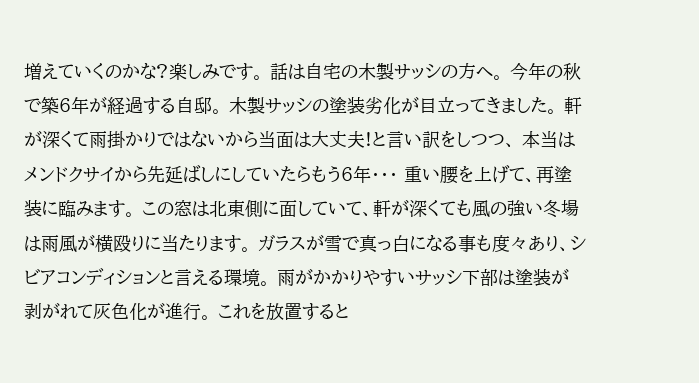増えていくのかな?楽しみです。 話は自宅の木製サッシの方へ。 今年の秋で築6年が経過する自邸。 木製サッシの塗装劣化が目立ってきました。 軒が深くて雨掛かりではないから当面は大丈夫!と言い訳をしつつ、 本当はメンドクサイから先延ばしにしていたらもう6年・・・ 重い腰を上げて、再塗装に臨みます。 この窓は北東側に面していて、軒が深くても風の強い冬場は雨風が横殴りに当たります。 ガラスが雪で真っ白になる事も度々あり、シビアコンディションと言える環境。 雨がかかりやすいサッシ下部は塗装が剥がれて灰色化が進行。 これを放置すると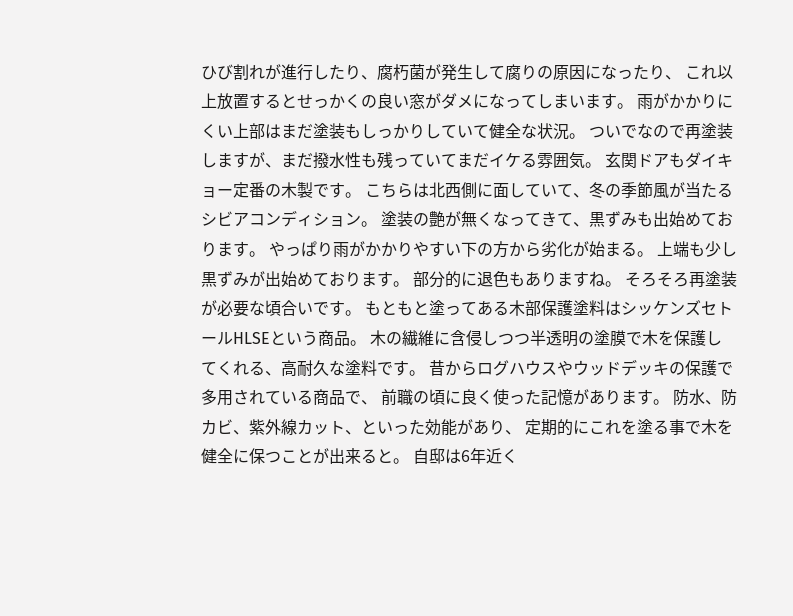ひび割れが進行したり、腐朽菌が発生して腐りの原因になったり、 これ以上放置するとせっかくの良い窓がダメになってしまいます。 雨がかかりにくい上部はまだ塗装もしっかりしていて健全な状況。 ついでなので再塗装しますが、まだ撥水性も残っていてまだイケる雰囲気。 玄関ドアもダイキョー定番の木製です。 こちらは北西側に面していて、冬の季節風が当たるシビアコンディション。 塗装の艶が無くなってきて、黒ずみも出始めております。 やっぱり雨がかかりやすい下の方から劣化が始まる。 上端も少し黒ずみが出始めております。 部分的に退色もありますね。 そろそろ再塗装が必要な頃合いです。 もともと塗ってある木部保護塗料はシッケンズセトールHLSEという商品。 木の繊維に含侵しつつ半透明の塗膜で木を保護してくれる、高耐久な塗料です。 昔からログハウスやウッドデッキの保護で多用されている商品で、 前職の頃に良く使った記憶があります。 防水、防カビ、紫外線カット、といった効能があり、 定期的にこれを塗る事で木を健全に保つことが出来ると。 自邸は6年近く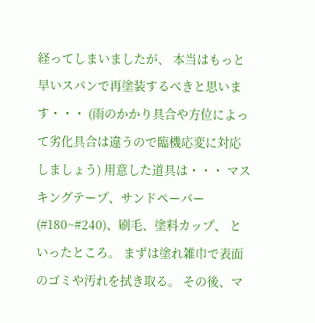経ってしまいましたが、 本当はもっと早いスパンで再塗装するべきと思います・・・ (雨のかかり具合や方位によって劣化具合は違うので臨機応変に対応しましょう) 用意した道具は・・・ マスキングテープ、サンドペーパー(#180~#240)、刷毛、塗料カップ、 といったところ。 まずは塗れ雑巾で表面のゴミや汚れを拭き取る。 その後、マ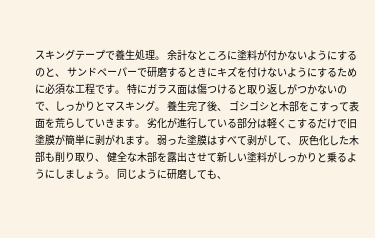スキングテープで養生処理。 余計なところに塗料が付かないようにするのと、 サンドペーパーで研磨するときにキズを付けないようにするために必須な工程です。 特にガラス面は傷つけると取り返しがつかないので、しっかりとマスキング。 養生完了後、 ゴシゴシと木部をこすって表面を荒らしていきます。 劣化が進行している部分は軽くこするだけで旧塗膜が簡単に剥がれます。 弱った塗膜はすべて剥がして、 灰色化した木部も削り取り、 健全な木部を露出させて新しい塗料がしっかりと乗るようにしましょう。 同じように研磨しても、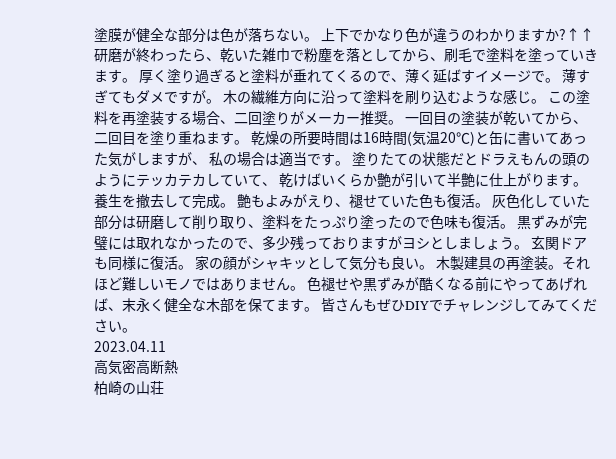塗膜が健全な部分は色が落ちない。 上下でかなり色が違うのわかりますか?↑↑ 研磨が終わったら、乾いた雑巾で粉塵を落としてから、刷毛で塗料を塗っていきます。 厚く塗り過ぎると塗料が垂れてくるので、薄く延ばすイメージで。 薄すぎてもダメですが。 木の繊維方向に沿って塗料を刷り込むような感じ。 この塗料を再塗装する場合、二回塗りがメーカー推奨。 一回目の塗装が乾いてから、二回目を塗り重ねます。 乾燥の所要時間は16時間(気温20℃)と缶に書いてあった気がしますが、 私の場合は適当です。 塗りたての状態だとドラえもんの頭のようにテッカテカしていて、 乾けばいくらか艶が引いて半艶に仕上がります。 養生を撤去して完成。 艶もよみがえり、褪せていた色も復活。 灰色化していた部分は研磨して削り取り、塗料をたっぷり塗ったので色味も復活。 黒ずみが完璧には取れなかったので、多少残っておりますがヨシとしましょう。 玄関ドアも同様に復活。 家の顔がシャキッとして気分も良い。 木製建具の再塗装。それほど難しいモノではありません。 色褪せや黒ずみが酷くなる前にやってあげれば、末永く健全な木部を保てます。 皆さんもぜひDIYでチャレンジしてみてください。
2023.04.11
高気密高断熱
柏崎の山荘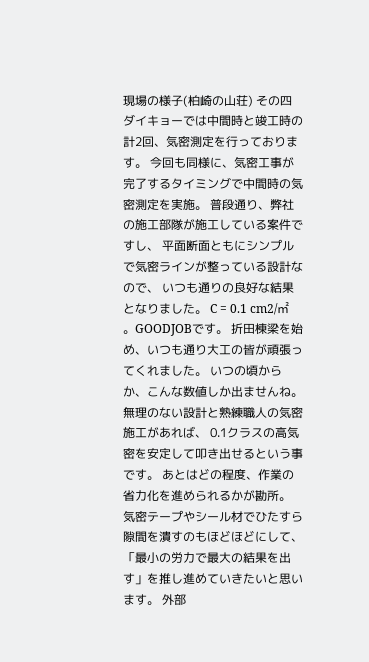現場の様子(柏崎の山荘) その四
ダイキョーでは中間時と竣工時の計2回、気密測定を行っております。 今回も同様に、気密工事が完了するタイミングで中間時の気密測定を実施。 普段通り、弊社の施工部隊が施工している案件ですし、 平面断面ともにシンプルで気密ラインが整っている設計なので、 いつも通りの良好な結果となりました。 C = 0.1 cm2/㎡ 。GOODJOBです。 折田棟梁を始め、いつも通り大工の皆が頑張ってくれました。 いつの頃からか、こんな数値しか出ませんね。 無理のない設計と熟練職人の気密施工があれば、 0.1クラスの高気密を安定して叩き出せるという事です。 あとはどの程度、作業の省力化を進められるかが勘所。 気密テープやシール材でひたすら隙間を潰すのもほどほどにして、 「最小の労力で最大の結果を出す」を推し進めていきたいと思います。 外部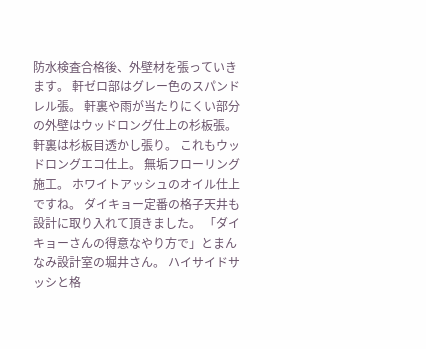防水検査合格後、外壁材を張っていきます。 軒ゼロ部はグレー色のスパンドレル張。 軒裏や雨が当たりにくい部分の外壁はウッドロング仕上の杉板張。 軒裏は杉板目透かし張り。 これもウッドロングエコ仕上。 無垢フローリング施工。 ホワイトアッシュのオイル仕上ですね。 ダイキョー定番の格子天井も設計に取り入れて頂きました。 「ダイキョーさんの得意なやり方で」とまんなみ設計室の堀井さん。 ハイサイドサッシと格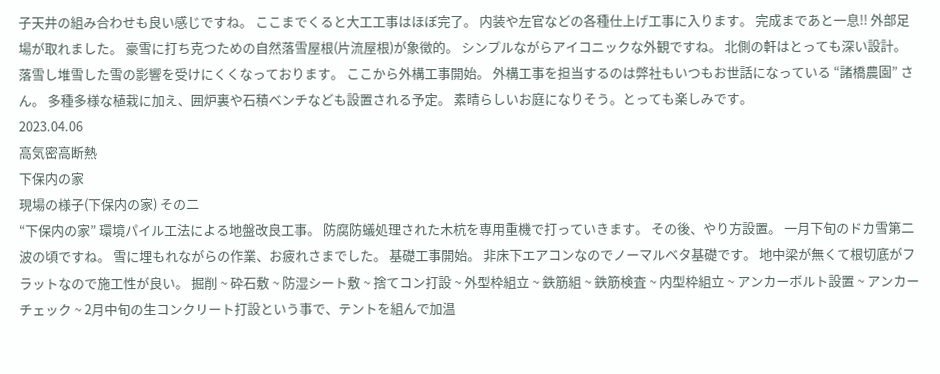子天井の組み合わせも良い感じですね。 ここまでくると大工工事はほぼ完了。 内装や左官などの各種仕上げ工事に入ります。 完成まであと一息!! 外部足場が取れました。 豪雪に打ち克つための自然落雪屋根(片流屋根)が象徴的。 シンプルながらアイコニックな外観ですね。 北側の軒はとっても深い設計。 落雪し堆雪した雪の影響を受けにくくなっております。 ここから外構工事開始。 外構工事を担当するのは弊社もいつもお世話になっている “諸橋農園” さん。 多種多様な植栽に加え、囲炉裏や石積ベンチなども設置される予定。 素晴らしいお庭になりそう。とっても楽しみです。
2023.04.06
高気密高断熱
下保内の家
現場の様子(下保内の家) その二
“下保内の家” 環境パイル工法による地盤改良工事。 防腐防蟻処理された木杭を専用重機で打っていきます。 その後、やり方設置。 一月下旬のドカ雪第二波の頃ですね。 雪に埋もれながらの作業、お疲れさまでした。 基礎工事開始。 非床下エアコンなのでノーマルベタ基礎です。 地中梁が無くて根切底がフラットなので施工性が良い。 掘削 ~ 砕石敷 ~ 防湿シート敷 ~ 捨てコン打設 ~ 外型枠組立 ~ 鉄筋組 ~ 鉄筋検査 ~ 内型枠組立 ~ アンカーボルト設置 ~ アンカーチェック ~ 2月中旬の生コンクリート打設という事で、テントを組んで加温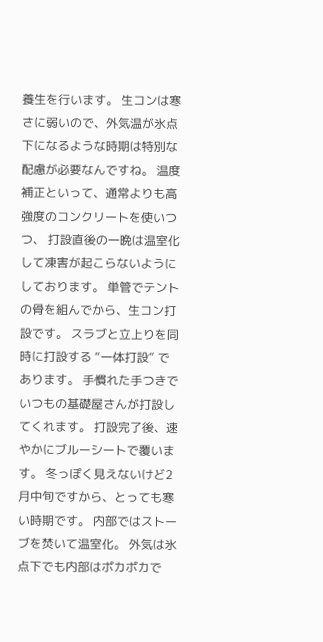養生を行います。 生コンは寒さに弱いので、外気温が氷点下になるような時期は特別な配慮が必要なんですね。 温度補正といって、通常よりも高強度のコンクリートを使いつつ、 打設直後の一晩は温室化して凍害が起こらないようにしております。 単管でテントの骨を組んでから、生コン打設です。 スラブと立上りを同時に打設する “一体打設” であります。 手慣れた手つきでいつもの基礎屋さんが打設してくれます。 打設完了後、速やかにブルーシートで覆います。 冬っぽく見えないけど2月中旬ですから、とっても寒い時期です。 内部ではストーブを焚いて温室化。 外気は氷点下でも内部はポカポカで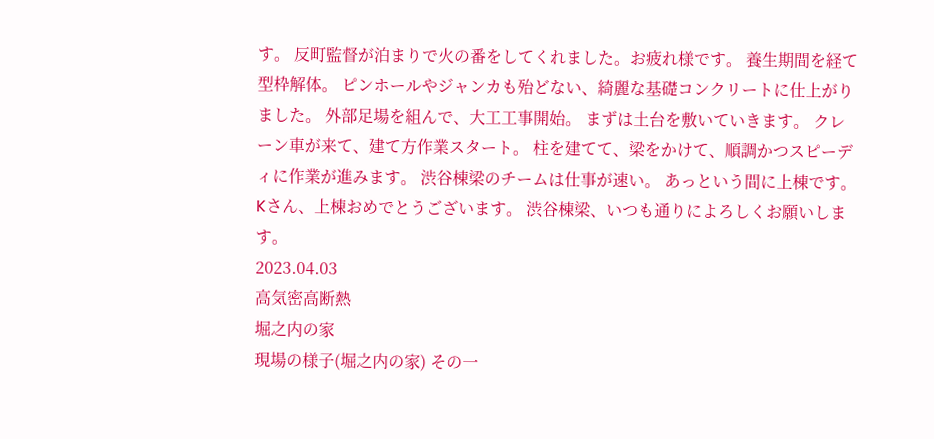す。 反町監督が泊まりで火の番をしてくれました。お疲れ様です。 養生期間を経て型枠解体。 ピンホールやジャンカも殆どない、綺麗な基礎コンクリートに仕上がりました。 外部足場を組んで、大工工事開始。 まずは土台を敷いていきます。 クレーン車が来て、建て方作業スタート。 柱を建てて、梁をかけて、順調かつスピーディに作業が進みます。 渋谷棟梁のチームは仕事が速い。 あっという間に上棟です。 Kさん、上棟おめでとうございます。 渋谷棟梁、いつも通りによろしくお願いします。
2023.04.03
高気密高断熱
堀之内の家
現場の様子(堀之内の家) その一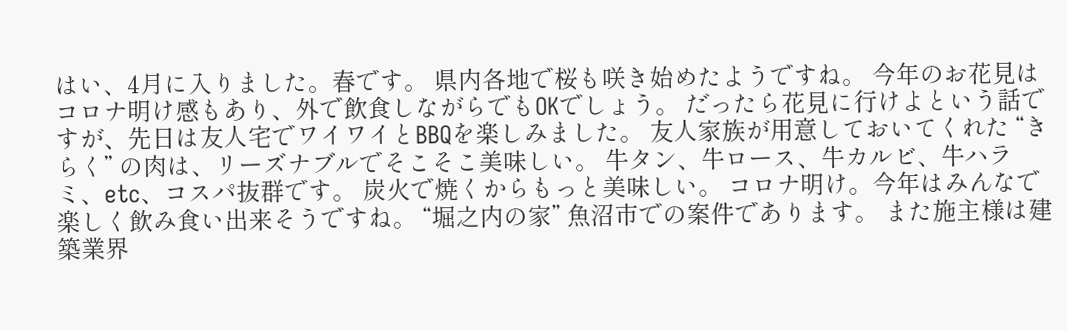はい、4月に入りました。春です。 県内各地で桜も咲き始めたようですね。 今年のお花見はコロナ明け感もあり、外で飲食しながらでもOKでしょう。 だったら花見に行けよという話ですが、先日は友人宅でワイワイとBBQを楽しみました。 友人家族が用意しておいてくれた “きらく” の肉は、リーズナブルでそこそこ美味しい。 牛タン、牛ロース、牛カルビ、牛ハラミ、etc、コスパ抜群です。 炭火で焼くからもっと美味しい。 コロナ明け。今年はみんなで楽しく飲み食い出来そうですね。 “堀之内の家” 魚沼市での案件であります。 また施主様は建築業界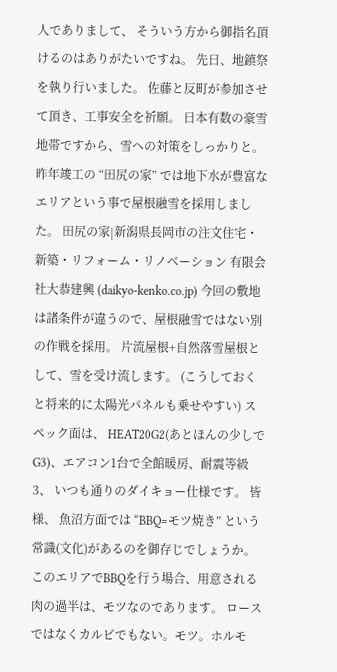人でありまして、 そういう方から御指名頂けるのはありがたいですね。 先日、地鎮祭を執り行いました。 佐藤と反町が参加させて頂き、工事安全を祈願。 日本有数の豪雪地帯ですから、雪への対策をしっかりと。 昨年竣工の “田尻の家” では地下水が豊富なエリアという事で屋根融雪を採用しました。 田尻の家|新潟県長岡市の注文住宅・新築・リフォーム・リノベーション 有限会社大恭建興 (daikyo-kenko.co.jp) 今回の敷地は諸条件が違うので、屋根融雪ではない別の作戦を採用。 片流屋根+自然落雪屋根として、雪を受け流します。 (こうしておくと将来的に太陽光パネルも乗せやすい) スペック面は、 HEAT20G2(あとほんの少しでG3)、エアコン1台で全館暖房、耐震等級3、 いつも通りのダイキョー仕様です。 皆様、 魚沼方面では “BBQ=モツ焼き” という常識(文化)があるのを御存じでしょうか。 このエリアでBBQを行う場合、用意される肉の過半は、モツなのであります。 ロースではなくカルビでもない。モツ。ホルモ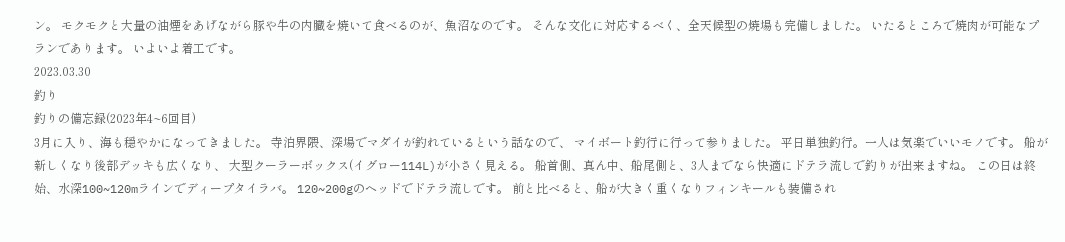ン。 モクモクと大量の油煙をあげながら豚や牛の内臓を焼いて食べるのが、魚沼なのです。 そんな文化に対応するべく、全天候型の焼場も完備しました。 いたるところで焼肉が可能なプランであります。 いよいよ着工です。
2023.03.30
釣り
釣りの備忘録(2023年4~6回目)
3月に入り、海も穏やかになってきました。 寺泊界隈、深場でマダイが釣れているという話なので、 マイボート釣行に行って参りました。 平日単独釣行。一人は気楽でいいモノです。 船が新しくなり後部デッキも広くなり、 大型クーラーボックス(イグロー114L)が小さく見える。 船首側、真ん中、船尾側と、3人までなら快適にドテラ流しで釣りが出来ますね。 この日は終始、水深100~120mラインでディープタイラバ。 120~200gのヘッドでドテラ流しです。 前と比べると、船が大きく重くなりフィンキールも装備され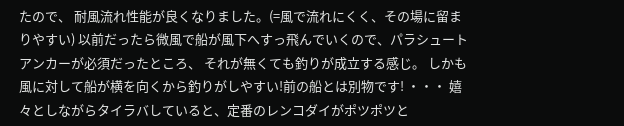たので、 耐風流れ性能が良くなりました。(=風で流れにくく、その場に留まりやすい) 以前だったら微風で船が風下へすっ飛んでいくので、パラシュートアンカーが必須だったところ、 それが無くても釣りが成立する感じ。 しかも風に対して船が横を向くから釣りがしやすい!前の船とは別物です! ・・・ 嬉々としながらタイラバしていると、定番のレンコダイがポツポツと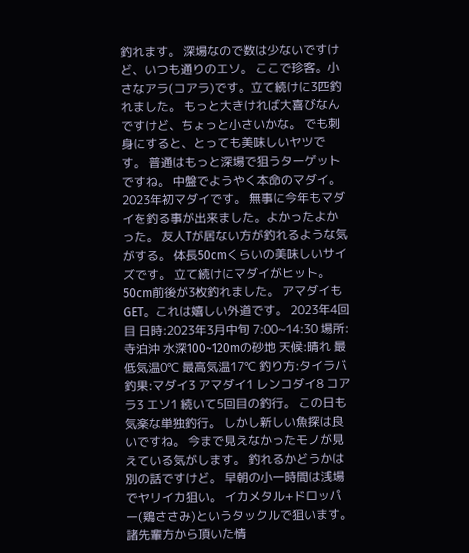釣れます。 深場なので数は少ないですけど、いつも通りのエソ。 ここで珍客。小さなアラ(コアラ)です。立て続けに3匹釣れました。 もっと大きければ大喜びなんですけど、ちょっと小さいかな。 でも刺身にすると、とっても美味しいヤツです。 普通はもっと深場で狙うターゲットですね。 中盤でようやく本命のマダイ。2023年初マダイです。 無事に今年もマダイを釣る事が出来ました。よかったよかった。 友人Tが居ない方が釣れるような気がする。 体長50cmくらいの美味しいサイズです。 立て続けにマダイがヒット。50cm前後が3枚釣れました。 アマダイもGET。これは嬉しい外道です。 2023年4回目 日時:2023年3月中旬 7:00~14:30 場所:寺泊沖 水深100~120mの砂地 天候:晴れ 最低気温0℃ 最高気温17℃ 釣り方:タイラバ 釣果:マダイ3 アマダイ1 レンコダイ8 コアラ3 エソ1 続いて5回目の釣行。 この日も気楽な単独釣行。 しかし新しい魚探は良いですね。 今まで見えなかったモノが見えている気がします。 釣れるかどうかは別の話ですけど。 早朝の小一時間は浅場でヤリイカ狙い。 イカメタル+ドロッパー(鶏ささみ)というタックルで狙います。 諸先輩方から頂いた情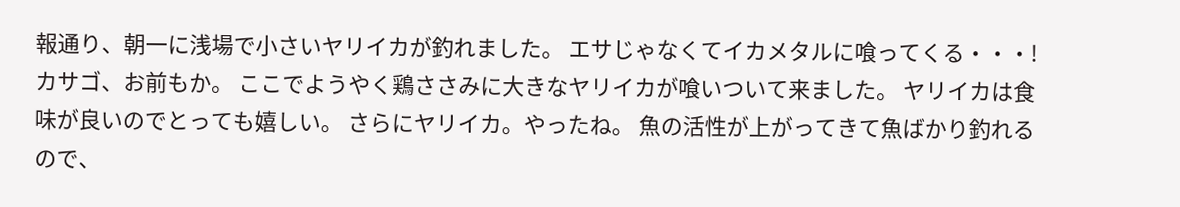報通り、朝一に浅場で小さいヤリイカが釣れました。 エサじゃなくてイカメタルに喰ってくる・・・! カサゴ、お前もか。 ここでようやく鶏ささみに大きなヤリイカが喰いついて来ました。 ヤリイカは食味が良いのでとっても嬉しい。 さらにヤリイカ。やったね。 魚の活性が上がってきて魚ばかり釣れるので、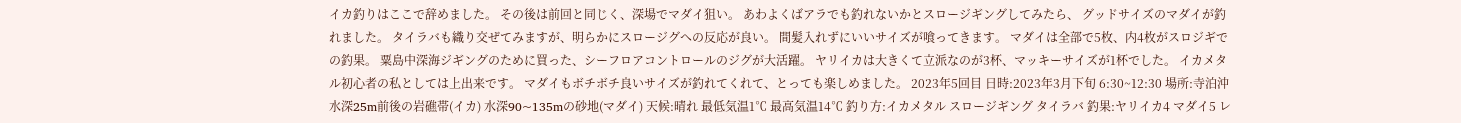イカ釣りはここで辞めました。 その後は前回と同じく、深場でマダイ狙い。 あわよくばアラでも釣れないかとスロージギングしてみたら、 グッドサイズのマダイが釣れました。 タイラバも織り交ぜてみますが、明らかにスロージグへの反応が良い。 間髪入れずにいいサイズが喰ってきます。 マダイは全部で5枚、内4枚がスロジギでの釣果。 粟島中深海ジギングのために買った、シーフロアコントロールのジグが大活躍。 ヤリイカは大きくて立派なのが3杯、マッキーサイズが1杯でした。 イカメタル初心者の私としては上出来です。 マダイもボチボチ良いサイズが釣れてくれて、とっても楽しめました。 2023年5回目 日時:2023年3月下旬 6:30~12:30 場所:寺泊沖 水深25m前後の岩礁帯(イカ) 水深90~135mの砂地(マダイ) 天候:晴れ 最低気温1℃ 最高気温14℃ 釣り方:イカメタル スロージギング タイラバ 釣果:ヤリイカ4 マダイ5 レ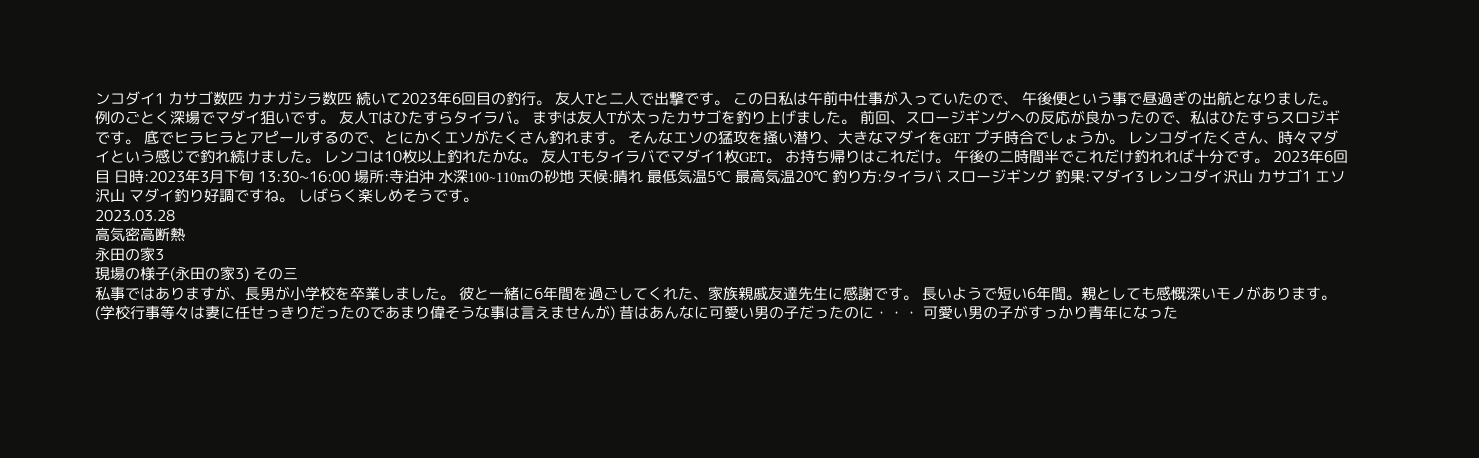ンコダイ1 カサゴ数匹 カナガシラ数匹 続いて2023年6回目の釣行。 友人Tと二人で出撃です。 この日私は午前中仕事が入っていたので、 午後便という事で昼過ぎの出航となりました。 例のごとく深場でマダイ狙いです。 友人Tはひたすらタイラバ。 まずは友人Tが太ったカサゴを釣り上げました。 前回、スロージギングへの反応が良かったので、私はひたすらスロジギです。 底でヒラヒラとアピールするので、とにかくエソがたくさん釣れます。 そんなエソの猛攻を掻い潜り、大きなマダイをGET プチ時合でしょうか。 レンコダイたくさん、時々マダイという感じで釣れ続けました。 レンコは10枚以上釣れたかな。 友人Tもタイラバでマダイ1枚GET。 お持ち帰りはこれだけ。 午後の二時間半でこれだけ釣れれば十分です。 2023年6回目 日時:2023年3月下旬 13:30~16:00 場所:寺泊沖 水深100~110mの砂地 天候:晴れ 最低気温5℃ 最高気温20℃ 釣り方:タイラバ スロージギング 釣果:マダイ3 レンコダイ沢山 カサゴ1 エソ沢山 マダイ釣り好調ですね。 しばらく楽しめそうです。
2023.03.28
高気密高断熱
永田の家3
現場の様子(永田の家3) その三
私事ではありますが、長男が小学校を卒業しました。 彼と一緒に6年間を過ごしてくれた、家族親戚友達先生に感謝です。 長いようで短い6年間。親としても感慨深いモノがあります。 (学校行事等々は妻に任せっきりだったのであまり偉そうな事は言えませんが) 昔はあんなに可愛い男の子だったのに・・・ 可愛い男の子がすっかり青年になった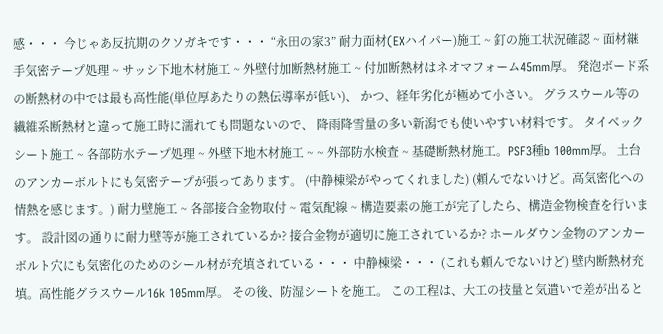感・・・ 今じゃあ反抗期のクソガキです・・・ “永田の家3” 耐力面材(EXハイパー)施工 ~ 釘の施工状況確認 ~ 面材継手気密テープ処理 ~ サッシ下地木材施工 ~ 外壁付加断熱材施工 ~ 付加断熱材はネオマフォーム45mm厚。 発泡ボード系の断熱材の中では最も高性能(単位厚あたりの熱伝導率が低い)、 かつ、経年劣化が極めて小さい。 グラスウール等の繊維系断熱材と違って施工時に濡れても問題ないので、 降雨降雪量の多い新潟でも使いやすい材料です。 タイベックシート施工 ~ 各部防水テープ処理 ~ 外壁下地木材施工 ~ ~ 外部防水検査 ~ 基礎断熱材施工。PSF3種b 100mm厚。 土台のアンカーボルトにも気密テープが張ってあります。 (中静棟梁がやってくれました) (頼んでないけど。高気密化への情熱を感じます。) 耐力壁施工 ~ 各部接合金物取付 ~ 電気配線 ~ 構造要素の施工が完了したら、構造金物検査を行います。 設計図の通りに耐力壁等が施工されているか? 接合金物が適切に施工されているか? ホールダウン金物のアンカーボルト穴にも気密化のためのシール材が充填されている・・・ 中静棟梁・・・ (これも頼んでないけど) 壁内断熱材充填。高性能グラスウール16k 105mm厚。 その後、防湿シートを施工。 この工程は、大工の技量と気遣いで差が出ると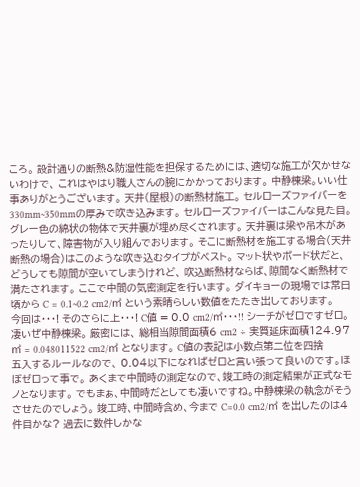ころ。 設計通りの断熱&防湿性能を担保するためには、適切な施工が欠かせないわけで、 これはやはり職人さんの腕にかかっております。 中静棟梁。いい仕事ありがとうございます。 天井(屋根)の断熱材施工。 セルローズファイバーを330mm~350mmの厚みで吹き込みます。 セルローズファイバーはこんな見た目。 グレー色の綿状の物体で天井裏が埋め尽くされます。 天井裏は梁や吊木があったりして、障害物が入り組んでおります。 そこに断熱材を施工する場合(天井断熱の場合)はこのような吹き込むタイプがベスト。 マット状やボード状だと、どうしても隙間が空いてしまうけれど、 吹込断熱材ならば、隙間なく断熱材で満たされます。 ここで中間の気密測定を行います。 ダイキョーの現場では常日頃から C = 0.1~0.2 cm2/㎡ という素晴らしい数値をたたき出しております。 今回は・・・! そのさらに上・・・! C値 = 0.0 cm2/㎡・・・!! シーチがゼロですゼロ。凄いぜ中静棟梁。 厳密には、 総相当隙間面積6 cm2 ÷ 実質延床面積124.97 ㎡ = 0.048011522 cm2/㎡ となります。 C値の表記は小数点第二位を四捨五入するルールなので、 0.04以下になればゼロと言い張って良いのです。ほぼゼロって事で。 あくまで中間時の測定なので、竣工時の測定結果が正式なモノとなります。 でもまぁ、中間時だとしても凄いですね。中静棟梁の執念がそうさせたのでしょう。 竣工時、中間時含め、今まで C=0.0 cm2/㎡ を出したのは4件目かな? 過去に数件しかな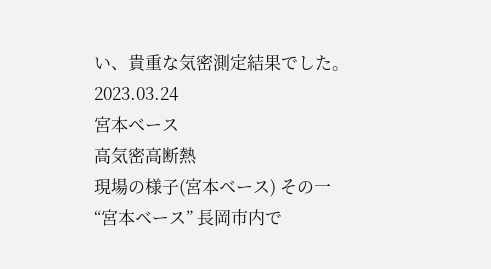い、貴重な気密測定結果でした。
2023.03.24
宮本ベース
高気密高断熱
現場の様子(宮本ベース) その一
“宮本ベース” 長岡市内で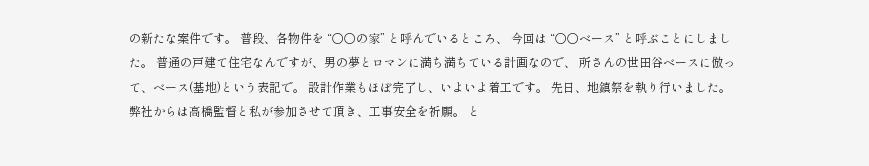の新たな案件です。 普段、各物件を “○○の家” と呼んでいるところ、 今回は “○○ベース” と呼ぶことにしました。 普通の戸建て住宅なんですが、男の夢とロマンに満ち満ちている計画なので、 所さんの世田谷ベースに倣って、ベース(基地)という表記で。 設計作業もほぼ完了し、いよいよ着工です。 先日、地鎮祭を執り行いました。 弊社からは高橋監督と私が参加させて頂き、工事安全を祈願。 と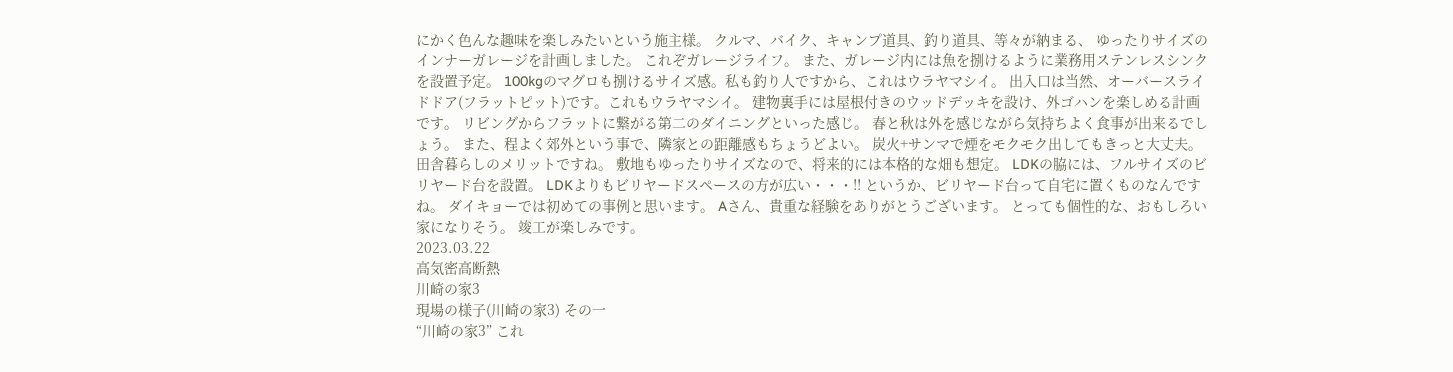にかく色んな趣味を楽しみたいという施主様。 クルマ、バイク、キャンプ道具、釣り道具、等々が納まる、 ゆったりサイズのインナーガレージを計画しました。 これぞガレージライフ。 また、ガレージ内には魚を捌けるように業務用ステンレスシンクを設置予定。 100kgのマグロも捌けるサイズ感。私も釣り人ですから、これはウラヤマシイ。 出入口は当然、オーバースライドドア(フラットピット)です。これもウラヤマシイ。 建物裏手には屋根付きのウッドデッキを設け、外ゴハンを楽しめる計画です。 リビングからフラットに繋がる第二のダイニングといった感じ。 春と秋は外を感じながら気持ちよく食事が出来るでしょう。 また、程よく郊外という事で、隣家との距離感もちょうどよい。 炭火+サンマで煙をモクモク出してもきっと大丈夫。田舎暮らしのメリットですね。 敷地もゆったりサイズなので、将来的には本格的な畑も想定。 LDKの脇には、フルサイズのビリヤード台を設置。 LDKよりもビリヤードスペースの方が広い・・・!! というか、ビリヤード台って自宅に置くものなんですね。 ダイキョーでは初めての事例と思います。 Aさん、貴重な経験をありがとうございます。 とっても個性的な、おもしろい家になりそう。 竣工が楽しみです。
2023.03.22
高気密高断熱
川崎の家3
現場の様子(川崎の家3) その一
“川崎の家3” これ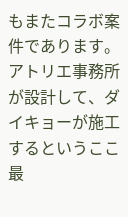もまたコラボ案件であります。 アトリエ事務所が設計して、ダイキョーが施工するというここ最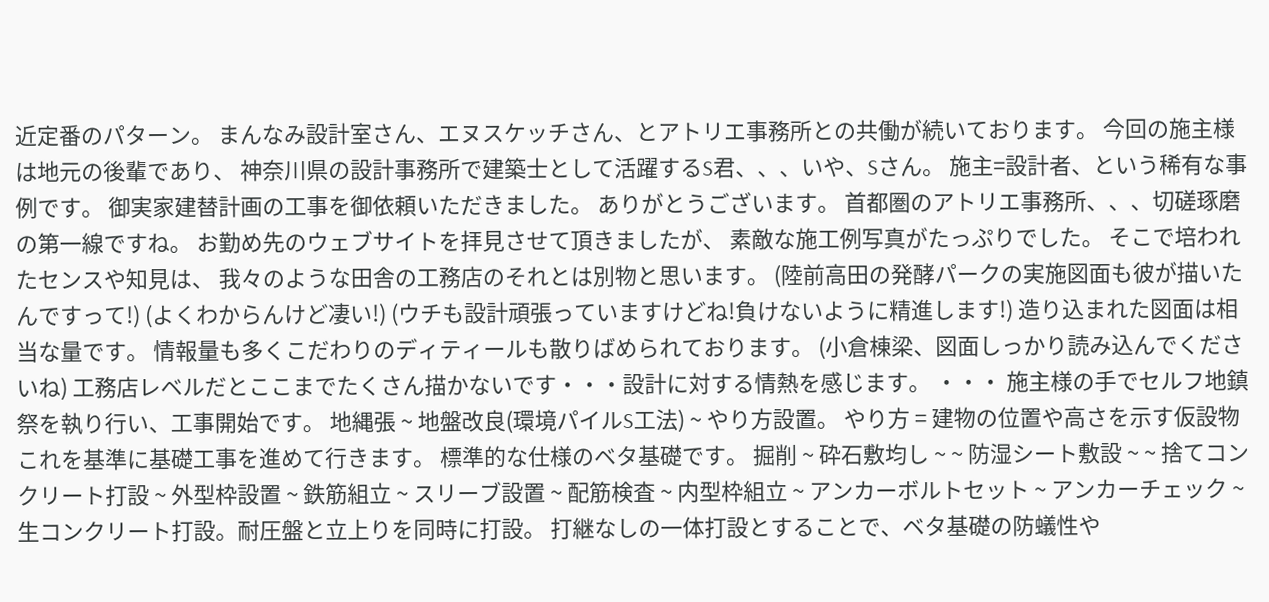近定番のパターン。 まんなみ設計室さん、エヌスケッチさん、とアトリエ事務所との共働が続いております。 今回の施主様は地元の後輩であり、 神奈川県の設計事務所で建築士として活躍するS君、、、いや、Sさん。 施主=設計者、という稀有な事例です。 御実家建替計画の工事を御依頼いただきました。 ありがとうございます。 首都圏のアトリエ事務所、、、切磋琢磨の第一線ですね。 お勤め先のウェブサイトを拝見させて頂きましたが、 素敵な施工例写真がたっぷりでした。 そこで培われたセンスや知見は、 我々のような田舎の工務店のそれとは別物と思います。 (陸前高田の発酵パークの実施図面も彼が描いたんですって!) (よくわからんけど凄い!) (ウチも設計頑張っていますけどね!負けないように精進します!) 造り込まれた図面は相当な量です。 情報量も多くこだわりのディティールも散りばめられております。 (小倉棟梁、図面しっかり読み込んでくださいね) 工務店レベルだとここまでたくさん描かないです・・・設計に対する情熱を感じます。 ・・・ 施主様の手でセルフ地鎮祭を執り行い、工事開始です。 地縄張 ~ 地盤改良(環境パイルS工法) ~ やり方設置。 やり方 = 建物の位置や高さを示す仮設物 これを基準に基礎工事を進めて行きます。 標準的な仕様のベタ基礎です。 掘削 ~ 砕石敷均し ~ ~ 防湿シート敷設 ~ ~ 捨てコンクリート打設 ~ 外型枠設置 ~ 鉄筋組立 ~ スリーブ設置 ~ 配筋検査 ~ 内型枠組立 ~ アンカーボルトセット ~ アンカーチェック ~ 生コンクリート打設。耐圧盤と立上りを同時に打設。 打継なしの一体打設とすることで、ベタ基礎の防蟻性や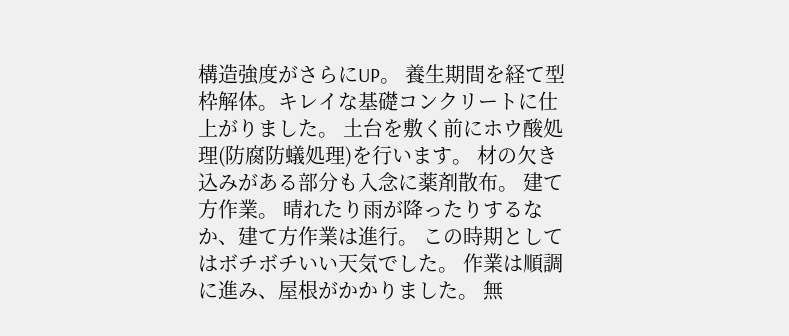構造強度がさらにUP。 養生期間を経て型枠解体。キレイな基礎コンクリートに仕上がりました。 土台を敷く前にホウ酸処理(防腐防蟻処理)を行います。 材の欠き込みがある部分も入念に薬剤散布。 建て方作業。 晴れたり雨が降ったりするなか、建て方作業は進行。 この時期としてはボチボチいい天気でした。 作業は順調に進み、屋根がかかりました。 無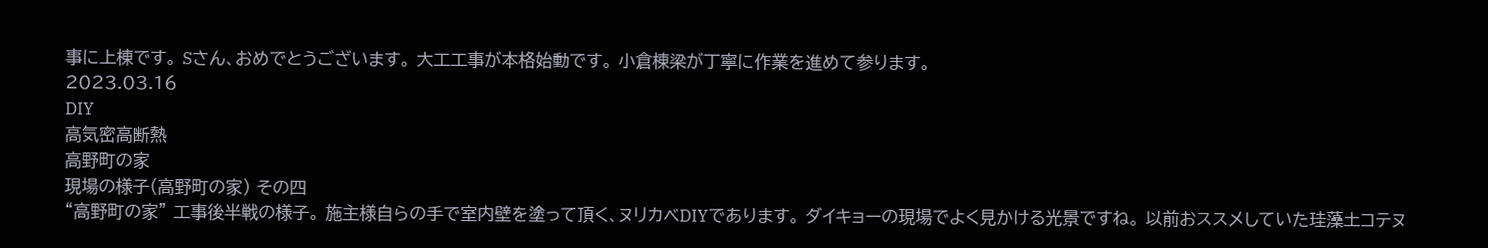事に上棟です。 Sさん、おめでとうございます。 大工工事が本格始動です。 小倉棟梁が丁寧に作業を進めて参ります。
2023.03.16
DIY
高気密高断熱
高野町の家
現場の様子(高野町の家) その四
“高野町の家” 工事後半戦の様子。 施主様自らの手で室内壁を塗って頂く、ヌリカベDIYであります。 ダイキョーの現場でよく見かける光景ですね。 以前おススメしていた珪藻土コテヌ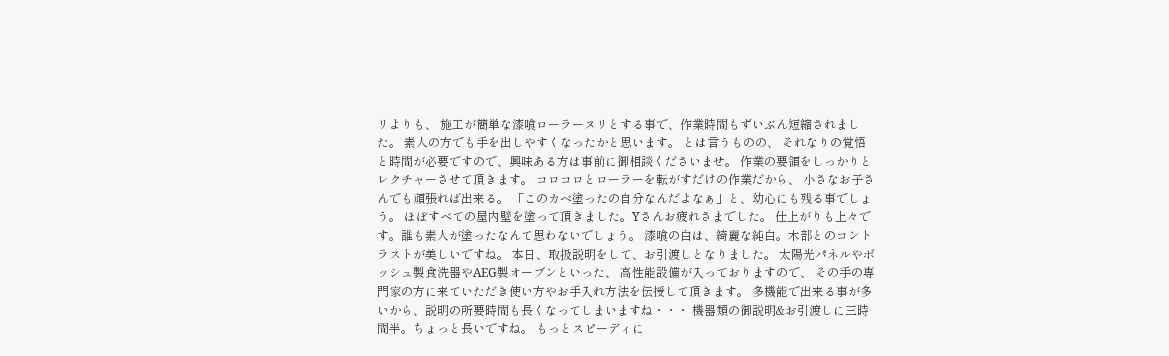リよりも、 施工が簡単な漆喰ローラーヌリとする事で、作業時間もずいぶん短縮されました。 素人の方でも手を出しやすくなったかと思います。 とは言うものの、 それなりの覚悟と時間が必要ですので、興味ある方は事前に御相談くださいませ。 作業の要領をしっかりとレクチャーさせて頂きます。 コロコロとローラーを転がすだけの作業だから、 小さなお子さんでも頑張れば出来る。 「このカベ塗ったの自分なんだよなぁ」と、幼心にも残る事でしょう。 ほぼすべての屋内壁を塗って頂きました。Yさんお疲れさまでした。 仕上がりも上々です。誰も素人が塗ったなんて思わないでしょう。 漆喰の白は、綺麗な純白。木部とのコントラストが美しいですね。 本日、取扱説明をして、お引渡しとなりました。 太陽光パネルやボッシュ製食洗器やAEG製オーブンといった、 高性能設備が入っておりますので、 その手の専門家の方に来ていただき使い方やお手入れ方法を伝授して頂きます。 多機能で出来る事が多いから、説明の所要時間も長くなってしまいますね・・・ 機器類の御説明&お引渡しに三時間半。ちょっと長いですね。 もっとスピーディに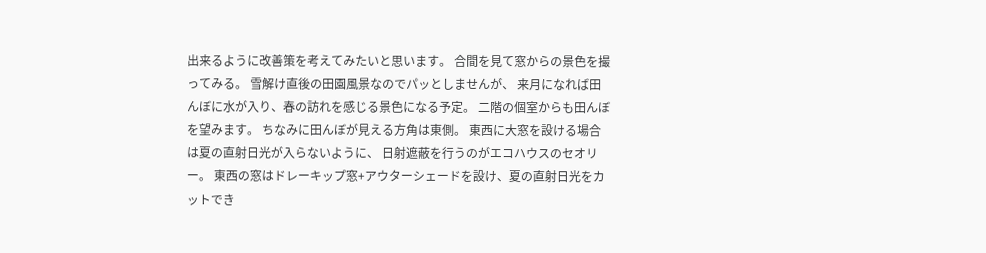出来るように改善策を考えてみたいと思います。 合間を見て窓からの景色を撮ってみる。 雪解け直後の田園風景なのでパッとしませんが、 来月になれば田んぼに水が入り、春の訪れを感じる景色になる予定。 二階の個室からも田んぼを望みます。 ちなみに田んぼが見える方角は東側。 東西に大窓を設ける場合は夏の直射日光が入らないように、 日射遮蔽を行うのがエコハウスのセオリー。 東西の窓はドレーキップ窓+アウターシェードを設け、夏の直射日光をカットでき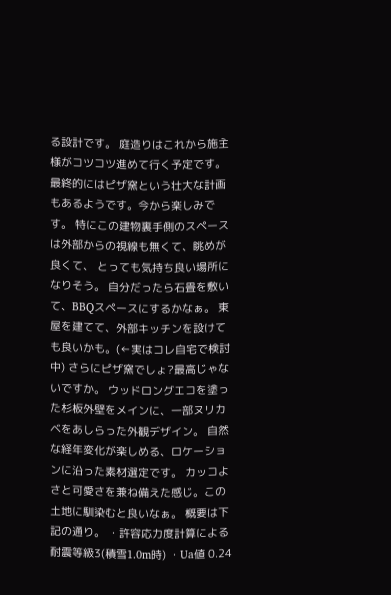る設計です。 庭造りはこれから施主様がコツコツ進めて行く予定です。 最終的にはピザ窯という壮大な計画もあるようです。今から楽しみです。 特にこの建物裏手側のスペースは外部からの視線も無くて、眺めが良くて、 とっても気持ち良い場所になりそう。 自分だったら石畳を敷いて、BBQスペースにするかなぁ。 東屋を建てて、外部キッチンを設けても良いかも。(←実はコレ自宅で検討中) さらにピザ窯でしょ?最高じゃないですか。 ウッドロングエコを塗った杉板外壁をメインに、一部ヌリカベをあしらった外観デザイン。 自然な経年変化が楽しめる、ロケーションに沿った素材選定です。 カッコよさと可愛さを兼ね備えた感じ。この土地に馴染むと良いなぁ。 概要は下記の通り。 ・許容応力度計算による耐震等級3(積雪1.0m時) ・Ua値 0.24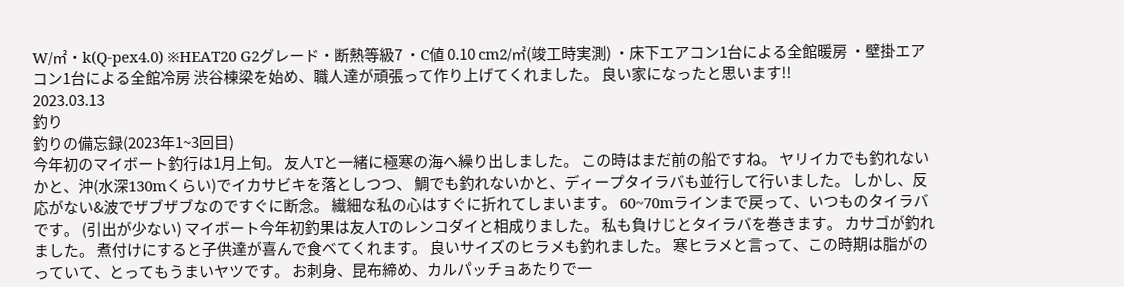W/㎡・k(Q-pex4.0) ※HEAT20 G2グレード・断熱等級7 ・C値 0.10 cm2/㎡(竣工時実測) ・床下エアコン1台による全館暖房 ・壁掛エアコン1台による全館冷房 渋谷棟梁を始め、職人達が頑張って作り上げてくれました。 良い家になったと思います!!
2023.03.13
釣り
釣りの備忘録(2023年1~3回目)
今年初のマイボート釣行は1月上旬。 友人Tと一緒に極寒の海へ繰り出しました。 この時はまだ前の船ですね。 ヤリイカでも釣れないかと、沖(水深130mくらい)でイカサビキを落としつつ、 鯛でも釣れないかと、ディープタイラバも並行して行いました。 しかし、反応がない&波でザブザブなのですぐに断念。 繊細な私の心はすぐに折れてしまいます。 60~70mラインまで戻って、いつものタイラバです。 (引出が少ない) マイボート今年初釣果は友人Tのレンコダイと相成りました。 私も負けじとタイラバを巻きます。 カサゴが釣れました。 煮付けにすると子供達が喜んで食べてくれます。 良いサイズのヒラメも釣れました。 寒ヒラメと言って、この時期は脂がのっていて、とってもうまいヤツです。 お刺身、昆布締め、カルパッチョあたりで一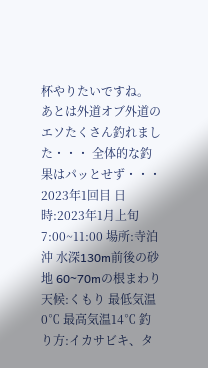杯やりたいですね。 あとは外道オブ外道のエソたくさん釣れました・・・ 全体的な釣果はパッとせず・・・ 2023年1回目 日時:2023年1月上旬 7:00~11:00 場所:寺泊沖 水深130m前後の砂地 60~70mの根まわり 天候:くもり 最低気温0℃ 最高気温14℃ 釣り方:イカサビキ、タ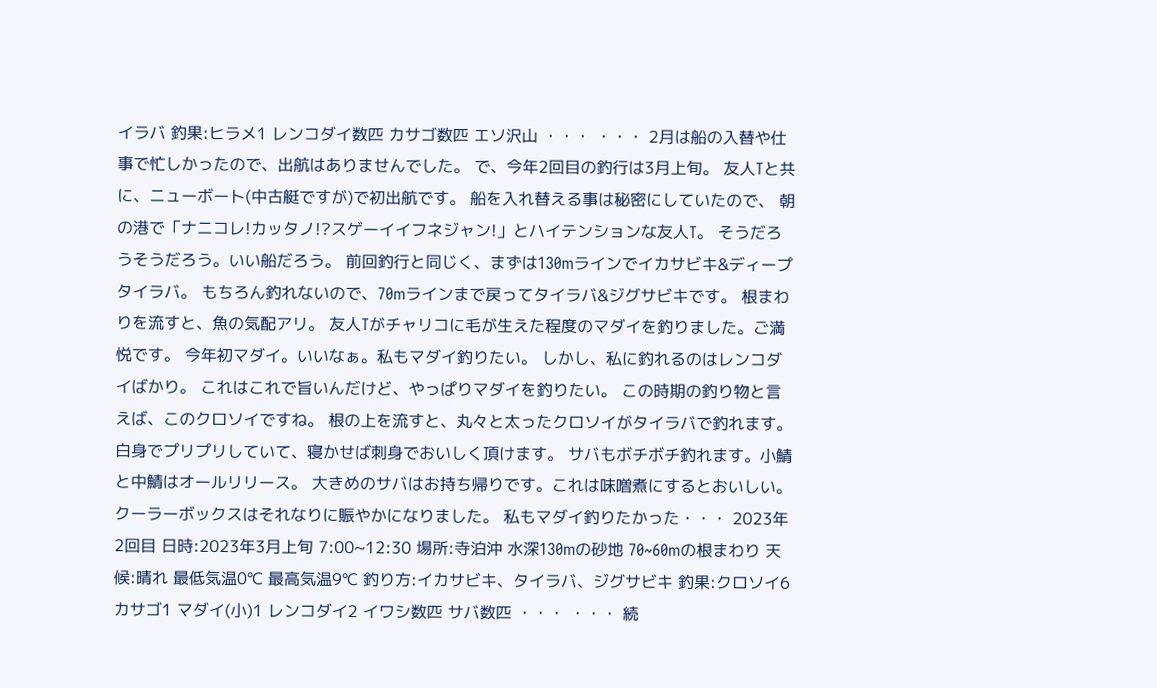イラバ 釣果:ヒラメ1 レンコダイ数匹 カサゴ数匹 エソ沢山 ・・・ ・・・ 2月は船の入替や仕事で忙しかったので、出航はありませんでした。 で、今年2回目の釣行は3月上旬。 友人Tと共に、ニューボート(中古艇ですが)で初出航です。 船を入れ替える事は秘密にしていたので、 朝の港で「ナニコレ!カッタノ!?スゲーイイフネジャン!」とハイテンションな友人T。 そうだろうそうだろう。いい船だろう。 前回釣行と同じく、まずは130mラインでイカサビキ&ディープタイラバ。 もちろん釣れないので、70mラインまで戻ってタイラバ&ジグサビキです。 根まわりを流すと、魚の気配アリ。 友人Tがチャリコに毛が生えた程度のマダイを釣りました。ご満悦です。 今年初マダイ。いいなぁ。私もマダイ釣りたい。 しかし、私に釣れるのはレンコダイばかり。 これはこれで旨いんだけど、やっぱりマダイを釣りたい。 この時期の釣り物と言えば、このクロソイですね。 根の上を流すと、丸々と太ったクロソイがタイラバで釣れます。 白身でプリプリしていて、寝かせば刺身でおいしく頂けます。 サバもボチボチ釣れます。小鯖と中鯖はオールリリース。 大きめのサバはお持ち帰りです。これは味噌煮にするとおいしい。 クーラーボックスはそれなりに賑やかになりました。 私もマダイ釣りたかった・・・ 2023年2回目 日時:2023年3月上旬 7:00~12:30 場所:寺泊沖 水深130mの砂地 70~60mの根まわり 天候:晴れ 最低気温0℃ 最高気温9℃ 釣り方:イカサビキ、タイラバ、ジグサビキ 釣果:クロソイ6 カサゴ1 マダイ(小)1 レンコダイ2 イワシ数匹 サバ数匹 ・・・ ・・・ 続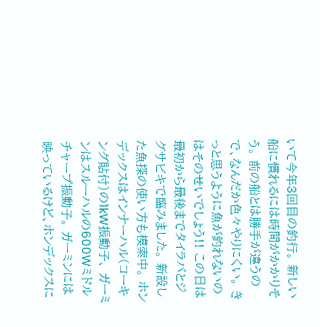いて今年3回目の釣行。 新しい船に慣れるには時間がかかりそう。 前の船とは勝手が違うので、なんだか色々やりにくい。 きっと思うように魚が釣れないのはそのせいでしょう!! この日は最初から最後までタイラバとジグサビキで臨みました。 新設した魚探の使い方も模索中。 ホンデックスはインナーハル(コーキング貼付)の1kW振動子、 ガーミンはスルーハルの600Wミドルチャープ振動子。 ガーミンには映っているけど、ホンデックスに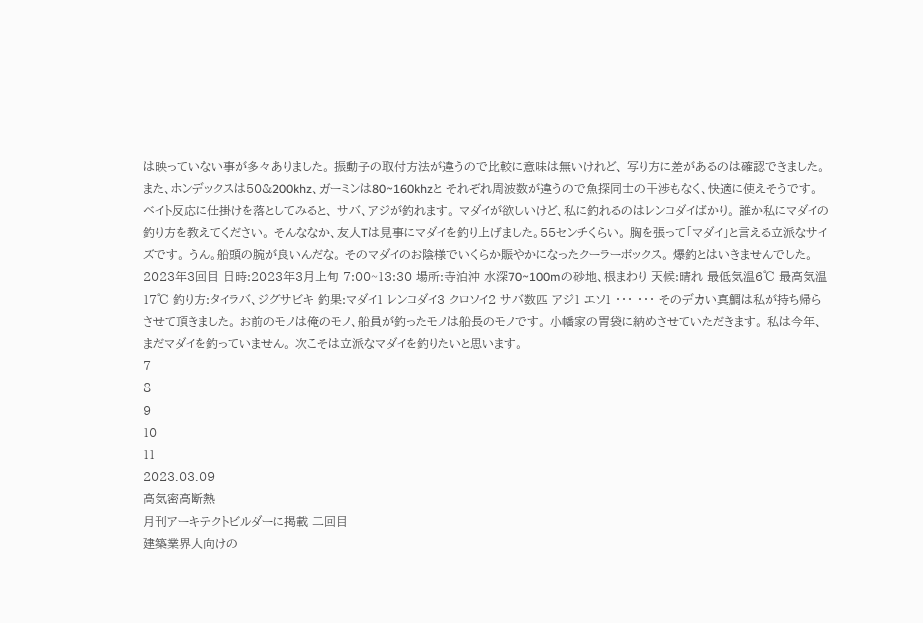は映っていない事が多々ありました。 振動子の取付方法が違うので比較に意味は無いけれど、 写り方に差があるのは確認できました。 また、ホンデックスは50&200khz、ガーミンは80~160khzと それぞれ周波数が違うので魚探同士の干渉もなく、快適に使えそうです。 ベイト反応に仕掛けを落としてみると、 サバ、アジが釣れます。 マダイが欲しいけど、私に釣れるのはレンコダイばかり。 誰か私にマダイの釣り方を教えてください。 そんななか、友人Tは見事にマダイを釣り上げました。55センチくらい。 胸を張って「マダイ」と言える立派なサイズです。 うん。船頭の腕が良いんだな。 そのマダイのお陰様でいくらか賑やかになったクーラーボックス。 爆釣とはいきませんでした。 2023年3回目 日時:2023年3月上旬 7:00~13:30 場所:寺泊沖 水深70~100mの砂地、根まわり 天候:晴れ 最低気温6℃ 最高気温17℃ 釣り方:タイラバ、ジグサビキ 釣果:マダイ1 レンコダイ3 クロソイ2 サバ数匹 アジ1 エソ1 ・・・ ・・・ そのデカい真鯛は私が持ち帰らさせて頂きました。 お前のモノは俺のモノ、船員が釣ったモノは船長のモノです。 小幡家の胃袋に納めさせていただきます。 私は今年、まだマダイを釣っていません。 次こそは立派なマダイを釣りたいと思います。
7
8
9
10
11
2023.03.09
高気密高断熱
月刊アーキテクトビルダーに掲載 二回目
建築業界人向けの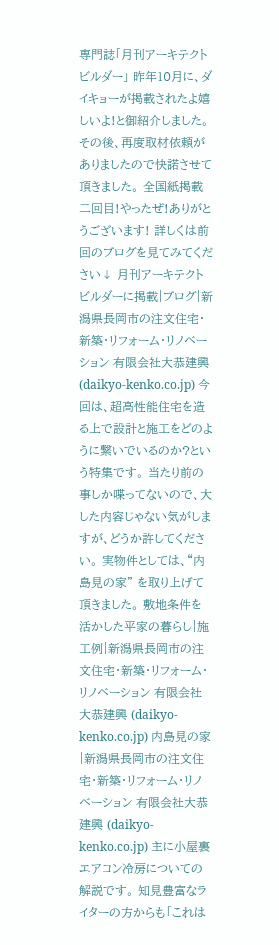専門誌「月刊アーキテクトビルダー」 昨年10月に、ダイキョーが掲載されたよ嬉しいよ!と御紹介しました。 その後、再度取材依頼がありましたので快諾させて頂きました。 全国紙掲載二回目!やったぜ!ありがとうございます! 詳しくは前回のブログを見てみてください↓ 月刊アーキテクトビルダーに掲載|ブログ|新潟県長岡市の注文住宅・新築・リフォーム・リノベーション 有限会社大恭建興 (daikyo-kenko.co.jp) 今回は、超高性能住宅を造る上で設計と施工をどのように繋いでいるのか?という特集です。 当たり前の事しか喋ってないので、大した内容じゃない気がしますが、どうか許してください。 実物件としては、“内島見の家” を取り上げて頂きました。 敷地条件を活かした平家の暮らし|施工例|新潟県長岡市の注文住宅・新築・リフォーム・リノベーション 有限会社大恭建興 (daikyo-kenko.co.jp) 内島見の家|新潟県長岡市の注文住宅・新築・リフォーム・リノベーション 有限会社大恭建興 (daikyo-kenko.co.jp) 主に小屋裏エアコン冷房についての解説です。 知見豊富なライターの方からも「これは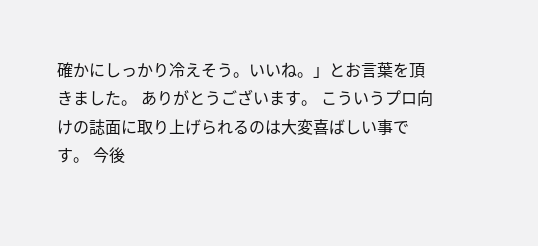確かにしっかり冷えそう。いいね。」とお言葉を頂きました。 ありがとうございます。 こういうプロ向けの誌面に取り上げられるのは大変喜ばしい事です。 今後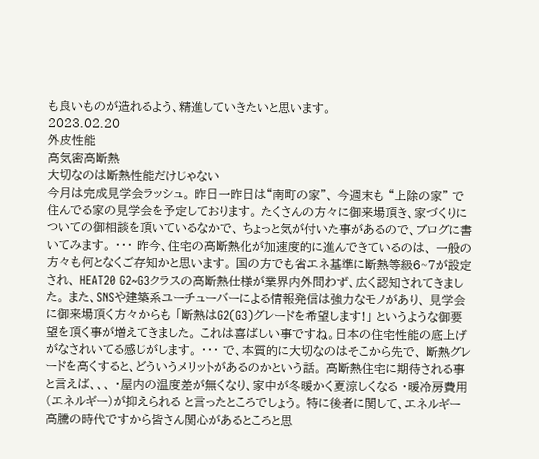も良いものが造れるよう、精進していきたいと思います。
2023.02.20
外皮性能
高気密高断熱
大切なのは断熱性能だけじゃない
今月は完成見学会ラッシュ。 昨日一昨日は“南町の家”、 今週末も “上除の家” で住んでる家の見学会を予定しております。 たくさんの方々に御来場頂き、家づくりについての御相談を頂いているなかで、 ちょっと気が付いた事があるので、ブログに書いてみます。 ・・・ 昨今、住宅の高断熱化が加速度的に進んできているのは、 一般の方々も何となくご存知かと思います。 国の方でも省エネ基準に断熱等級6~7が設定され、 HEAT20 G2~G3クラスの高断熱仕様が業界内外問わず、広く認知されてきました。 また、SNSや建築系ユーチューバーによる情報発信は強力なモノがあり、 見学会に御来場頂く方々からも 「断熱はG2(G3)グレードを希望します!」 というような御要望を頂く事が増えてきました。 これは喜ばしい事ですね。日本の住宅性能の底上げがなされいてる感じがします。 ・・・ で、本質的に大切なのはそこから先で、 断熱グレードを高くすると、どういうメリットがあるのかという話。 高断熱住宅に期待される事と言えば、、、 ・屋内の温度差が無くなり、家中が冬暖かく夏涼しくなる ・暖冷房費用(エネルギー)が抑えられる と言ったところでしょう。 特に後者に関して、エネルギー高騰の時代ですから皆さん関心があるところと思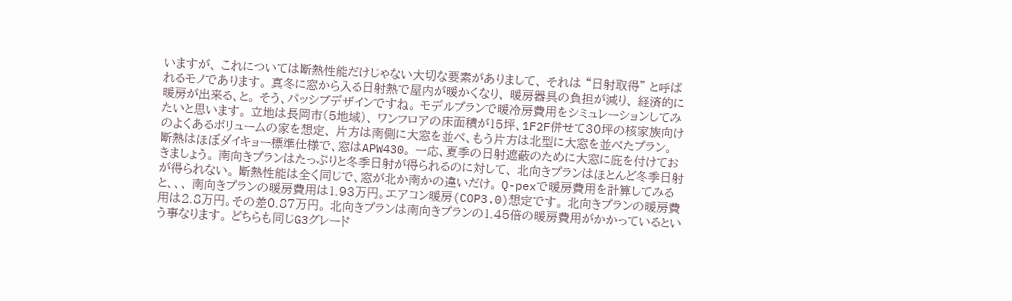いますが、 これについては断熱性能だけじゃない大切な要素がありまして、 それは “日射取得” と呼ばれるモノであります。 真冬に窓から入る日射熱で屋内が暖かくなり、 暖房器具の負担が減り、 経済的に暖房が出来る、と。 そう、パッシブデザインですね。 モデルプランで暖冷房費用をシミュレーションしてみたいと思います。 立地は長岡市(5地域)、 ワンフロアの床面積が15坪、1F2F併せて30坪の核家族向けのよくあるボリュームの家を想定、 片方は南側に大窓を並べ、もう片方は北型に大窓を並べたプラン。 断熱はほぼダイキョー標準仕様で、窓はAPW430。 一応、夏季の日射遮蔽のために大窓に庇を付けておきましょう。 南向きプランはたっぷりと冬季日射が得られるのに対して、 北向きプランはほとんど冬季日射が得られない。 断熱性能は全く同じで、窓が北か南かの違いだけ。 Q-pexで暖房費用を計算してみると、、、 南向きプランの暖房費用は1.93万円。エアコン暖房(COP3.0)想定です。 北向きプランの暖房費用は2.8万円。その差0.87万円。 北向きプランは南向きプランの1.45倍の暖房費用がかかっているという事なります。 どちらも同じG3グレード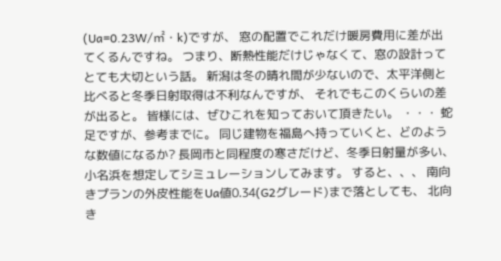(Ua=0.23W/㎡・k)ですが、 窓の配置でこれだけ暖房費用に差が出てくるんですね。 つまり、断熱性能だけじゃなくて、窓の設計ってとても大切という話。 新潟は冬の晴れ間が少ないので、太平洋側と比べると冬季日射取得は不利なんですが、 それでもこのくらいの差が出ると。 皆様には、ぜひこれを知っておいて頂きたい。 ・・・ 蛇足ですが、参考までに。 同じ建物を福島へ持っていくと、どのような数値になるか? 長岡市と同程度の寒さだけど、冬季日射量が多い、小名浜を想定してシミュレーションしてみます。 すると、、、 南向きプランの外皮性能をUa値0.34(G2グレード)まで落としても、 北向き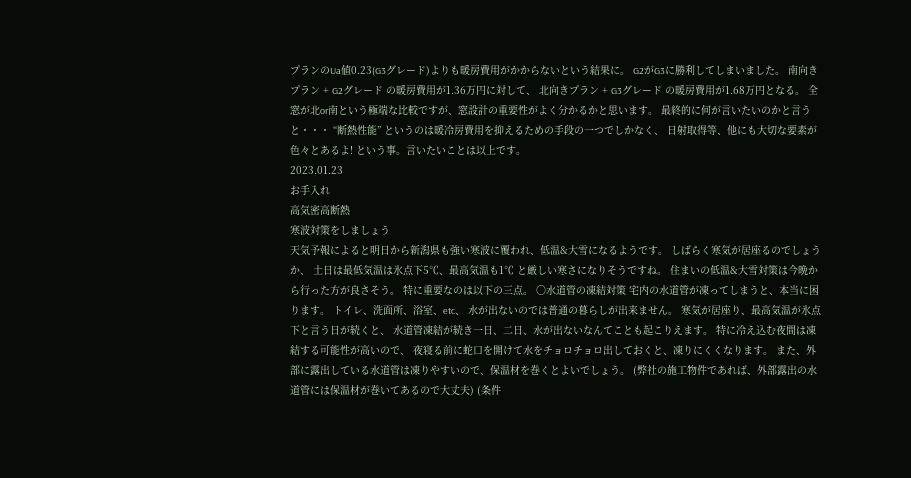プランのUa値0.23(G3グレード)よりも暖房費用がかからないという結果に。 G2がG3に勝利してしまいました。 南向きプラン + G2グレード の暖房費用が1.36万円に対して、 北向きプラン + G3グレード の暖房費用が1.68万円となる。 全窓が北or南という極端な比較ですが、窓設計の重要性がよく分かるかと思います。 最終的に何が言いたいのかと言うと・・・ “断熱性能” というのは暖冷房費用を抑えるための手段の一つでしかなく、 日射取得等、他にも大切な要素が色々とあるよ! という事。言いたいことは以上です。
2023.01.23
お手入れ
高気密高断熱
寒波対策をしましょう
天気予報によると明日から新潟県も強い寒波に覆われ、低温&大雪になるようです。 しばらく寒気が居座るのでしょうか、 土日は最低気温は氷点下5℃、最高気温も1℃ と厳しい寒さになりそうですね。 住まいの低温&大雪対策は今晩から行った方が良さそう。 特に重要なのは以下の三点。 〇水道管の凍結対策 宅内の水道管が凍ってしまうと、本当に困ります。 トイレ、洗面所、浴室、etc、 水が出ないのでは普通の暮らしが出来ません。 寒気が居座り、最高気温が氷点下と言う日が続くと、 水道管凍結が続き一日、二日、水が出ないなんてことも起こりえます。 特に冷え込む夜間は凍結する可能性が高いので、 夜寝る前に蛇口を開けて水をチョロチョロ出しておくと、凍りにくくなります。 また、外部に露出している水道管は凍りやすいので、保温材を巻くとよいでしょう。 (弊社の施工物件であれば、外部露出の水道管には保温材が巻いてあるので大丈夫) (条件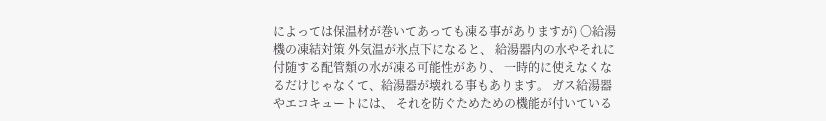によっては保温材が巻いてあっても凍る事がありますが) 〇給湯機の凍結対策 外気温が氷点下になると、 給湯器内の水やそれに付随する配管類の水が凍る可能性があり、 一時的に使えなくなるだけじゃなくて、給湯器が壊れる事もあります。 ガス給湯器やエコキュートには、 それを防ぐためための機能が付いている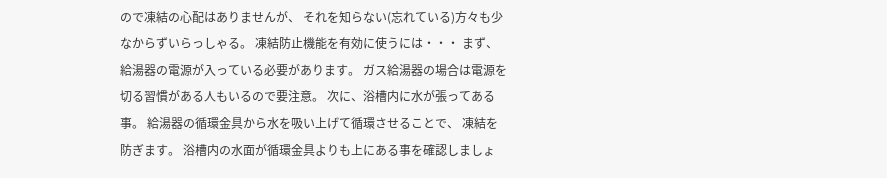ので凍結の心配はありませんが、 それを知らない(忘れている)方々も少なからずいらっしゃる。 凍結防止機能を有効に使うには・・・ まず、給湯器の電源が入っている必要があります。 ガス給湯器の場合は電源を切る習慣がある人もいるので要注意。 次に、浴槽内に水が張ってある事。 給湯器の循環金具から水を吸い上げて循環させることで、 凍結を防ぎます。 浴槽内の水面が循環金具よりも上にある事を確認しましょ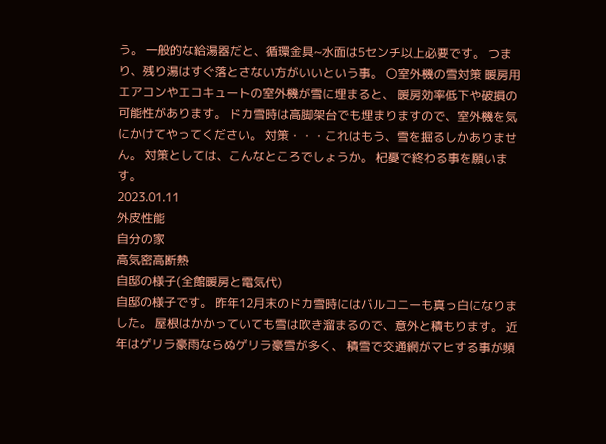う。 一般的な給湯器だと、循環金具~水面は5センチ以上必要です。 つまり、残り湯はすぐ落とさない方がいいという事。 〇室外機の雪対策 暖房用エアコンやエコキュートの室外機が雪に埋まると、 暖房効率低下や破損の可能性があります。 ドカ雪時は高脚架台でも埋まりますので、室外機を気にかけてやってください。 対策・・・これはもう、雪を掘るしかありません。 対策としては、こんなところでしょうか。 杞憂で終わる事を願います。
2023.01.11
外皮性能
自分の家
高気密高断熱
自邸の様子(全館暖房と電気代)
自邸の様子です。 昨年12月末のドカ雪時にはバルコニーも真っ白になりました。 屋根はかかっていても雪は吹き溜まるので、意外と積もります。 近年はゲリラ豪雨ならぬゲリラ豪雪が多く、 積雪で交通網がマヒする事が頻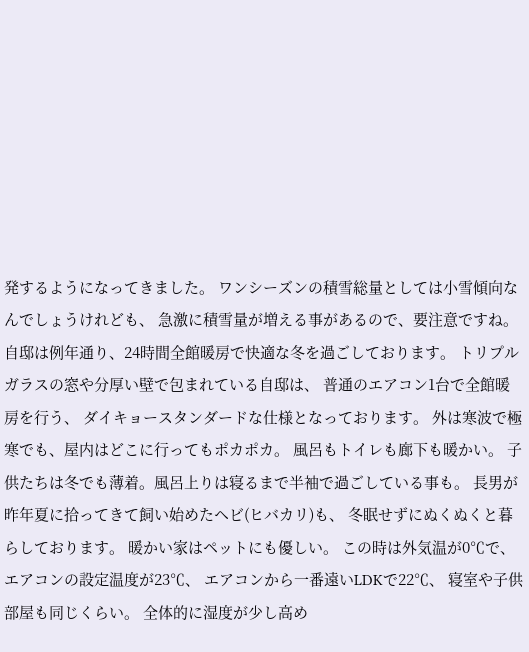発するようになってきました。 ワンシーズンの積雪総量としては小雪傾向なんでしょうけれども、 急激に積雪量が増える事があるので、要注意ですね。 自邸は例年通り、24時間全館暖房で快適な冬を過ごしております。 トリプルガラスの窓や分厚い壁で包まれている自邸は、 普通のエアコン1台で全館暖房を行う、 ダイキョースタンダードな仕様となっております。 外は寒波で極寒でも、屋内はどこに行ってもポカポカ。 風呂もトイレも廊下も暖かい。 子供たちは冬でも薄着。風呂上りは寝るまで半袖で過ごしている事も。 長男が昨年夏に拾ってきて飼い始めたヘビ(ヒバカリ)も、 冬眠せずにぬくぬくと暮らしております。 暖かい家はペットにも優しい。 この時は外気温が0℃で、エアコンの設定温度が23℃、 エアコンから一番遠いLDKで22℃、 寝室や子供部屋も同じくらい。 全体的に湿度が少し高め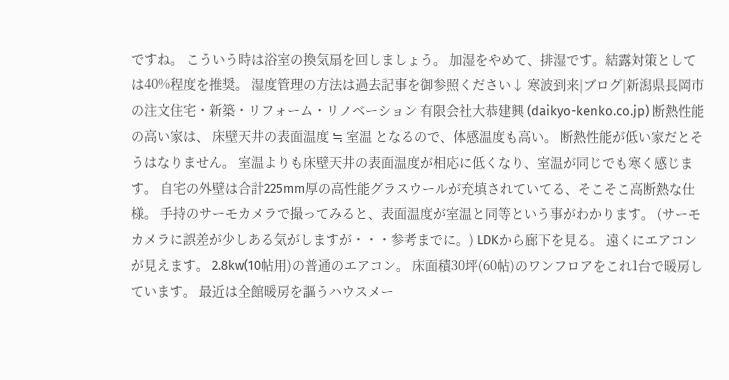ですね。 こういう時は浴室の換気扇を回しましょう。 加湿をやめて、排湿です。結露対策としては40%程度を推奨。 湿度管理の方法は過去記事を御参照ください↓ 寒波到来|ブログ|新潟県長岡市の注文住宅・新築・リフォーム・リノベーション 有限会社大恭建興 (daikyo-kenko.co.jp) 断熱性能の高い家は、 床壁天井の表面温度 ≒ 室温 となるので、体感温度も高い。 断熱性能が低い家だとそうはなりません。 室温よりも床壁天井の表面温度が相応に低くなり、室温が同じでも寒く感じます。 自宅の外壁は合計225mm厚の高性能グラスウールが充填されていてる、そこそこ高断熱な仕様。 手持のサーモカメラで撮ってみると、表面温度が室温と同等という事がわかります。 (サーモカメラに誤差が少しある気がしますが・・・参考までに。) LDKから廊下を見る。 遠くにエアコンが見えます。 2.8kw(10帖用)の普通のエアコン。 床面積30坪(60帖)のワンフロアをこれ1台で暖房しています。 最近は全館暖房を謳うハウスメー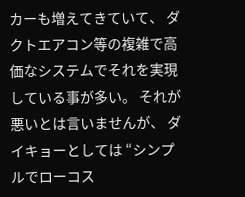カーも増えてきていて、 ダクトエアコン等の複雑で高価なシステムでそれを実現している事が多い。 それが悪いとは言いませんが、 ダイキョーとしては “シンプルでローコス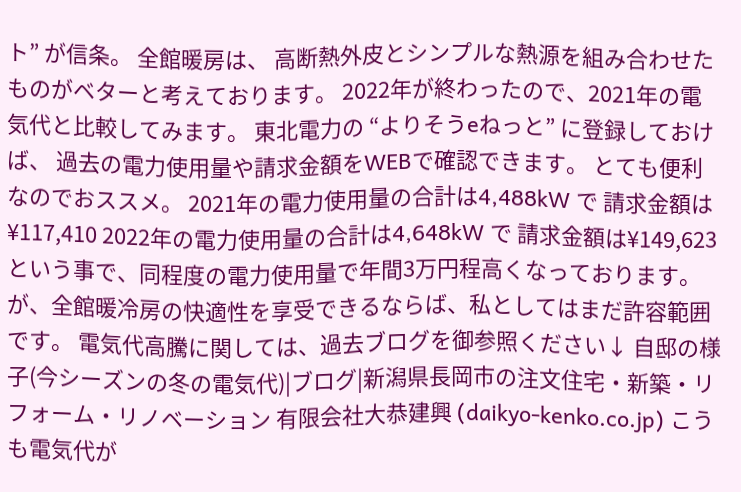ト” が信条。 全館暖房は、 高断熱外皮とシンプルな熱源を組み合わせたものがベターと考えております。 2022年が終わったので、2021年の電気代と比較してみます。 東北電力の “よりそうeねっと” に登録しておけば、 過去の電力使用量や請求金額をWEBで確認できます。 とても便利なのでおススメ。 2021年の電力使用量の合計は4,488kW で 請求金額は¥117,410 2022年の電力使用量の合計は4,648kW で 請求金額は¥149,623 という事で、同程度の電力使用量で年間3万円程高くなっております。 が、全館暖冷房の快適性を享受できるならば、私としてはまだ許容範囲です。 電気代高騰に関しては、過去ブログを御参照ください↓ 自邸の様子(今シーズンの冬の電気代)|ブログ|新潟県長岡市の注文住宅・新築・リフォーム・リノベーション 有限会社大恭建興 (daikyo-kenko.co.jp) こうも電気代が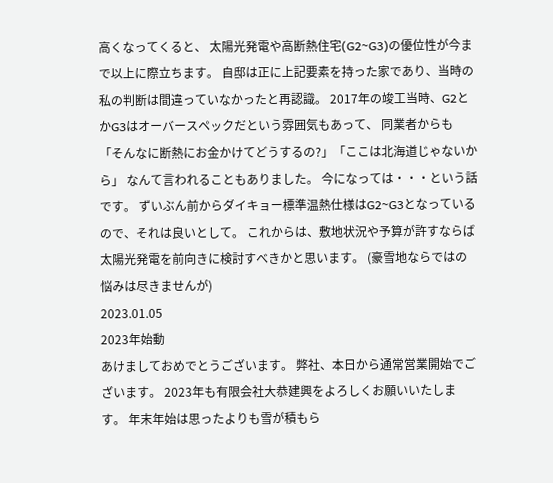高くなってくると、 太陽光発電や高断熱住宅(G2~G3)の優位性が今まで以上に際立ちます。 自邸は正に上記要素を持った家であり、当時の私の判断は間違っていなかったと再認識。 2017年の竣工当時、G2とかG3はオーバースペックだという雰囲気もあって、 同業者からも 「そんなに断熱にお金かけてどうするの?」「ここは北海道じゃないから」 なんて言われることもありました。 今になっては・・・という話です。 ずいぶん前からダイキョー標準温熱仕様はG2~G3となっているので、それは良いとして。 これからは、敷地状況や予算が許すならば太陽光発電を前向きに検討すべきかと思います。 (豪雪地ならではの悩みは尽きませんが)
2023.01.05
2023年始動
あけましておめでとうございます。 弊社、本日から通常営業開始でございます。 2023年も有限会社大恭建興をよろしくお願いいたします。 年末年始は思ったよりも雪が積もら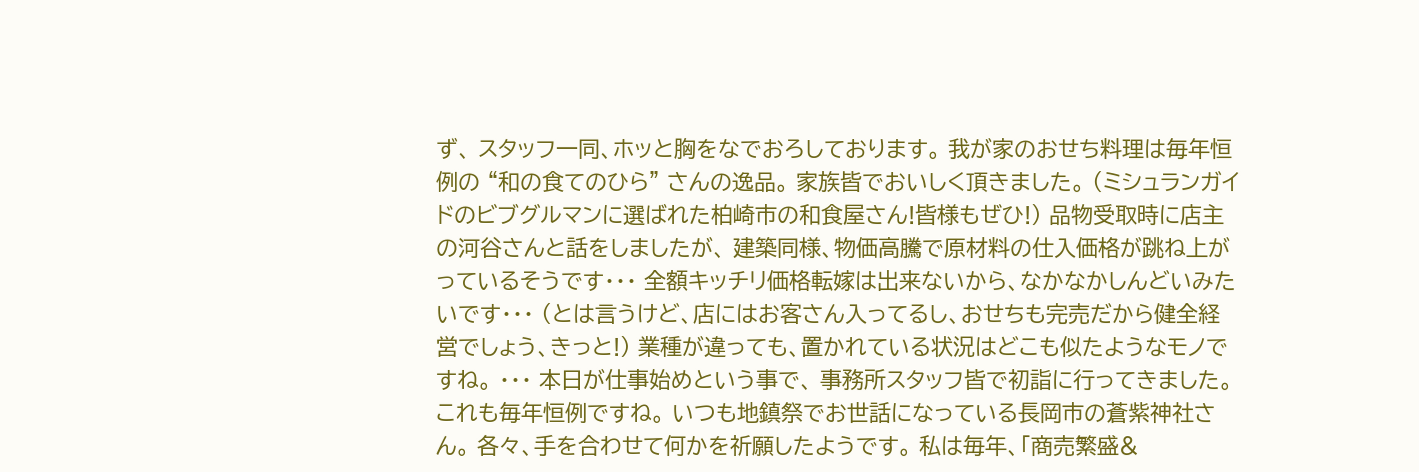ず、 スタッフ一同、ホッと胸をなでおろしております。 我が家のおせち料理は毎年恒例の “和の食てのひら” さんの逸品。 家族皆でおいしく頂きました。 (ミシュランガイドのビブグルマンに選ばれた柏崎市の和食屋さん!皆様もぜひ!) 品物受取時に店主の河谷さんと話をしましたが、 建築同様、物価高騰で原材料の仕入価格が跳ね上がっているそうです・・・ 全額キッチリ価格転嫁は出来ないから、なかなかしんどいみたいです・・・ (とは言うけど、店にはお客さん入ってるし、おせちも完売だから健全経営でしょう、きっと!) 業種が違っても、置かれている状況はどこも似たようなモノですね。 ・・・ 本日が仕事始めという事で、 事務所スタッフ皆で初詣に行ってきました。これも毎年恒例ですね。 いつも地鎮祭でお世話になっている長岡市の蒼紫神社さん。 各々、手を合わせて何かを祈願したようです。 私は毎年、「商売繁盛&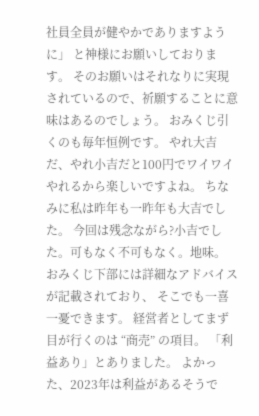社員全員が健やかでありますように」 と神様にお願いしております。 そのお願いはそれなりに実現されているので、祈願することに意味はあるのでしょう。 おみくじ引くのも毎年恒例です。 やれ大吉だ、やれ小吉だと100円でワイワイやれるから楽しいですよね。 ちなみに私は昨年も一昨年も大吉でした。 今回は残念ながら?小吉でした。可もなく不可もなく。地味。 おみくじ下部には詳細なアドバイスが記載されており、 そこでも一喜一憂できます。 経営者としてまず目が行くのは “商売” の項目。 「利益あり」とありました。 よかった、2023年は利益があるそうで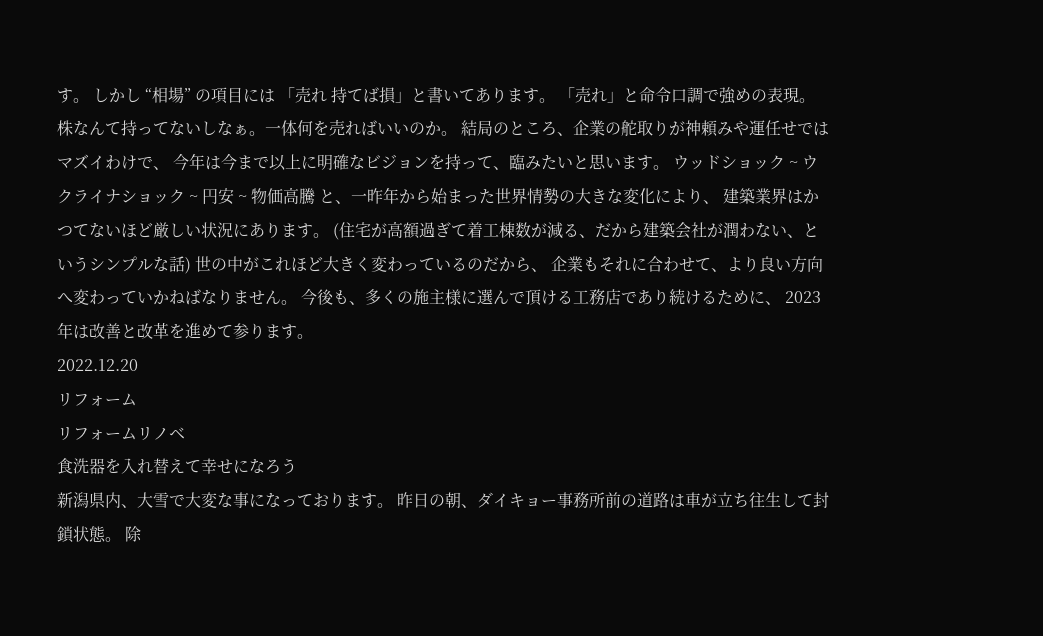す。 しかし “相場” の項目には 「売れ 持てば損」と書いてあります。 「売れ」と命令口調で強めの表現。 株なんて持ってないしなぁ。一体何を売ればいいのか。 結局のところ、企業の舵取りが神頼みや運任せではマズイわけで、 今年は今まで以上に明確なビジョンを持って、臨みたいと思います。 ウッドショック ~ ウクライナショック ~ 円安 ~ 物価高騰 と、一昨年から始まった世界情勢の大きな変化により、 建築業界はかつてないほど厳しい状況にあります。 (住宅が高額過ぎて着工棟数が減る、だから建築会社が潤わない、というシンプルな話) 世の中がこれほど大きく変わっているのだから、 企業もそれに合わせて、より良い方向へ変わっていかねばなりません。 今後も、多くの施主様に選んで頂ける工務店であり続けるために、 2023年は改善と改革を進めて参ります。
2022.12.20
リフォーム
リフォームリノベ
食洗器を入れ替えて幸せになろう
新潟県内、大雪で大変な事になっております。 昨日の朝、ダイキョー事務所前の道路は車が立ち往生して封鎖状態。 除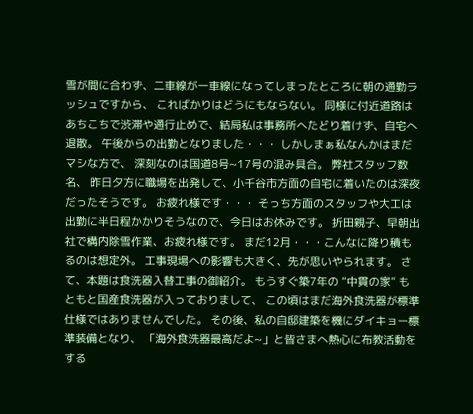雪が間に合わず、二車線が一車線になってしまったところに朝の通勤ラッシュですから、 こればかりはどうにもならない。 同様に付近道路はあちこちで渋滞や通行止めで、結局私は事務所へたどり着けず、自宅へ退散。 午後からの出勤となりました・・・ しかしまぁ私なんかはまだマシな方で、 深刻なのは国道8号~17号の混み具合。 弊社スタッフ数名、 昨日夕方に職場を出発して、小千谷市方面の自宅に着いたのは深夜だったそうです。 お疲れ様です・・・ そっち方面のスタッフや大工は出勤に半日程かかりそうなので、今日はお休みです。 折田親子、早朝出社で構内除雪作業、お疲れ様です。 まだ12月・・・こんなに降り積もるのは想定外。 工事現場への影響も大きく、先が思いやられます。 さて、本題は食洗器入替工事の御紹介。 もうすぐ築7年の “中貫の家” もともと国産食洗器が入っておりまして、 この頃はまだ海外食洗器が標準仕様ではありませんでした。 その後、私の自邸建築を機にダイキョー標準装備となり、 「海外食洗器最高だよ~」と皆さまへ熱心に布教活動をする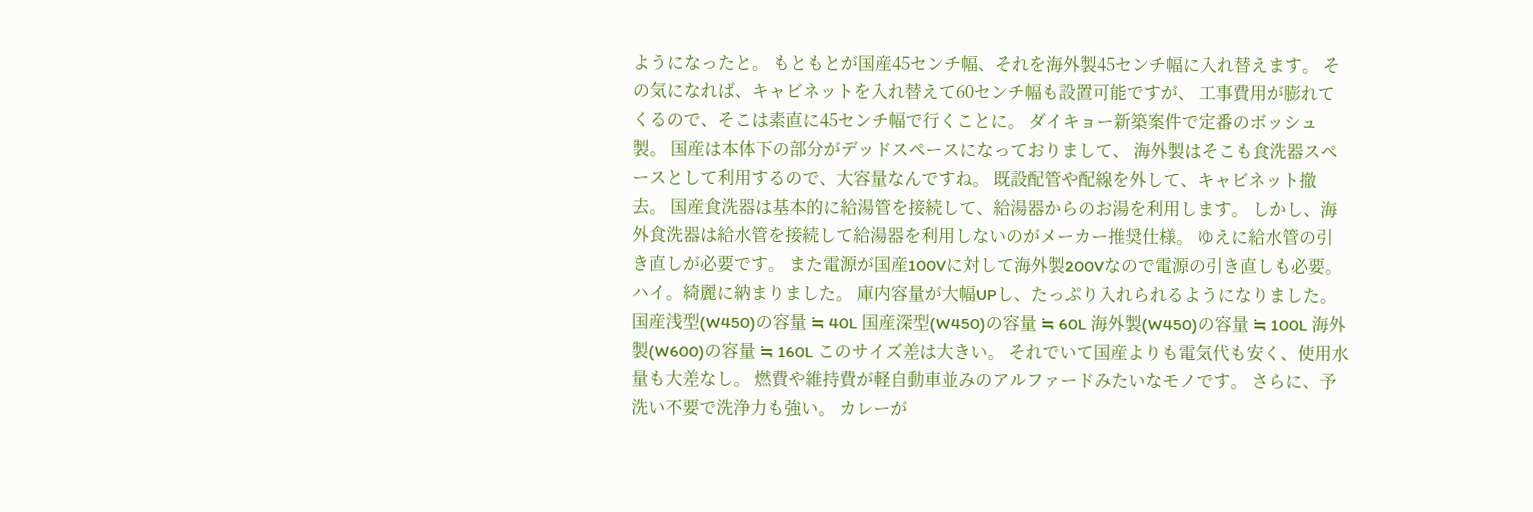ようになったと。 もともとが国産45センチ幅、それを海外製45センチ幅に入れ替えます。 その気になれば、キャビネットを入れ替えて60センチ幅も設置可能ですが、 工事費用が膨れてくるので、そこは素直に45センチ幅で行くことに。 ダイキョー新築案件で定番のボッシュ製。 国産は本体下の部分がデッドスペースになっておりまして、 海外製はそこも食洗器スペースとして利用するので、大容量なんですね。 既設配管や配線を外して、キャビネット撤去。 国産食洗器は基本的に給湯管を接続して、給湯器からのお湯を利用します。 しかし、海外食洗器は給水管を接続して給湯器を利用しないのがメーカー推奨仕様。 ゆえに給水管の引き直しが必要です。 また電源が国産100Vに対して海外製200Vなので電源の引き直しも必要。 ハイ。綺麗に納まりました。 庫内容量が大幅UPし、たっぷり入れられるようになりました。 国産浅型(W450)の容量 ≒ 40L 国産深型(W450)の容量 ≒ 60L 海外製(W450)の容量 ≒ 100L 海外製(W600)の容量 ≒ 160L このサイズ差は大きい。 それでいて国産よりも電気代も安く、使用水量も大差なし。 燃費や維持費が軽自動車並みのアルファードみたいなモノです。 さらに、予洗い不要で洗浄力も強い。 カレーが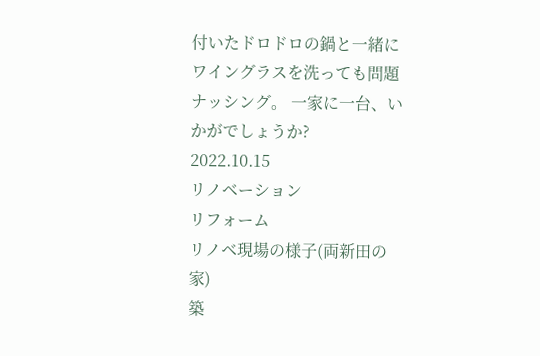付いたドロドロの鍋と一緒にワイングラスを洗っても問題ナッシング。 一家に一台、いかがでしょうか?
2022.10.15
リノベーション
リフォーム
リノベ現場の様子(両新田の家)
築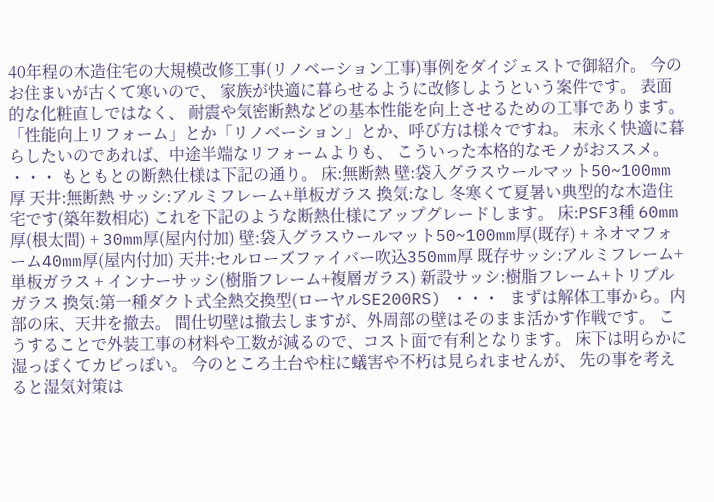40年程の木造住宅の大規模改修工事(リノベーション工事)事例をダイジェストで御紹介。 今のお住まいが古くて寒いので、 家族が快適に暮らせるように改修しようという案件です。 表面的な化粧直しではなく、 耐震や気密断熱などの基本性能を向上させるための工事であります。 「性能向上リフォーム」とか「リノベーション」とか、呼び方は様々ですね。 末永く快適に暮らしたいのであれば、中途半端なリフォームよりも、 こういった本格的なモノがおススメ。 ・・・ もともとの断熱仕様は下記の通り。 床:無断熱 壁:袋入グラスウールマット50~100mm厚 天井:無断熱 サッシ:アルミフレーム+単板ガラス 換気:なし 冬寒くて夏暑い典型的な木造住宅です(築年数相応) これを下記のような断熱仕様にアップグレードします。 床:PSF3種 60mm厚(根太間) + 30mm厚(屋内付加) 壁:袋入グラスウールマット50~100mm厚(既存) + ネオマフォーム40mm厚(屋内付加) 天井:セルローズファイバー吹込350mm厚 既存サッシ:アルミフレーム+単板ガラス + インナーサッシ(樹脂フレーム+複層ガラス) 新設サッシ:樹脂フレーム+トリプルガラス 換気:第一種ダクト式全熱交換型(ローヤルSE200RS) ・・・ まずは解体工事から。内部の床、天井を撤去。 間仕切壁は撤去しますが、外周部の壁はそのまま活かす作戦です。 こうすることで外装工事の材料や工数が減るので、コスト面で有利となります。 床下は明らかに湿っぽくてカビっぽい。 今のところ土台や柱に蟻害や不朽は見られませんが、 先の事を考えると湿気対策は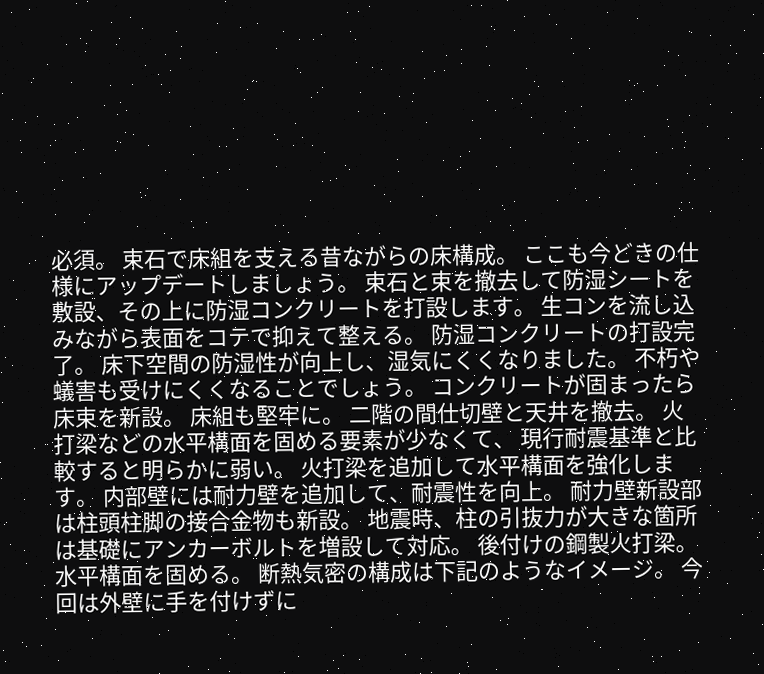必須。 束石で床組を支える昔ながらの床構成。 ここも今どきの仕様にアップデートしましょう。 束石と束を撤去して防湿シートを敷設、その上に防湿コンクリートを打設します。 生コンを流し込みながら表面をコテで抑えて整える。 防湿コンクリートの打設完了。 床下空間の防湿性が向上し、湿気にくくなりました。 不朽や蟻害も受けにくくなることでしょう。 コンクリートが固まったら床束を新設。 床組も堅牢に。 二階の間仕切壁と天井を撤去。 火打梁などの水平構面を固める要素が少なくて、 現行耐震基準と比較すると明らかに弱い。 火打梁を追加して水平構面を強化します。 内部壁には耐力壁を追加して、耐震性を向上。 耐力壁新設部は柱頭柱脚の接合金物も新設。 地震時、柱の引抜力が大きな箇所は基礎にアンカーボルトを増設して対応。 後付けの鋼製火打梁。水平構面を固める。 断熱気密の構成は下記のようなイメージ。 今回は外壁に手を付けずに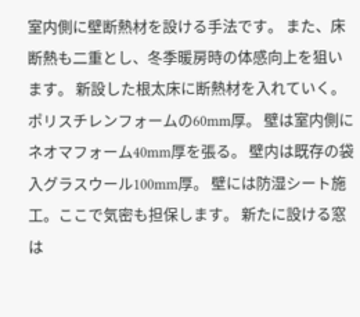室内側に壁断熱材を設ける手法です。 また、床断熱も二重とし、冬季暖房時の体感向上を狙います。 新設した根太床に断熱材を入れていく。 ポリスチレンフォームの60mm厚。 壁は室内側にネオマフォーム40mm厚を張る。 壁内は既存の袋入グラスウール100mm厚。 壁には防湿シート施工。ここで気密も担保します。 新たに設ける窓は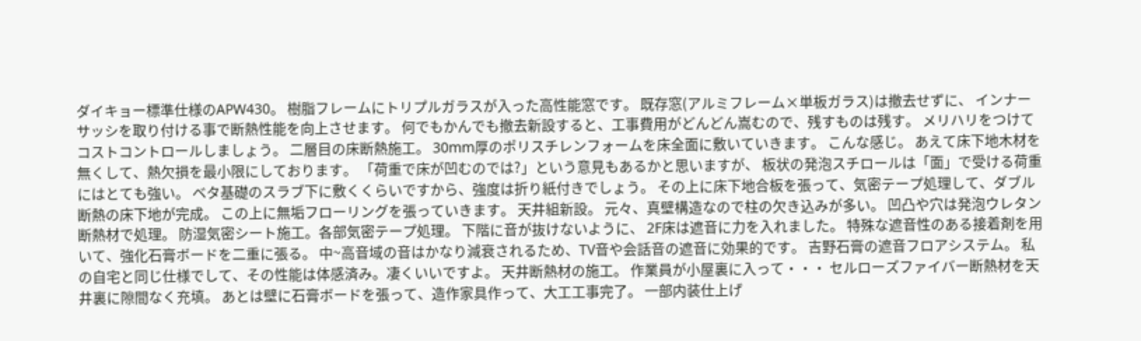ダイキョー標準仕様のAPW430。 樹脂フレームにトリプルガラスが入った高性能窓です。 既存窓(アルミフレーム×単板ガラス)は撤去せずに、 インナーサッシを取り付ける事で断熱性能を向上させます。 何でもかんでも撤去新設すると、工事費用がどんどん嵩むので、残すものは残す。 メリハリをつけてコストコントロールしましょう。 二層目の床断熱施工。 30mm厚のポリスチレンフォームを床全面に敷いていきます。 こんな感じ。 あえて床下地木材を無くして、熱欠損を最小限にしております。 「荷重で床が凹むのでは?」という意見もあるかと思いますが、 板状の発泡スチロールは「面」で受ける荷重にはとても強い。 ベタ基礎のスラブ下に敷くくらいですから、強度は折り紙付きでしょう。 その上に床下地合板を張って、気密テープ処理して、ダブル断熱の床下地が完成。 この上に無垢フローリングを張っていきます。 天井組新設。 元々、真壁構造なので柱の欠き込みが多い。 凹凸や穴は発泡ウレタン断熱材で処理。 防湿気密シート施工。各部気密テープ処理。 下階に音が抜けないように、 2F床は遮音に力を入れました。 特殊な遮音性のある接着剤を用いて、強化石膏ボードを二重に張る。 中~高音域の音はかなり減衰されるため、TV音や会話音の遮音に効果的です。 吉野石膏の遮音フロアシステム。 私の自宅と同じ仕様でして、その性能は体感済み。凄くいいですよ。 天井断熱材の施工。 作業員が小屋裏に入って・・・ セルローズファイバー断熱材を天井裏に隙間なく充填。 あとは壁に石膏ボードを張って、造作家具作って、大工工事完了。 一部内装仕上げ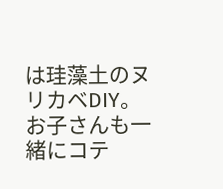は珪藻土のヌリカベDIY。 お子さんも一緒にコテ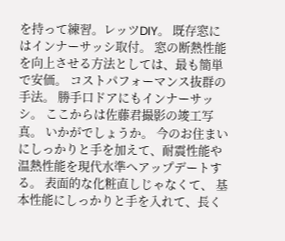を持って練習。レッツDIY。 既存窓にはインナーサッシ取付。 窓の断熱性能を向上させる方法としては、最も簡単で安価。 コストパフォーマンス抜群の手法。 勝手口ドアにもインナーサッシ。 ここからは佐藤君撮影の竣工写真。 いかがでしょうか。 今のお住まいにしっかりと手を加えて、耐震性能や温熱性能を現代水準へアップデートする。 表面的な化粧直しじゃなくて、 基本性能にしっかりと手を入れて、長く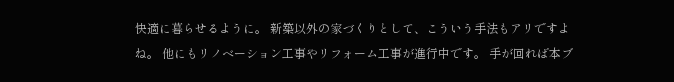快適に暮らせるように。 新築以外の家づくりとして、こういう手法もアリですよね。 他にもリノベーション工事やリフォーム工事が進行中です。 手が回れば本ブ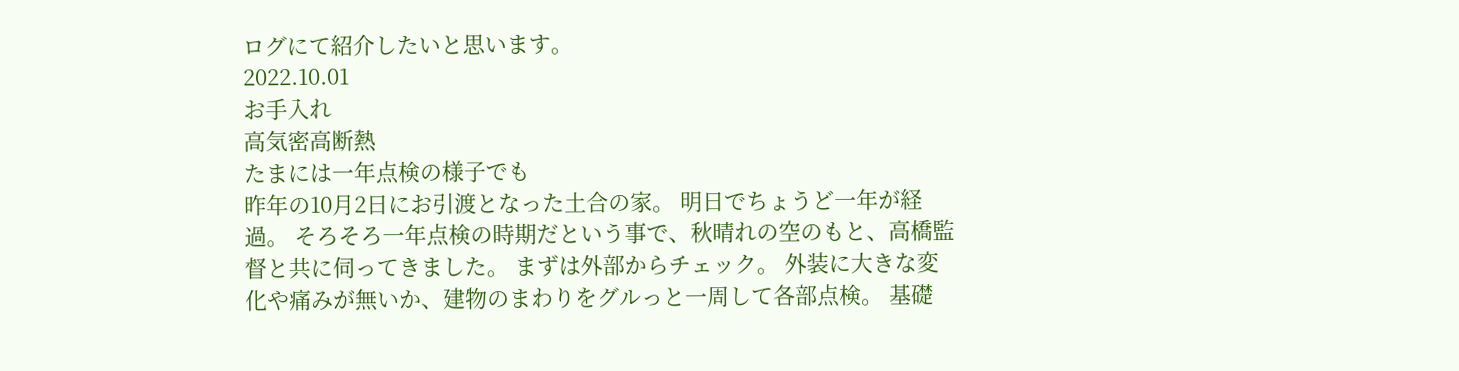ログにて紹介したいと思います。
2022.10.01
お手入れ
高気密高断熱
たまには一年点検の様子でも
昨年の10月2日にお引渡となった土合の家。 明日でちょうど一年が経過。 そろそろ一年点検の時期だという事で、秋晴れの空のもと、高橋監督と共に伺ってきました。 まずは外部からチェック。 外装に大きな変化や痛みが無いか、建物のまわりをグルっと一周して各部点検。 基礎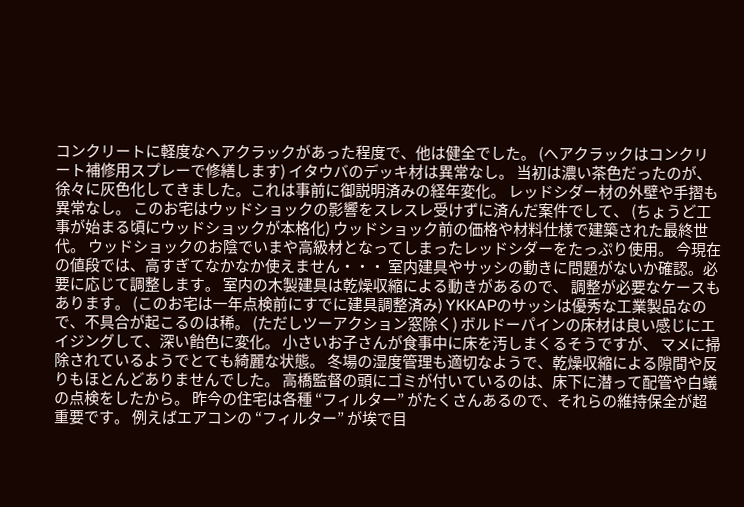コンクリートに軽度なヘアクラックがあった程度で、他は健全でした。 (ヘアクラックはコンクリート補修用スプレーで修繕します) イタウバのデッキ材は異常なし。 当初は濃い茶色だったのが、 徐々に灰色化してきました。これは事前に御説明済みの経年変化。 レッドシダー材の外壁や手摺も異常なし。 このお宅はウッドショックの影響をスレスレ受けずに済んだ案件でして、 (ちょうど工事が始まる頃にウッドショックが本格化) ウッドショック前の価格や材料仕様で建築された最終世代。 ウッドショックのお陰でいまや高級材となってしまったレッドシダーをたっぷり使用。 今現在の値段では、高すぎてなかなか使えません・・・ 室内建具やサッシの動きに問題がないか確認。必要に応じて調整します。 室内の木製建具は乾燥収縮による動きがあるので、 調整が必要なケースもあります。 (このお宅は一年点検前にすでに建具調整済み) YKKAPのサッシは優秀な工業製品なので、不具合が起こるのは稀。 (ただしツーアクション窓除く) ボルドーパインの床材は良い感じにエイジングして、深い飴色に変化。 小さいお子さんが食事中に床を汚しまくるそうですが、 マメに掃除されているようでとても綺麗な状態。 冬場の湿度管理も適切なようで、乾燥収縮による隙間や反りもほとんどありませんでした。 高橋監督の頭にゴミが付いているのは、床下に潜って配管や白蟻の点検をしたから。 昨今の住宅は各種 “フィルター” がたくさんあるので、それらの維持保全が超重要です。 例えばエアコンの “フィルター” が埃で目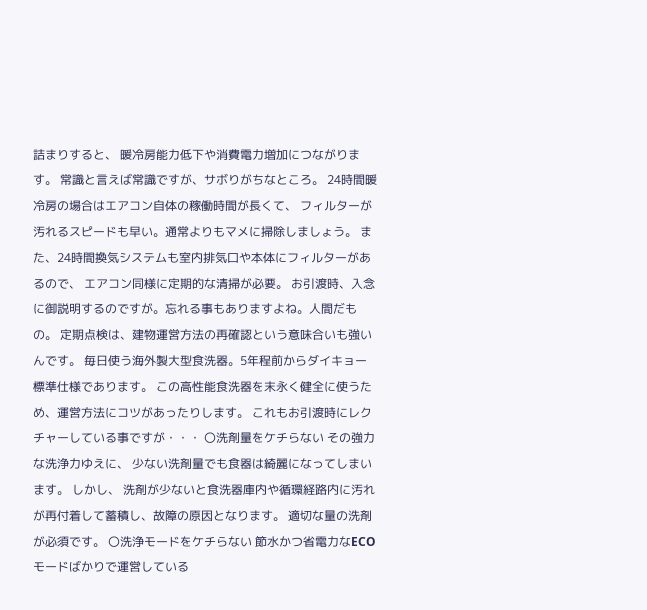詰まりすると、 暖冷房能力低下や消費電力増加につながります。 常識と言えば常識ですが、サボりがちなところ。 24時間暖冷房の場合はエアコン自体の稼働時間が長くて、 フィルターが汚れるスピードも早い。通常よりもマメに掃除しましょう。 また、24時間換気システムも室内排気口や本体にフィルターがあるので、 エアコン同様に定期的な清掃が必要。 お引渡時、入念に御説明するのですが。忘れる事もありますよね。人間だもの。 定期点検は、建物運営方法の再確認という意味合いも強いんです。 毎日使う海外製大型食洗器。5年程前からダイキョー標準仕様であります。 この高性能食洗器を末永く健全に使うため、運営方法にコツがあったりします。 これもお引渡時にレクチャーしている事ですが・・・ 〇洗剤量をケチらない その強力な洗浄力ゆえに、 少ない洗剤量でも食器は綺麗になってしまいます。 しかし、 洗剤が少ないと食洗器庫内や循環経路内に汚れが再付着して蓄積し、故障の原因となります。 適切な量の洗剤が必須です。 〇洗浄モードをケチらない 節水かつ省電力なECOモードばかりで運営している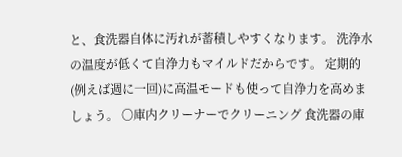と、食洗器自体に汚れが蓄積しやすくなります。 洗浄水の温度が低くて自浄力もマイルドだからです。 定期的(例えば週に一回)に高温モードも使って自浄力を高めましょう。 〇庫内クリーナーでクリーニング 食洗器の庫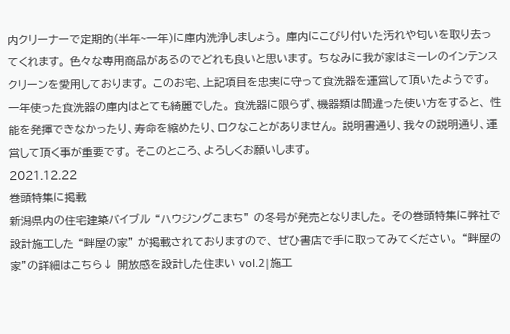内クリーナーで定期的(半年~一年)に庫内洗浄しましょう。 庫内にこびり付いた汚れや匂いを取り去ってくれます。 色々な専用商品があるのでどれも良いと思います。 ちなみに我が家はミーレのインテンスクリーンを愛用しております。 このお宅、上記項目を忠実に守って食洗器を運営して頂いたようです。 一年使った食洗器の庫内はとても綺麗でした。 食洗器に限らず、機器類は間違った使い方をすると、 性能を発揮できなかったり、寿命を縮めたり、ロクなことがありません。 説明書通り、我々の説明通り、運営して頂く事が重要です。 そこのところ、よろしくお願いします。
2021.12.22
巻頭特集に掲載
新潟県内の住宅建築バイブル “ハウジングこまち” の冬号が発売となりました。 その巻頭特集に弊社で設計施工した “畔屋の家” が掲載されておりますので、 ぜひ書店で手に取ってみてください。 “畔屋の家”の詳細はこちら↓ 開放感を設計した住まい vol.2|施工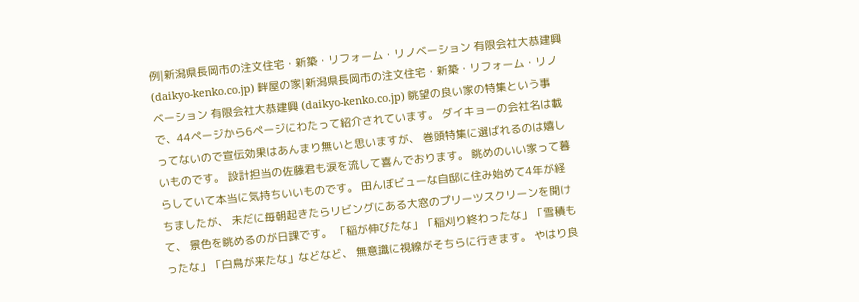例|新潟県長岡市の注文住宅・新築・リフォーム・リノベーション 有限会社大恭建興 (daikyo-kenko.co.jp) 畔屋の家|新潟県長岡市の注文住宅・新築・リフォーム・リノベーション 有限会社大恭建興 (daikyo-kenko.co.jp) 眺望の良い家の特集という事で、44ページから6ページにわたって紹介されています。 ダイキョーの会社名は載ってないので宣伝効果はあんまり無いと思いますが、 巻頭特集に選ばれるのは嬉しいものです。 設計担当の佐藤君も涙を流して喜んでおります。 眺めのいい家って暮らしていて本当に気持ちいいものです。 田んぼビューな自邸に住み始めて4年が経ちましたが、 未だに毎朝起きたらリビングにある大窓のプリーツスクリーンを開けて、 景色を眺めるのが日課です。 「稲が伸びたな」「稲刈り終わったな」「雪積もったな」「白鳥が来たな」などなど、 無意識に視線がそちらに行きます。 やはり良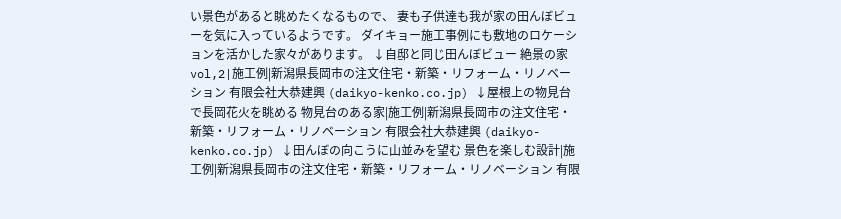い景色があると眺めたくなるもので、 妻も子供達も我が家の田んぼビューを気に入っているようです。 ダイキョー施工事例にも敷地のロケーションを活かした家々があります。 ↓自邸と同じ田んぼビュー 絶景の家vol,2|施工例|新潟県長岡市の注文住宅・新築・リフォーム・リノベーション 有限会社大恭建興 (daikyo-kenko.co.jp) ↓屋根上の物見台で長岡花火を眺める 物見台のある家|施工例|新潟県長岡市の注文住宅・新築・リフォーム・リノベーション 有限会社大恭建興 (daikyo-kenko.co.jp) ↓田んぼの向こうに山並みを望む 景色を楽しむ設計|施工例|新潟県長岡市の注文住宅・新築・リフォーム・リノベーション 有限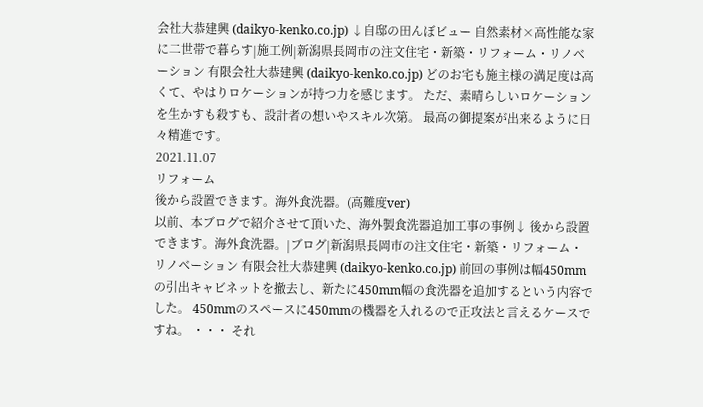会社大恭建興 (daikyo-kenko.co.jp) ↓自邸の田んぼビュー 自然素材×高性能な家に二世帯で暮らす|施工例|新潟県長岡市の注文住宅・新築・リフォーム・リノベーション 有限会社大恭建興 (daikyo-kenko.co.jp) どのお宅も施主様の満足度は高くて、やはりロケーションが持つ力を感じます。 ただ、素晴らしいロケーションを生かすも殺すも、設計者の想いやスキル次第。 最高の御提案が出来るように日々精進です。
2021.11.07
リフォーム
後から設置できます。海外食洗器。(高難度ver)
以前、本ブログで紹介させて頂いた、海外製食洗器追加工事の事例↓ 後から設置できます。海外食洗器。|ブログ|新潟県長岡市の注文住宅・新築・リフォーム・リノベーション 有限会社大恭建興 (daikyo-kenko.co.jp) 前回の事例は幅450mmの引出キャビネットを撤去し、新たに450mm幅の食洗器を追加するという内容でした。 450mmのスペースに450mmの機器を入れるので正攻法と言えるケースですね。 ・・・ それ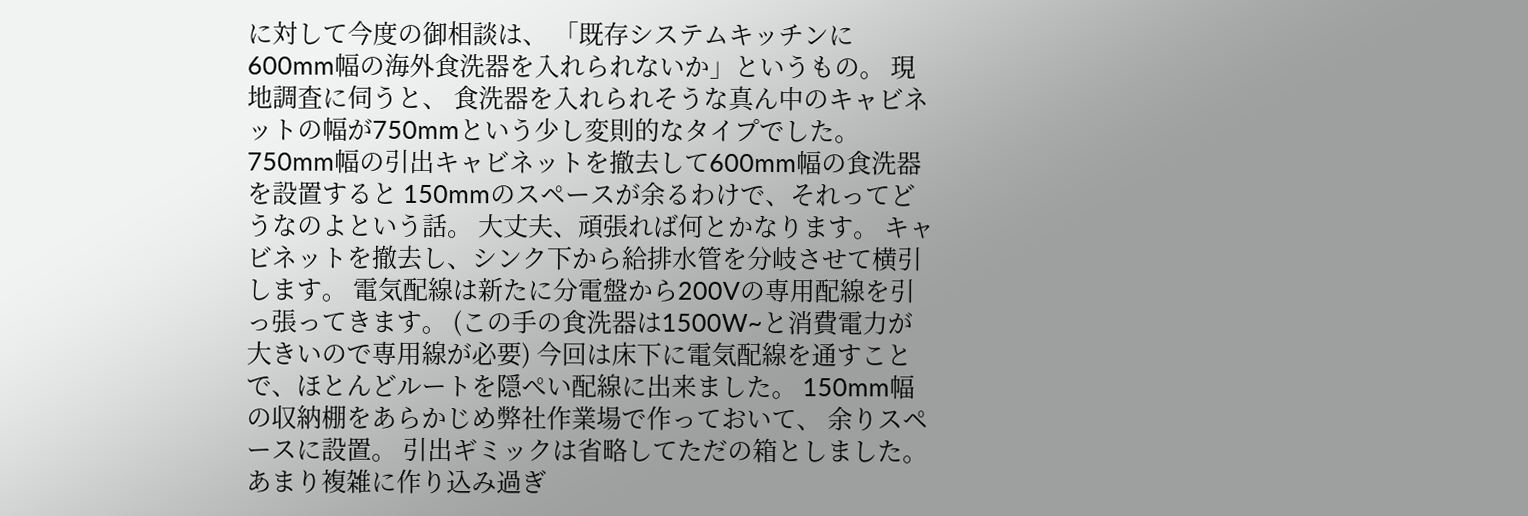に対して今度の御相談は、 「既存システムキッチンに600mm幅の海外食洗器を入れられないか」というもの。 現地調査に伺うと、 食洗器を入れられそうな真ん中のキャビネットの幅が750mmという少し変則的なタイプでした。 750mm幅の引出キャビネットを撤去して600mm幅の食洗器を設置すると 150mmのスペースが余るわけで、それってどうなのよという話。 大丈夫、頑張れば何とかなります。 キャビネットを撤去し、シンク下から給排水管を分岐させて横引します。 電気配線は新たに分電盤から200Vの専用配線を引っ張ってきます。 (この手の食洗器は1500W~と消費電力が大きいので専用線が必要) 今回は床下に電気配線を通すことで、ほとんどルートを隠ぺい配線に出来ました。 150mm幅の収納棚をあらかじめ弊社作業場で作っておいて、 余りスペースに設置。 引出ギミックは省略してただの箱としました。 あまり複雑に作り込み過ぎ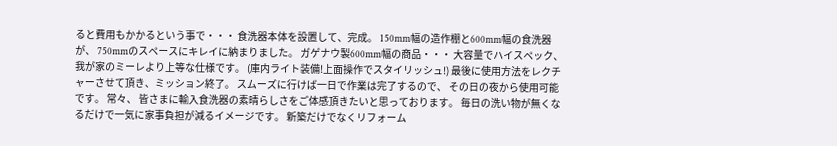ると費用もかかるという事で・・・ 食洗器本体を設置して、完成。 150mm幅の造作棚と600mm幅の食洗器が、 750mmのスペースにキレイに納まりました。 ガゲナウ製600mm幅の商品・・・ 大容量でハイスペック、我が家のミーレより上等な仕様です。 (庫内ライト装備!上面操作でスタイリッシュ!) 最後に使用方法をレクチャーさせて頂き、ミッション終了。 スムーズに行けば一日で作業は完了するので、 その日の夜から使用可能です。 常々、 皆さまに輸入食洗器の素晴らしさをご体感頂きたいと思っております。 毎日の洗い物が無くなるだけで一気に家事負担が減るイメージです。 新築だけでなくリフォーム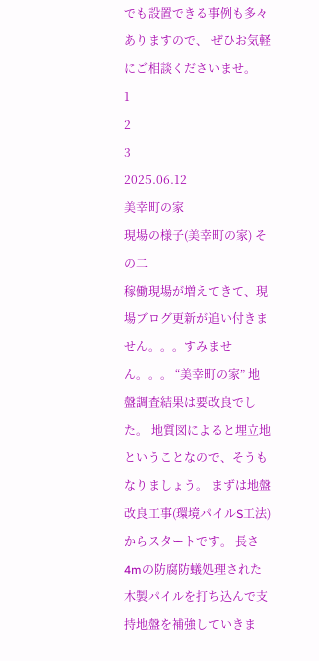でも設置できる事例も多々ありますので、 ぜひお気軽にご相談くださいませ。
1
2
3
2025.06.12
美幸町の家
現場の様子(美幸町の家) その二
稼働現場が増えてきて、現場ブログ更新が追い付きません。。。すみません。。。 “美幸町の家” 地盤調査結果は要改良でした。 地質図によると埋立地ということなので、そうもなりましょう。 まずは地盤改良工事(環境パイルS工法)からスタートです。 長さ4mの防腐防蟻処理された木製パイルを打ち込んで支持地盤を補強していきま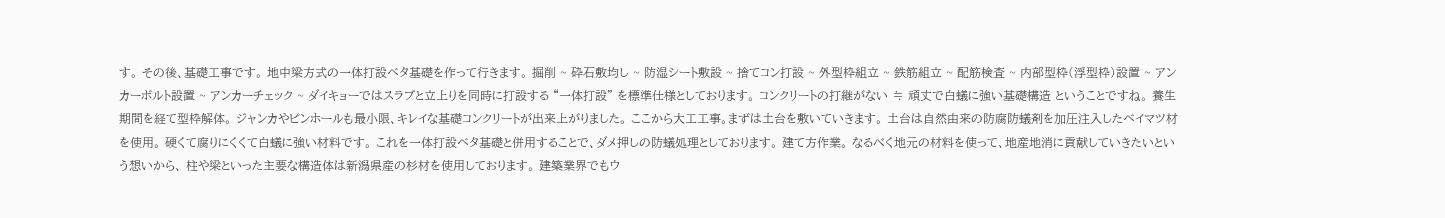す。 その後、基礎工事です。 地中梁方式の一体打設ベタ基礎を作って行きます。 掘削 ~ 砕石敷均し ~ 防湿シート敷設 ~ 捨てコン打設 ~ 外型枠組立 ~ 鉄筋組立 ~ 配筋検査 ~ 内部型枠(浮型枠)設置 ~ アンカーボルト設置 ~ アンカーチェック ~ ダイキョーではスラブと立上りを同時に打設する “一体打設” を標準仕様としております。 コンクリートの打継がない ≒ 頑丈で白蟻に強い基礎構造 ということですね。 養生期間を経て型枠解体。 ジャンカやピンホールも最小限、キレイな基礎コンクリートが出来上がりました。 ここから大工工事。まずは土台を敷いていきます。 土台は自然由来の防腐防蟻剤を加圧注入したベイマツ材を使用。 硬くて腐りにくくて白蟻に強い材料です。 これを一体打設ベタ基礎と併用することで、ダメ押しの防蟻処理としております。 建て方作業。 なるべく地元の材料を使って、地産地消に貢献していきたいという想いから、 柱や梁といった主要な構造体は新潟県産の杉材を使用しております。 建築業界でもウ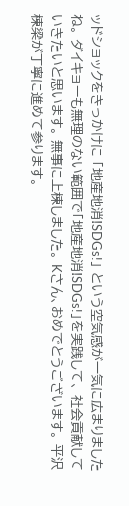ッドショックをきっかけに 「地産地消!SDGs!」 という空気感が一気に広まりましたね。 ダイキョーも無理のない範囲で「地産地消!SDGs!」を実践して、 社会貢献していきたいと思います。 無事に上棟しました。 Kさん、おめでとうございます。 平沢棟梁が丁寧に進めて参ります。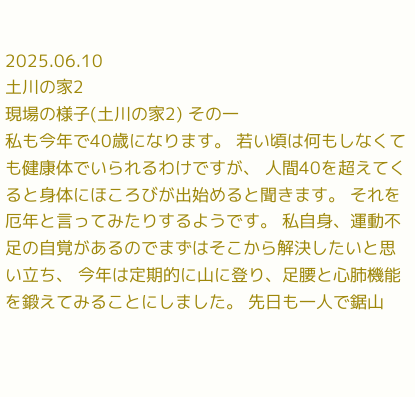2025.06.10
土川の家2
現場の様子(土川の家2) その一
私も今年で40歳になります。 若い頃は何もしなくても健康体でいられるわけですが、 人間40を超えてくると身体にほころびが出始めると聞きます。 それを厄年と言ってみたりするようです。 私自身、運動不足の自覚があるのでまずはそこから解決したいと思い立ち、 今年は定期的に山に登り、足腰と心肺機能を鍛えてみることにしました。 先日も一人で鋸山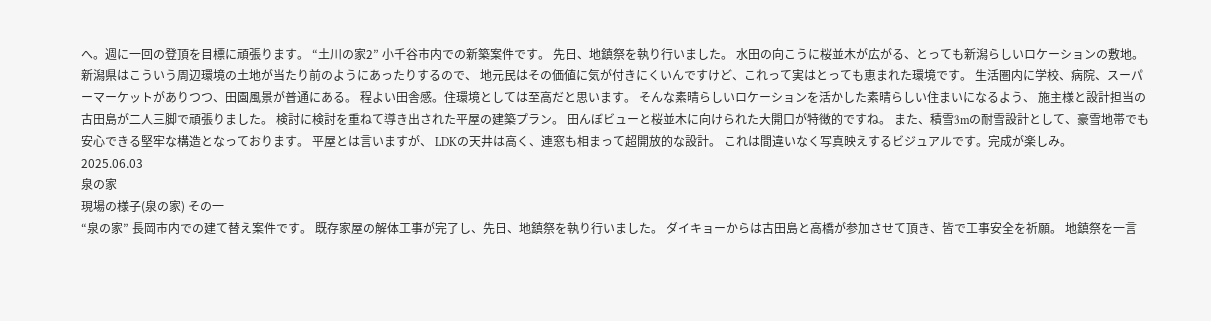へ。週に一回の登頂を目標に頑張ります。 “土川の家2” 小千谷市内での新築案件です。 先日、地鎮祭を執り行いました。 水田の向こうに桜並木が広がる、とっても新潟らしいロケーションの敷地。 新潟県はこういう周辺環境の土地が当たり前のようにあったりするので、 地元民はその価値に気が付きにくいんですけど、これって実はとっても恵まれた環境です。 生活圏内に学校、病院、スーパーマーケットがありつつ、田園風景が普通にある。 程よい田舎感。住環境としては至高だと思います。 そんな素晴らしいロケーションを活かした素晴らしい住まいになるよう、 施主様と設計担当の古田島が二人三脚で頑張りました。 検討に検討を重ねて導き出された平屋の建築プラン。 田んぼビューと桜並木に向けられた大開口が特徴的ですね。 また、積雪3mの耐雪設計として、豪雪地帯でも安心できる堅牢な構造となっております。 平屋とは言いますが、 LDKの天井は高く、連窓も相まって超開放的な設計。 これは間違いなく写真映えするビジュアルです。完成が楽しみ。
2025.06.03
泉の家
現場の様子(泉の家) その一
“泉の家” 長岡市内での建て替え案件です。 既存家屋の解体工事が完了し、先日、地鎮祭を執り行いました。 ダイキョーからは古田島と高橋が参加させて頂き、皆で工事安全を祈願。 地鎮祭を一言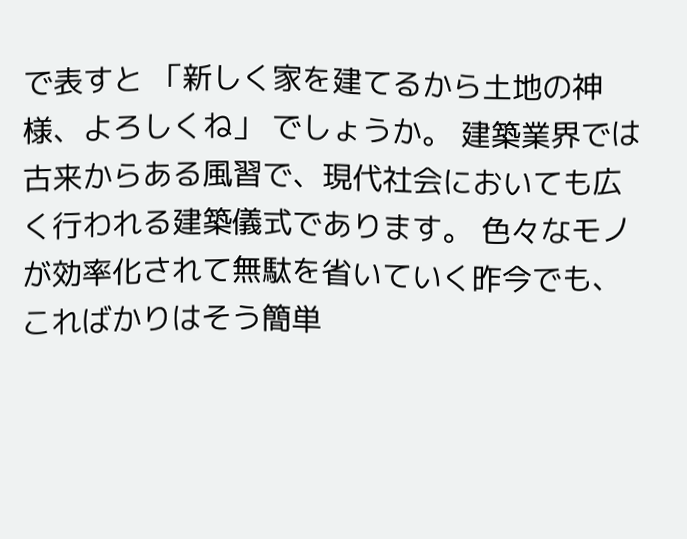で表すと 「新しく家を建てるから土地の神様、よろしくね」 でしょうか。 建築業界では古来からある風習で、現代社会においても広く行われる建築儀式であります。 色々なモノが効率化されて無駄を省いていく昨今でも、 こればかりはそう簡単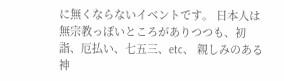に無くならないイベントです。 日本人は無宗教っぽいところがありつつも、初詣、厄払い、七五三、etc、 親しみのある神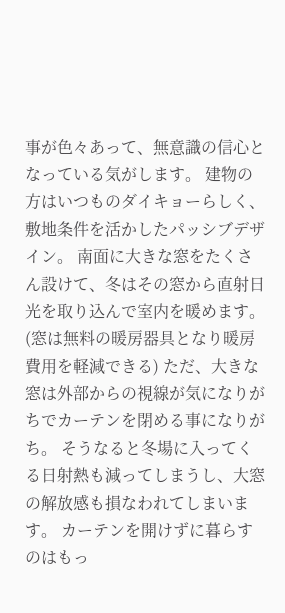事が色々あって、無意識の信心となっている気がします。 建物の方はいつものダイキョーらしく、敷地条件を活かしたパッシブデザイン。 南面に大きな窓をたくさん設けて、冬はその窓から直射日光を取り込んで室内を暖めます。 (窓は無料の暖房器具となり暖房費用を軽減できる) ただ、大きな窓は外部からの視線が気になりがちでカーテンを閉める事になりがち。 そうなると冬場に入ってくる日射熱も減ってしまうし、大窓の解放感も損なわれてしまいます。 カーテンを開けずに暮らすのはもっ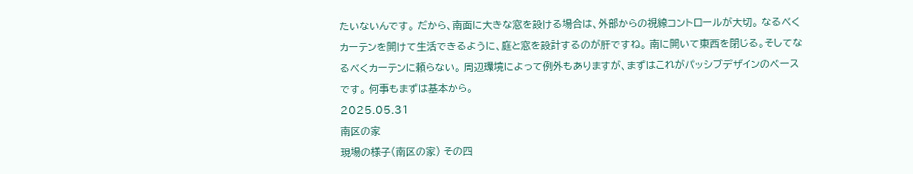たいないんです。 だから、南面に大きな窓を設ける場合は、外部からの視線コントロールが大切。 なるべくカーテンを開けて生活できるように、庭と窓を設計するのが肝ですね。 南に開いて東西を閉じる。そしてなるべくカーテンに頼らない。 周辺環境によって例外もありますが、まずはこれがパッシブデザインのベースです。 何事もまずは基本から。
2025.05.31
南区の家
現場の様子(南区の家) その四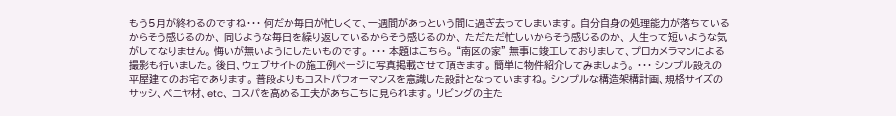もう5月が終わるのですね・・・ 何だか毎日が忙しくて、一週間があっという間に過ぎ去ってしまいます。 自分自身の処理能力が落ちているからそう感じるのか、 同じような毎日を繰り返しているからそう感じるのか、 ただただ忙しいからそう感じるのか、 人生って短いような気がしてなりません。 悔いが無いようにしたいものです。 ・・・ 本題はこちら。 “南区の家” 無事に竣工しておりまして、プロカメラマンによる撮影も行いました。 後日、ウェブサイトの施工例ページに写真掲載させて頂きます。 簡単に物件紹介してみましょう。 ・・・ シンプル設えの平屋建てのお宅であります。 普段よりもコストパフォーマンスを意識した設計となっていますね。 シンプルな構造架構計画、規格サイズのサッシ、ベニヤ材、etc、 コスパを高める工夫があちこちに見られます。 リビングの主た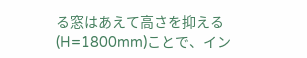る窓はあえて高さを抑える(H=1800mm)ことで、イン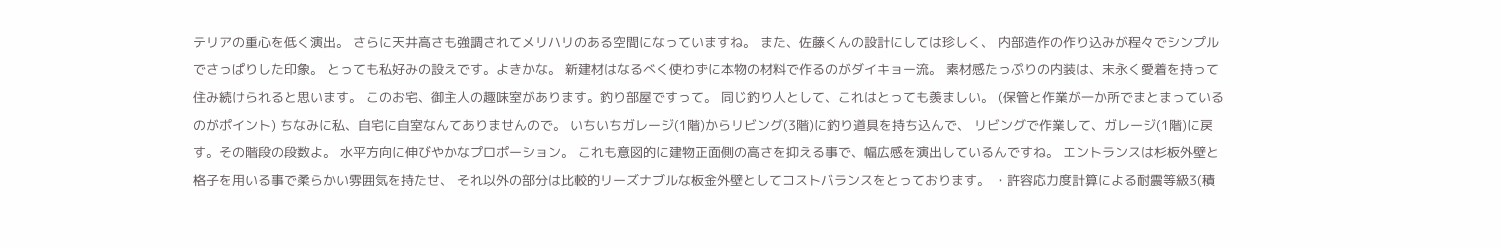テリアの重心を低く演出。 さらに天井高さも強調されてメリハリのある空間になっていますね。 また、佐藤くんの設計にしては珍しく、 内部造作の作り込みが程々でシンプルでさっぱりした印象。 とっても私好みの設えです。よきかな。 新建材はなるべく使わずに本物の材料で作るのがダイキョー流。 素材感たっぷりの内装は、末永く愛着を持って住み続けられると思います。 このお宅、御主人の趣味室があります。釣り部屋ですって。 同じ釣り人として、これはとっても羨ましい。 (保管と作業が一か所でまとまっているのがポイント) ちなみに私、自宅に自室なんてありませんので。 いちいちガレージ(1階)からリビング(3階)に釣り道具を持ち込んで、 リビングで作業して、ガレージ(1階)に戻す。その階段の段数よ。 水平方向に伸びやかなプロポーション。 これも意図的に建物正面側の高さを抑える事で、幅広感を演出しているんですね。 エントランスは杉板外壁と格子を用いる事で柔らかい雰囲気を持たせ、 それ以外の部分は比較的リーズナブルな板金外壁としてコストバランスをとっております。 ・許容応力度計算による耐震等級3(積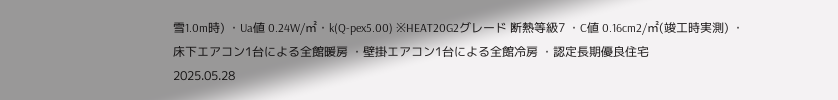雪1.0m時) ・Ua値 0.24W/㎡・k(Q-pex5.00) ※HEAT20G2グレード 断熱等級7 ・C値 0.16cm2/㎡(竣工時実測) ・床下エアコン1台による全館暖房 ・壁掛エアコン1台による全館冷房 ・認定長期優良住宅
2025.05.28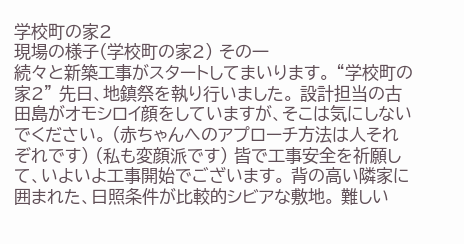学校町の家2
現場の様子(学校町の家2) その一
続々と新築工事がスタートしてまいります。 “学校町の家2” 先日、地鎮祭を執り行いました。 設計担当の古田島がオモシロイ顔をしていますが、そこは気にしないでください。 (赤ちゃんへのアプローチ方法は人それぞれです) (私も変顔派です) 皆で工事安全を祈願して、いよいよ工事開始でございます。 背の高い隣家に囲まれた、日照条件が比較的シビアな敷地。 難しい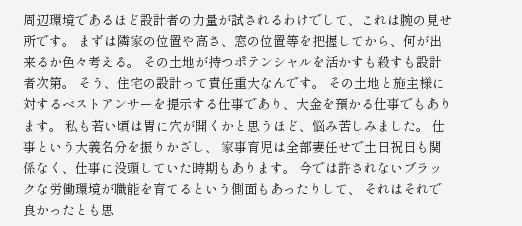周辺環境であるほど設計者の力量が試されるわけでして、これは腕の見せ所です。 まずは隣家の位置や高さ、窓の位置等を把握してから、何が出来るか色々考える。 その土地が持つポテンシャルを活かすも殺すも設計者次第。 そう、住宅の設計って責任重大なんです。 その土地と施主様に対するベストアンサーを提示する仕事であり、大金を預かる仕事でもあります。 私も若い頃は胃に穴が開くかと思うほど、悩み苦しみました。 仕事という大義名分を振りかざし、 家事育児は全部妻任せで土日祝日も関係なく、仕事に没頭していた時期もあります。 今では許されないブラックな労働環境が職能を育てるという側面もあったりして、 それはそれで良かったとも思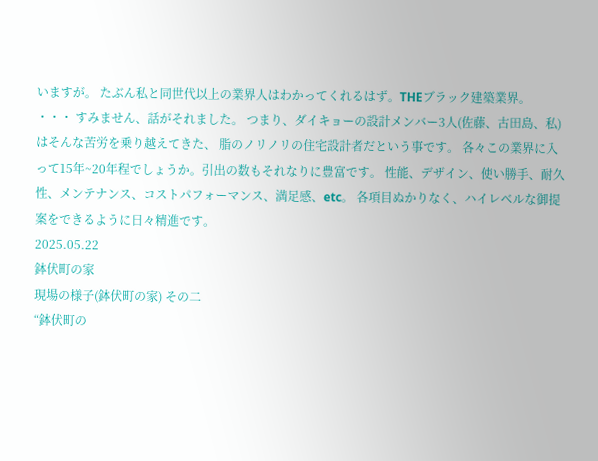いますが。 たぶん私と同世代以上の業界人はわかってくれるはず。THEブラック建築業界。 ・・・ すみません、話がそれました。 つまり、ダイキョーの設計メンバー3人(佐藤、古田島、私)はそんな苦労を乗り越えてきた、 脂のノリノリの住宅設計者だという事です。 各々この業界に入って15年~20年程でしょうか。引出の数もそれなりに豊富です。 性能、デザイン、使い勝手、耐久性、メンテナンス、コストパフォーマンス、満足感、etc。 各項目ぬかりなく、ハイレベルな御提案をできるように日々精進です。
2025.05.22
鉢伏町の家
現場の様子(鉢伏町の家) その二
“鉢伏町の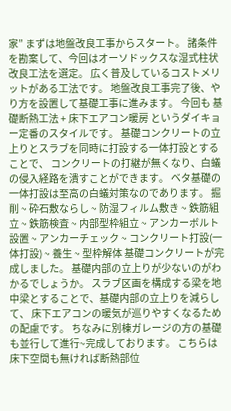家” まずは地盤改良工事からスタート。 諸条件を勘案して、今回はオーソドックスな湿式柱状改良工法を選定。 広く普及しているコストメリットがある工法です。 地盤改良工事完了後、やり方を設置して基礎工事に進みます。 今回も 基礎断熱工法 + 床下エアコン暖房 というダイキョー定番のスタイルです。 基礎コンクリートの立上りとスラブを同時に打設する一体打設とすることで、 コンクリートの打継が無くなり、白蟻の侵入経路を潰すことができます。 ベタ基礎の一体打設は至高の白蟻対策なのであります。 掘削 ~ 砕石敷ならし ~ 防湿フィルム敷き ~ 鉄筋組立 ~ 鉄筋検査 ~ 内部型枠組立 ~ アンカーボルト設置 ~ アンカーチェック ~ コンクリート打設(一体打設) ~ 養生 ~ 型枠解体 基礎コンクリートが完成しました。 基礎内部の立上りが少ないのがわかるでしょうか。 スラブ区画を構成する梁を地中梁とすることで、基礎内部の立上りを減らして、 床下エアコンの暖気が巡りやすくなるための配慮です。 ちなみに別棟ガレージの方の基礎も並行して進行~完成しております。 こちらは床下空間も無ければ断熱部位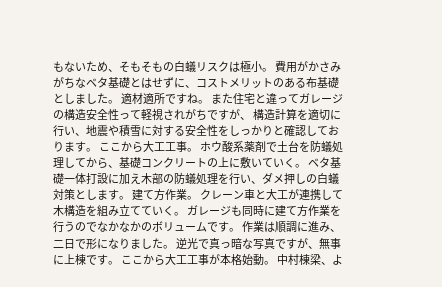もないため、そもそもの白蟻リスクは極小。 費用がかさみがちなベタ基礎とはせずに、コストメリットのある布基礎としました。 適材適所ですね。 また住宅と違ってガレージの構造安全性って軽視されがちですが、 構造計算を適切に行い、地震や積雪に対する安全性をしっかりと確認しております。 ここから大工工事。 ホウ酸系薬剤で土台を防蟻処理してから、基礎コンクリートの上に敷いていく。 ベタ基礎一体打設に加え木部の防蟻処理を行い、ダメ押しの白蟻対策とします。 建て方作業。 クレーン車と大工が連携して木構造を組み立てていく。 ガレージも同時に建て方作業を行うのでなかなかのボリュームです。 作業は順調に進み、二日で形になりました。 逆光で真っ暗な写真ですが、無事に上棟です。 ここから大工工事が本格始動。 中村棟梁、よ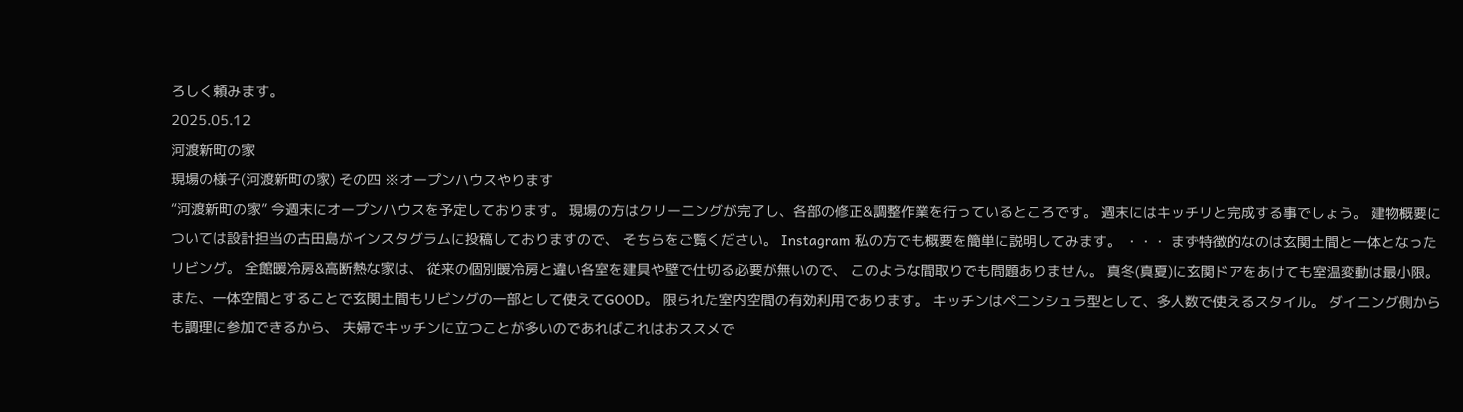ろしく頼みます。
2025.05.12
河渡新町の家
現場の様子(河渡新町の家) その四 ※オープンハウスやります
“河渡新町の家” 今週末にオープンハウスを予定しております。 現場の方はクリーニングが完了し、各部の修正&調整作業を行っているところです。 週末にはキッチリと完成する事でしょう。 建物概要については設計担当の古田島がインスタグラムに投稿しておりますので、 そちらをご覧ください。 Instagram 私の方でも概要を簡単に説明してみます。 ・・・ まず特徴的なのは玄関土間と一体となったリビング。 全館暖冷房&高断熱な家は、 従来の個別暖冷房と違い各室を建具や壁で仕切る必要が無いので、 このような間取りでも問題ありません。 真冬(真夏)に玄関ドアをあけても室温変動は最小限。 また、一体空間とすることで玄関土間もリビングの一部として使えてGOOD。 限られた室内空間の有効利用であります。 キッチンはペニンシュラ型として、多人数で使えるスタイル。 ダイニング側からも調理に参加できるから、 夫婦でキッチンに立つことが多いのであればこれはおススメで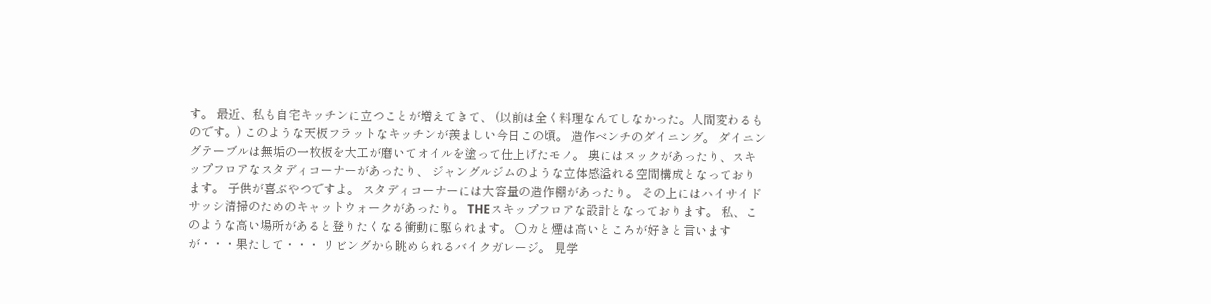す。 最近、私も自宅キッチンに立つことが増えてきて、 (以前は全く料理なんてしなかった。人間変わるものです。) このような天板フラットなキッチンが羨ましい今日この頃。 造作ベンチのダイニング。 ダイニングテーブルは無垢の一枚板を大工が磨いてオイルを塗って仕上げたモノ。 奥にはヌックがあったり、スキップフロアなスタディコーナーがあったり、 ジャングルジムのような立体感溢れる空間構成となっております。 子供が喜ぶやつですよ。 スタディコーナーには大容量の造作棚があったり。 その上にはハイサイドサッシ清掃のためのキャットウォークがあったり。 THEスキップフロアな設計となっております。 私、このような高い場所があると登りたくなる衝動に駆られます。 〇カと煙は高いところが好きと言いますが・・・果たして・・・ リビングから眺められるバイクガレージ。 見学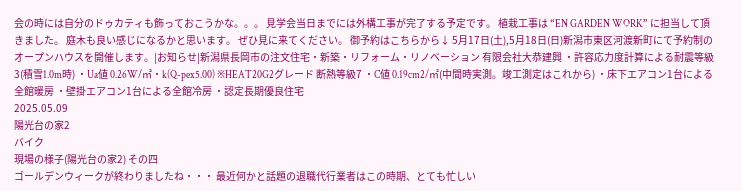会の時には自分のドゥカティも飾っておこうかな。。。 見学会当日までには外構工事が完了する予定です。 植栽工事は “EN GARDEN WORK” に担当して頂きました。 庭木も良い感じになるかと思います。 ぜひ見に来てください。 御予約はこちらから↓ 5月17日(土),5月18日(日)新潟市東区河渡新町にて予約制のオープンハウスを開催します。|お知らせ|新潟県長岡市の注文住宅・新築・リフォーム・リノベーション 有限会社大恭建興 ・許容応力度計算による耐震等級3(積雪1.0m時) ・Ua値 0.26W/㎡・k(Q-pex5.00) ※HEAT20G2グレード 断熱等級7 ・C値 0.19cm2/㎡(中間時実測。竣工測定はこれから) ・床下エアコン1台による全館暖房 ・壁掛エアコン1台による全館冷房 ・認定長期優良住宅
2025.05.09
陽光台の家2
バイク
現場の様子(陽光台の家2) その四
ゴールデンウィークが終わりましたね・・・ 最近何かと話題の退職代行業者はこの時期、とても忙しい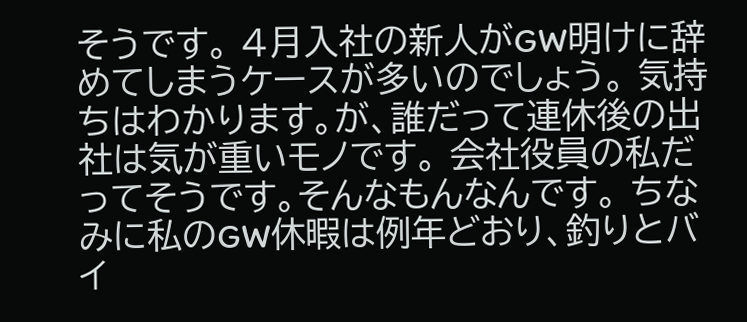そうです。 4月入社の新人がGW明けに辞めてしまうケースが多いのでしょう。 気持ちはわかります。が、誰だって連休後の出社は気が重いモノです。 会社役員の私だってそうです。そんなもんなんです。 ちなみに私のGW休暇は例年どおり、釣りとバイ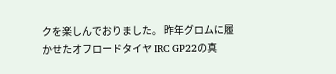クを楽しんでおりました。 昨年グロムに履かせたオフロードタイヤ IRC GP22の真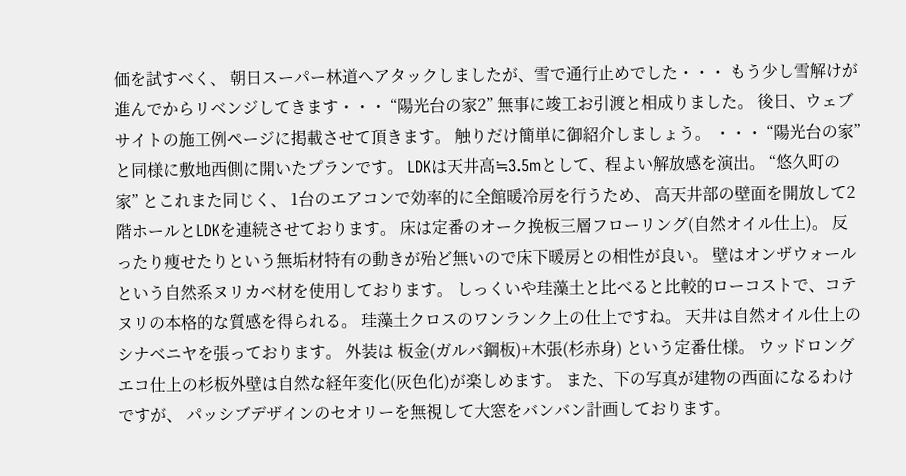価を試すべく、 朝日スーパー林道へアタックしましたが、雪で通行止めでした・・・ もう少し雪解けが進んでからリベンジしてきます・・・ “陽光台の家2” 無事に竣工お引渡と相成りました。 後日、ウェブサイトの施工例ページに掲載させて頂きます。 触りだけ簡単に御紹介しましょう。 ・・・ “陽光台の家” と同様に敷地西側に開いたプランです。 LDKは天井高≒3.5mとして、程よい解放感を演出。 “悠久町の家” とこれまた同じく、 1台のエアコンで効率的に全館暖冷房を行うため、 高天井部の壁面を開放して2階ホールとLDKを連続させております。 床は定番のオーク挽板三層フローリング(自然オイル仕上)。 反ったり痩せたりという無垢材特有の動きが殆ど無いので床下暖房との相性が良い。 壁はオンザウォールという自然系ヌリカベ材を使用しております。 しっくいや珪藻土と比べると比較的ローコストで、コテヌリの本格的な質感を得られる。 珪藻土クロスのワンランク上の仕上ですね。 天井は自然オイル仕上のシナベニヤを張っております。 外装は 板金(ガルバ鋼板)+木張(杉赤身) という定番仕様。 ウッドロングエコ仕上の杉板外壁は自然な経年変化(灰色化)が楽しめます。 また、下の写真が建物の西面になるわけですが、 パッシブデザインのセオリーを無視して大窓をバンバン計画しております。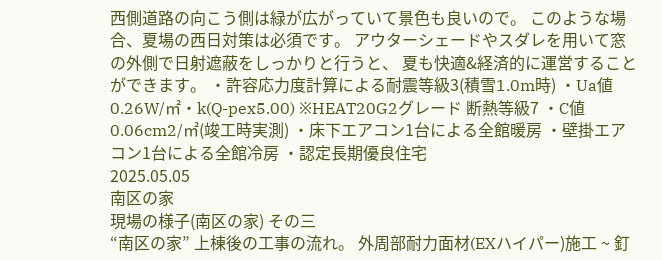西側道路の向こう側は緑が広がっていて景色も良いので。 このような場合、夏場の西日対策は必須です。 アウターシェードやスダレを用いて窓の外側で日射遮蔽をしっかりと行うと、 夏も快適&経済的に運営することができます。 ・許容応力度計算による耐震等級3(積雪1.0m時) ・Ua値 0.26W/㎡・k(Q-pex5.00) ※HEAT20G2グレード 断熱等級7 ・C値 0.06cm2/㎡(竣工時実測) ・床下エアコン1台による全館暖房 ・壁掛エアコン1台による全館冷房 ・認定長期優良住宅
2025.05.05
南区の家
現場の様子(南区の家) その三
“南区の家” 上棟後の工事の流れ。 外周部耐力面材(EXハイパー)施工 ~ 釘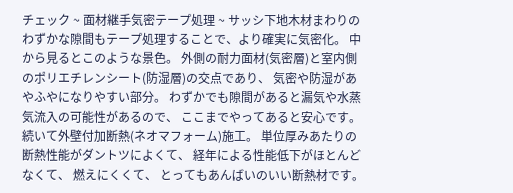チェック ~ 面材継手気密テープ処理 ~ サッシ下地木材まわりのわずかな隙間もテープ処理することで、より確実に気密化。 中から見るとこのような景色。 外側の耐力面材(気密層)と室内側のポリエチレンシート(防湿層)の交点であり、 気密や防湿があやふやになりやすい部分。 わずかでも隙間があると漏気や水蒸気流入の可能性があるので、 ここまでやってあると安心です。 続いて外壁付加断熱(ネオマフォーム)施工。 単位厚みあたりの断熱性能がダントツによくて、 経年による性能低下がほとんどなくて、 燃えにくくて、 とってもあんばいのいい断熱材です。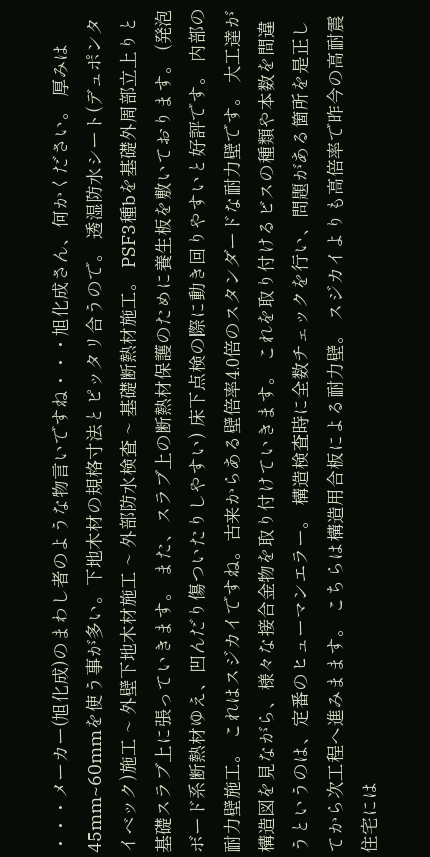・・・メーカー(旭化成)のまわし者のような物言いですね・・・旭化成さん、何かください。 厚みは45mm~60mmを使う事が多い。下地木材の規格寸法とピッタリ合うので。 透湿防水シート(デュポンタイベック)施工 ~ 外壁下地木材施工 ~ 外部防水検査 ~ 基礎断熱材施工。 PSF3種bを基礎外周部立上りと基礎スラブ上に張っていきます。 また、スラブ上の断熱材保護のために養生板を敷いております。 (発泡ボード系断熱材ゆえ、凹んだり傷ついたりしやすい) 床下点検の際に動き回りやすいと好評です。 内部の耐力壁施工。 これはスジカイですね。古来からある壁倍率4.0倍のスタンダードな耐力壁です。 大工達が構造図を見ながら、様々な接合金物を取り付けていきます。 これを取り付けるビスの種類や本数を間違うというのは、定番のヒューマンエラー。 構造検査時に全数チェックを行い、問題がある箇所を是正してから次工程へ進みまます。 こちらは構造用合板による耐力壁。 スジカイよりも高倍率で昨今の高耐震住宅には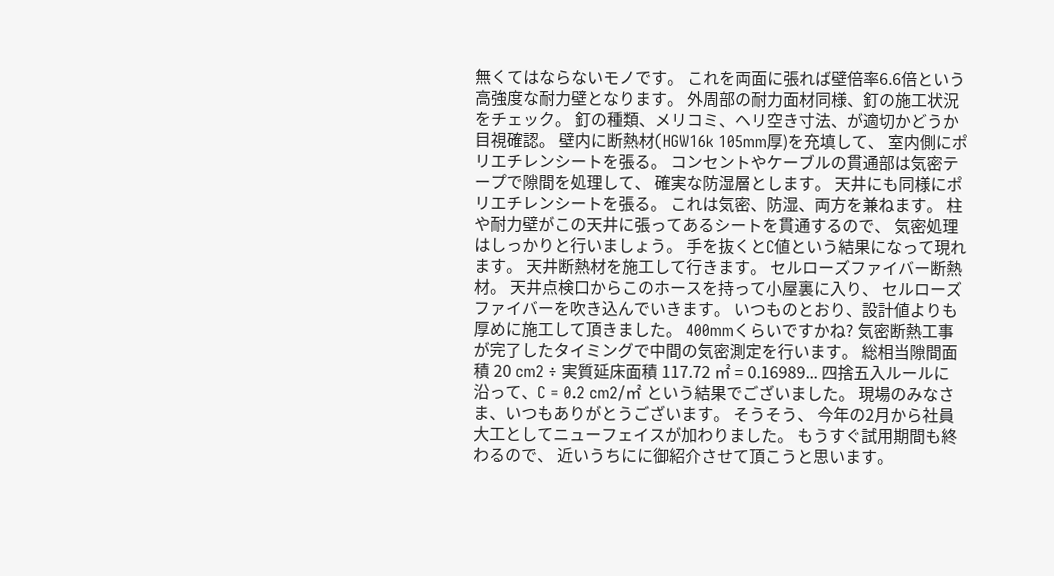無くてはならないモノです。 これを両面に張れば壁倍率6.6倍という高強度な耐力壁となります。 外周部の耐力面材同様、釘の施工状況をチェック。 釘の種類、メリコミ、ヘリ空き寸法、が適切かどうか目視確認。 壁内に断熱材(HGW16k 105mm厚)を充填して、 室内側にポリエチレンシートを張る。 コンセントやケーブルの貫通部は気密テープで隙間を処理して、 確実な防湿層とします。 天井にも同様にポリエチレンシートを張る。 これは気密、防湿、両方を兼ねます。 柱や耐力壁がこの天井に張ってあるシートを貫通するので、 気密処理はしっかりと行いましょう。 手を抜くとC値という結果になって現れます。 天井断熱材を施工して行きます。 セルローズファイバー断熱材。 天井点検口からこのホースを持って小屋裏に入り、 セルローズファイバーを吹き込んでいきます。 いつものとおり、設計値よりも厚めに施工して頂きました。 400mmくらいですかね? 気密断熱工事が完了したタイミングで中間の気密測定を行います。 総相当隙間面積 20 cm2 ÷ 実質延床面積 117.72 ㎡ = 0.16989... 四捨五入ルールに沿って、C = 0.2 cm2/㎡ という結果でございました。 現場のみなさま、いつもありがとうございます。 そうそう、 今年の2月から社員大工としてニューフェイスが加わりました。 もうすぐ試用期間も終わるので、 近いうちにに御紹介させて頂こうと思います。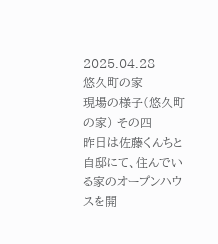2025.04.28
悠久町の家
現場の様子(悠久町の家) その四
昨日は佐藤くんちと自邸にて、住んでいる家のオープンハウスを開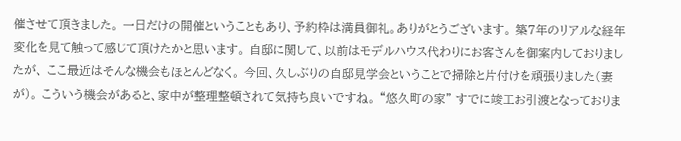催させて頂きました。 一日だけの開催ということもあり、予約枠は満員御礼。ありがとうございます。 築7年のリアルな経年変化を見て触って感じて頂けたかと思います。 自邸に関して、以前はモデルハウス代わりにお客さんを御案内しておりましたが、 ここ最近はそんな機会もほとんどなく。 今回、久しぶりの自邸見学会ということで掃除と片付けを頑張りました(妻が)。 こういう機会があると、家中が整理整頓されて気持ち良いですね。 “悠久町の家” すでに竣工お引渡となっておりま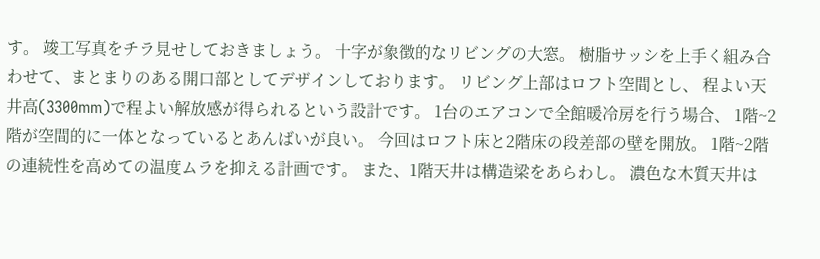す。 竣工写真をチラ見せしておきましょう。 十字が象徴的なリビングの大窓。 樹脂サッシを上手く組み合わせて、まとまりのある開口部としてデザインしております。 リビング上部はロフト空間とし、 程よい天井高(3300mm)で程よい解放感が得られるという設計です。 1台のエアコンで全館暖冷房を行う場合、 1階~2階が空間的に一体となっているとあんばいが良い。 今回はロフト床と2階床の段差部の壁を開放。 1階~2階の連続性を高めての温度ムラを抑える計画です。 また、1階天井は構造梁をあらわし。 濃色な木質天井は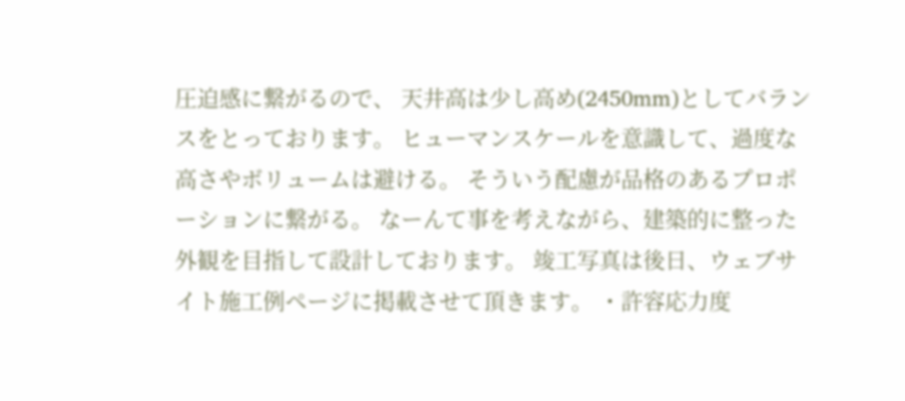圧迫感に繋がるので、 天井高は少し高め(2450mm)としてバランスをとっております。 ヒューマンスケールを意識して、過度な高さやボリュームは避ける。 そういう配慮が品格のあるプロポーションに繋がる。 なーんて事を考えながら、建築的に整った外観を目指して設計しております。 竣工写真は後日、ウェブサイト施工例ページに掲載させて頂きます。 ・許容応力度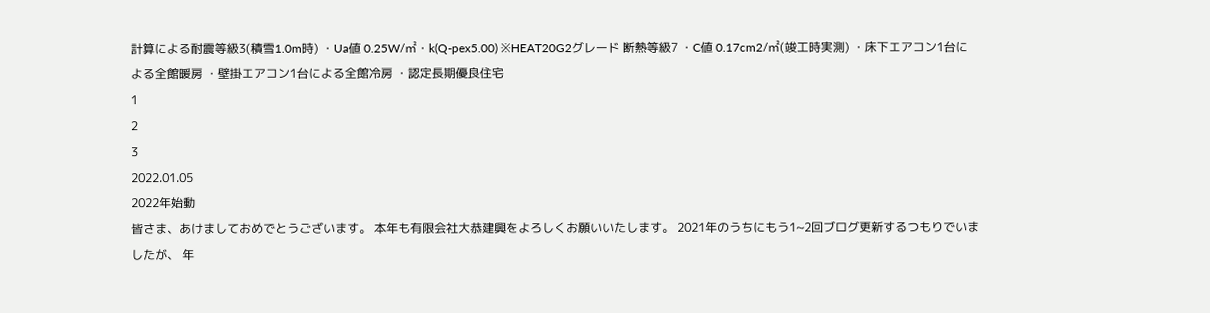計算による耐震等級3(積雪1.0m時) ・Ua値 0.25W/㎡・k(Q-pex5.00) ※HEAT20G2グレード 断熱等級7 ・C値 0.17cm2/㎡(竣工時実測) ・床下エアコン1台による全館暖房 ・壁掛エアコン1台による全館冷房 ・認定長期優良住宅
1
2
3
2022.01.05
2022年始動
皆さま、あけましておめでとうございます。 本年も有限会社大恭建興をよろしくお願いいたします。 2021年のうちにもう1~2回ブログ更新するつもりでいましたが、 年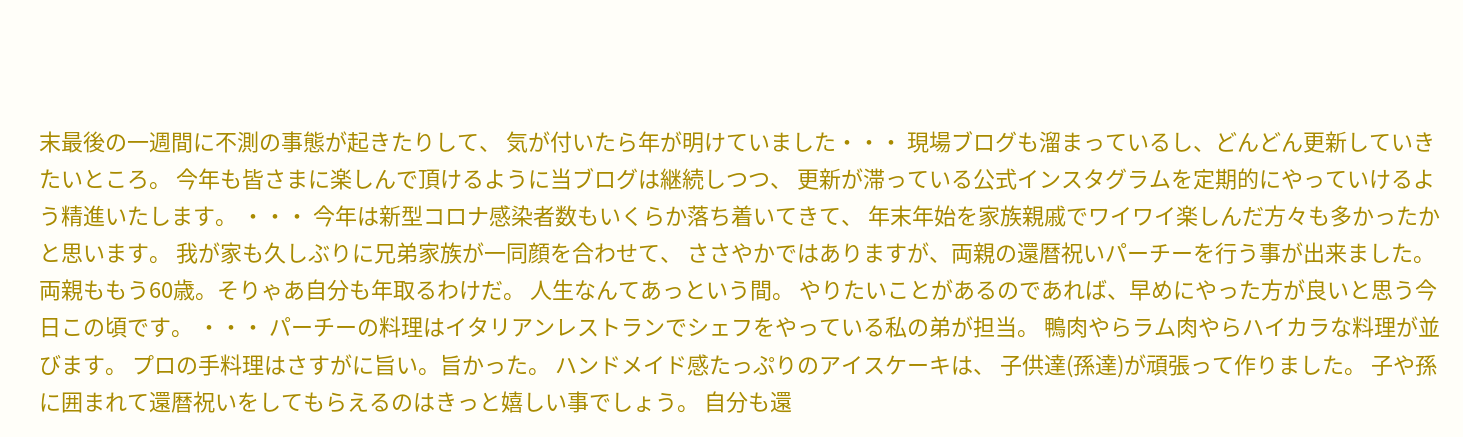末最後の一週間に不測の事態が起きたりして、 気が付いたら年が明けていました・・・ 現場ブログも溜まっているし、どんどん更新していきたいところ。 今年も皆さまに楽しんで頂けるように当ブログは継続しつつ、 更新が滞っている公式インスタグラムを定期的にやっていけるよう精進いたします。 ・・・ 今年は新型コロナ感染者数もいくらか落ち着いてきて、 年末年始を家族親戚でワイワイ楽しんだ方々も多かったかと思います。 我が家も久しぶりに兄弟家族が一同顔を合わせて、 ささやかではありますが、両親の還暦祝いパーチーを行う事が出来ました。 両親ももう60歳。そりゃあ自分も年取るわけだ。 人生なんてあっという間。 やりたいことがあるのであれば、早めにやった方が良いと思う今日この頃です。 ・・・ パーチーの料理はイタリアンレストランでシェフをやっている私の弟が担当。 鴨肉やらラム肉やらハイカラな料理が並びます。 プロの手料理はさすがに旨い。旨かった。 ハンドメイド感たっぷりのアイスケーキは、 子供達(孫達)が頑張って作りました。 子や孫に囲まれて還暦祝いをしてもらえるのはきっと嬉しい事でしょう。 自分も還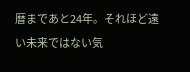暦まであと24年。それほど遠い未来ではない気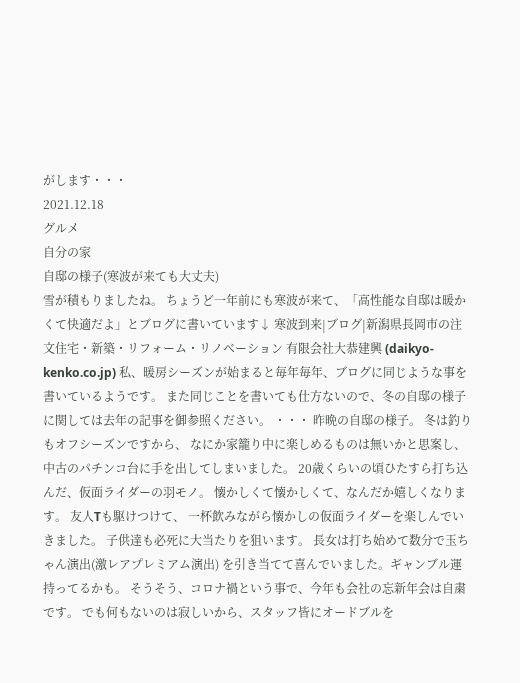がします・・・
2021.12.18
グルメ
自分の家
自邸の様子(寒波が来ても大丈夫)
雪が積もりましたね。 ちょうど一年前にも寒波が来て、「高性能な自邸は暖かくて快適だよ」とブログに書いています↓ 寒波到来|ブログ|新潟県長岡市の注文住宅・新築・リフォーム・リノベーション 有限会社大恭建興 (daikyo-kenko.co.jp) 私、暖房シーズンが始まると毎年毎年、ブログに同じような事を書いているようです。 また同じことを書いても仕方ないので、冬の自邸の様子に関しては去年の記事を御参照ください。 ・・・ 昨晩の自邸の様子。 冬は釣りもオフシーズンですから、 なにか家籠り中に楽しめるものは無いかと思案し、 中古のパチンコ台に手を出してしまいました。 20歳くらいの頃ひたすら打ち込んだ、仮面ライダーの羽モノ。 懐かしくて懐かしくて、なんだか嬉しくなります。 友人Tも駆けつけて、 一杯飲みながら懐かしの仮面ライダーを楽しんでいきました。 子供達も必死に大当たりを狙います。 長女は打ち始めて数分で玉ちゃん演出(激レアプレミアム演出) を引き当てて喜んでいました。ギャンブル運持ってるかも。 そうそう、コロナ禍という事で、今年も会社の忘新年会は自粛です。 でも何もないのは寂しいから、スタッフ皆にオードブルを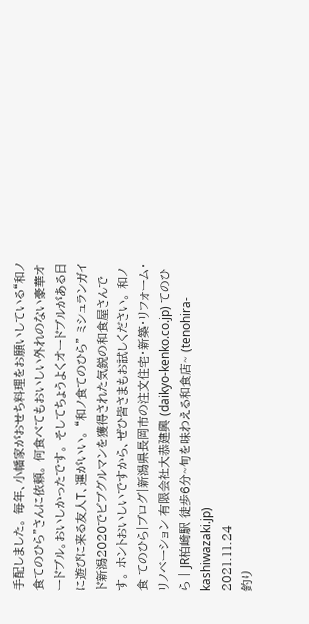手配しました。 毎年、小幡家がおせち料理をお願いしている“和ノ食てのひら”さんに依頼。 何食べてもおいしい外れのない豪華オードブル。おいしかったです。 そしてちょうよくオードブルがある日に遊びに来る友人T、運がいい。 “和ノ食てのひら” ミシュランガイド新潟2020でビブグルマンを獲得された気鋭の和食屋さんです。 ホントおいしいですから、ぜひ皆さまもお試しください。 和ノ食 てのひら|ブログ|新潟県長岡市の注文住宅・新築・リフォーム・リノベーション 有限会社大恭建興 (daikyo-kenko.co.jp) てのひら | JR柏崎駅 徒歩6分~旬を味わえる和食店~ (tenohira-kashiwazaki.jp)
2021.11.24
釣り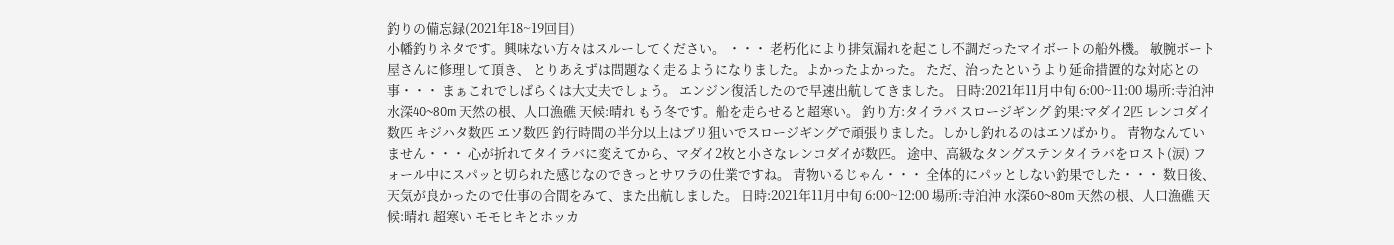釣りの備忘録(2021年18~19回目)
小幡釣りネタです。興味ない方々はスルーしてください。 ・・・ 老朽化により排気漏れを起こし不調だったマイボートの船外機。 敏腕ボート屋さんに修理して頂き、 とりあえずは問題なく走るようになりました。よかったよかった。 ただ、治ったというより延命措置的な対応との事・・・ まぁこれでしばらくは大丈夫でしょう。 エンジン復活したので早速出航してきました。 日時:2021年11月中旬 6:00~11:00 場所:寺泊沖 水深40~80m 天然の根、人口漁礁 天候:晴れ もう冬です。船を走らせると超寒い。 釣り方:タイラバ スロージギング 釣果:マダイ2匹 レンコダイ数匹 キジハタ数匹 エソ数匹 釣行時間の半分以上はブリ狙いでスロージギングで頑張りました。しかし釣れるのはエソばかり。 青物なんていません・・・ 心が折れてタイラバに変えてから、マダイ2枚と小さなレンコダイが数匹。 途中、高級なタングステンタイラバをロスト(涙) フォール中にスパッと切られた感じなのできっとサワラの仕業ですね。 青物いるじゃん・・・ 全体的にパッとしない釣果でした・・・ 数日後、天気が良かったので仕事の合間をみて、また出航しました。 日時:2021年11月中旬 6:00~12:00 場所:寺泊沖 水深60~80m 天然の根、人口漁礁 天候:晴れ 超寒い モモヒキとホッカ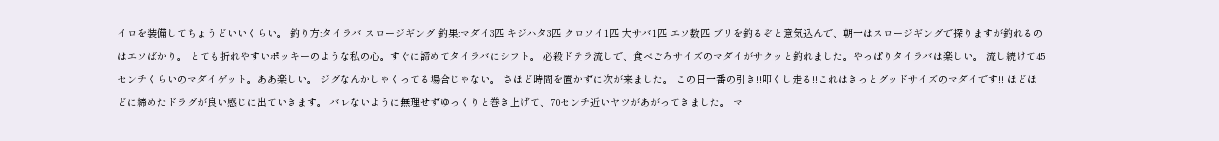イロを装備してちょうどいいくらい。 釣り方:タイラバ スロージギング 釣果:マダイ3匹 キジハタ3匹 クロソイ1匹 大サバ1匹 エソ数匹 ブリを釣るぞと意気込んで、朝一はスロージギングで探りますが釣れるのはエソばかり。 とても折れやすいポッキーのような私の心。すぐに諦めてタイラバにシフト。 必殺ドテラ流しで、食べごろサイズのマダイがサクッと釣れました。やっぱりタイラバは楽しい。 流し続けて45センチくらいのマダイゲット。ああ楽しい。 ジグなんかしゃくってる場合じゃない。 さほど時間を置かずに次が来ました。 この日一番の引き!!叩くし走る!!これはきっとグッドサイズのマダイです!! ほどほどに締めたドラグが良い感じに出ていきます。 バレないように無理せずゆっくりと巻き上げて、70センチ近いヤツがあがってきました。 マ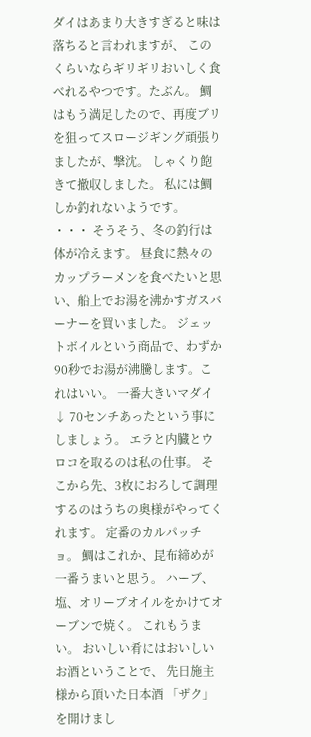ダイはあまり大きすぎると味は落ちると言われますが、 このくらいならギリギリおいしく食べれるやつです。たぶん。 鯛はもう満足したので、再度ブリを狙ってスロージギング頑張りましたが、撃沈。 しゃくり飽きて撤収しました。 私には鯛しか釣れないようです。 ・・・ そうそう、冬の釣行は体が冷えます。 昼食に熱々のカップラーメンを食べたいと思い、船上でお湯を沸かすガスバーナーを買いました。 ジェットボイルという商品で、わずか90秒でお湯が沸騰します。これはいい。 一番大きいマダイ↓ 70センチあったという事にしましょう。 エラと内臓とウロコを取るのは私の仕事。 そこから先、3枚におろして調理するのはうちの奥様がやってくれます。 定番のカルパッチョ。 鯛はこれか、昆布締めが一番うまいと思う。 ハーブ、塩、オリーブオイルをかけてオーブンで焼く。 これもうまい。 おいしい肴にはおいしいお酒ということで、 先日施主様から頂いた日本酒 「ザク」 を開けまし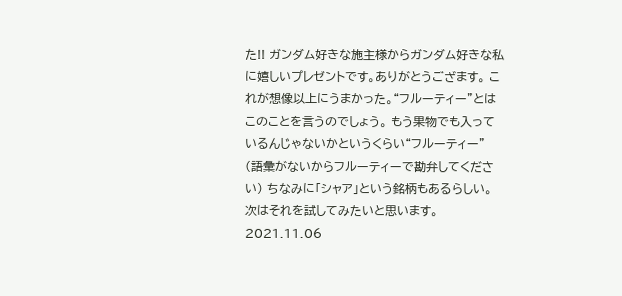た!! ガンダム好きな施主様からガンダム好きな私に嬉しいプレゼントです。ありがとうござます。 これが想像以上にうまかった。“フルーティー”とはこのことを言うのでしょう。 もう果物でも入っているんじゃないかというくらい“フルーティー” (語彙がないからフルーティーで勘弁してください) ちなみに「シャア」という銘柄もあるらしい。 次はそれを試してみたいと思います。
2021.11.06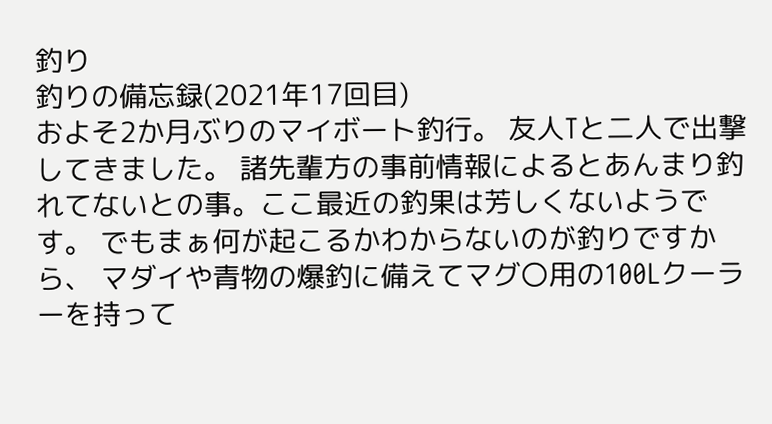釣り
釣りの備忘録(2021年17回目)
およそ2か月ぶりのマイボート釣行。 友人Tと二人で出撃してきました。 諸先輩方の事前情報によるとあんまり釣れてないとの事。ここ最近の釣果は芳しくないようです。 でもまぁ何が起こるかわからないのが釣りですから、 マダイや青物の爆釣に備えてマグ〇用の100Lクーラーを持って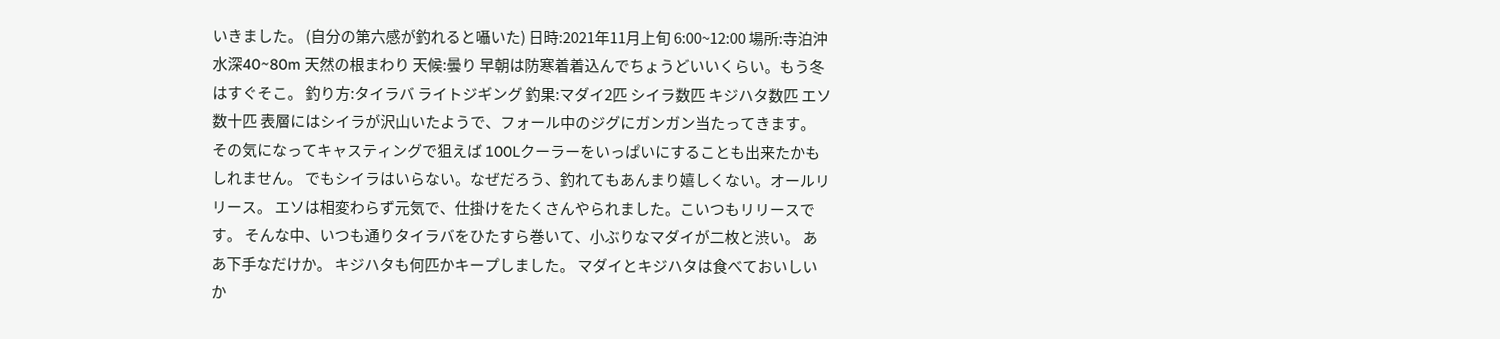いきました。 (自分の第六感が釣れると囁いた) 日時:2021年11月上旬 6:00~12:00 場所:寺泊沖 水深40~80m 天然の根まわり 天候:曇り 早朝は防寒着着込んでちょうどいいくらい。もう冬はすぐそこ。 釣り方:タイラバ ライトジギング 釣果:マダイ2匹 シイラ数匹 キジハタ数匹 エソ数十匹 表層にはシイラが沢山いたようで、フォール中のジグにガンガン当たってきます。 その気になってキャスティングで狙えば 100Lクーラーをいっぱいにすることも出来たかもしれません。 でもシイラはいらない。なぜだろう、釣れてもあんまり嬉しくない。オールリリース。 エソは相変わらず元気で、仕掛けをたくさんやられました。こいつもリリースです。 そんな中、いつも通りタイラバをひたすら巻いて、小ぶりなマダイが二枚と渋い。 ああ下手なだけか。 キジハタも何匹かキープしました。 マダイとキジハタは食べておいしいか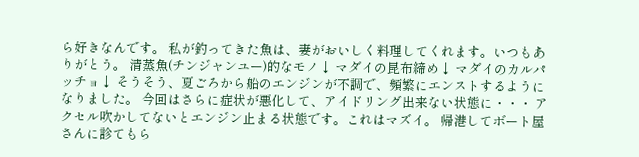ら好きなんです。 私が釣ってきた魚は、妻がおいしく料理してくれます。いつもありがとう。 清蒸魚(チンジャンユー)的なモノ↓ マダイの昆布締め↓ マダイのカルパッチョ↓ そうそう、夏ごろから船のエンジンが不調で、頻繁にエンストするようになりました。 今回はさらに症状が悪化して、アイドリング出来ない状態に・・・ アクセル吹かしてないとエンジン止まる状態です。これはマズイ。 帰港してボート屋さんに診てもら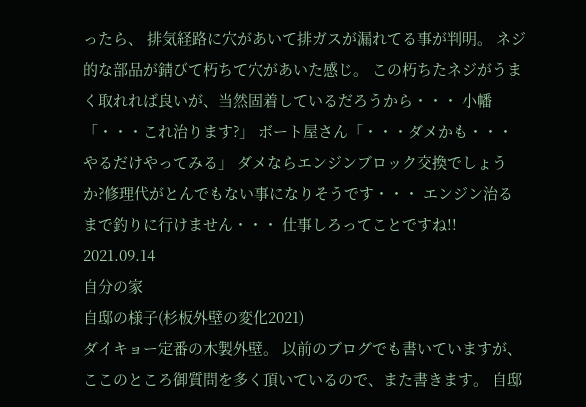ったら、 排気経路に穴があいて排ガスが漏れてる事が判明。 ネジ的な部品が錆びて朽ちて穴があいた感じ。 この朽ちたネジがうまく取れれば良いが、当然固着しているだろうから・・・ 小幡「・・・これ治ります?」 ボート屋さん「・・・ダメかも・・・やるだけやってみる」 ダメならエンジンブロック交換でしょうか?修理代がとんでもない事になりそうです・・・ エンジン治るまで釣りに行けません・・・ 仕事しろってことですね!!
2021.09.14
自分の家
自邸の様子(杉板外壁の変化2021)
ダイキョー定番の木製外壁。 以前のブログでも書いていますが、ここのところ御質問を多く頂いているので、また書きます。 自邸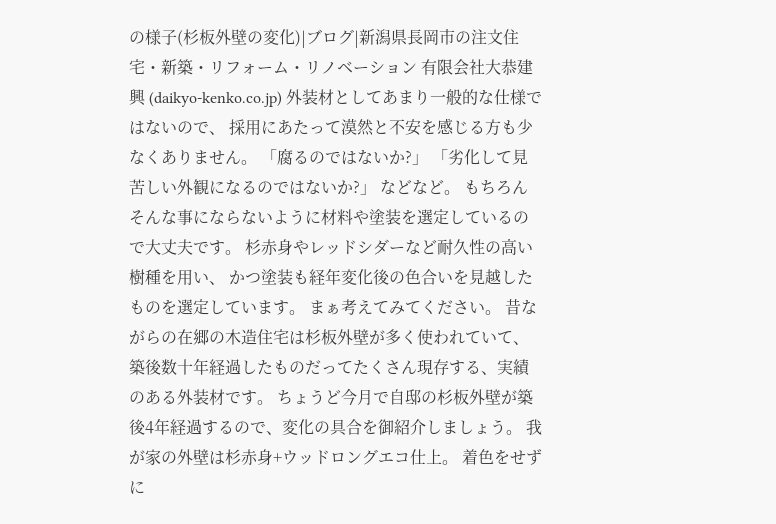の様子(杉板外壁の変化)|ブログ|新潟県長岡市の注文住宅・新築・リフォーム・リノベーション 有限会社大恭建興 (daikyo-kenko.co.jp) 外装材としてあまり一般的な仕様ではないので、 採用にあたって漠然と不安を感じる方も少なくありません。 「腐るのではないか?」 「劣化して見苦しい外観になるのではないか?」 などなど。 もちろんそんな事にならないように材料や塗装を選定しているので大丈夫です。 杉赤身やレッドシダーなど耐久性の高い樹種を用い、 かつ塗装も経年変化後の色合いを見越したものを選定しています。 まぁ考えてみてください。 昔ながらの在郷の木造住宅は杉板外壁が多く使われていて、 築後数十年経過したものだってたくさん現存する、実績のある外装材です。 ちょうど今月で自邸の杉板外壁が築後4年経過するので、変化の具合を御紹介しましょう。 我が家の外壁は杉赤身+ウッドロングエコ仕上。 着色をせずに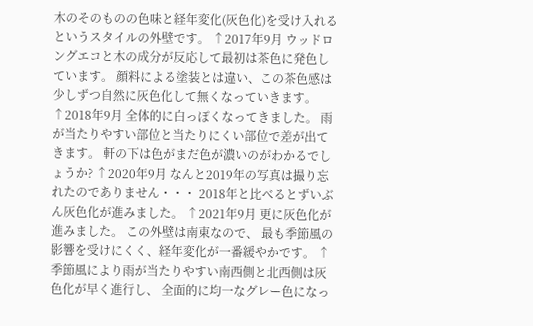木のそのものの色味と経年変化(灰色化)を受け入れるというスタイルの外壁です。 ↑2017年9月 ウッドロングエコと木の成分が反応して最初は茶色に発色しています。 顔料による塗装とは違い、この茶色感は少しずつ自然に灰色化して無くなっていきます。 ↑2018年9月 全体的に白っぽくなってきました。 雨が当たりやすい部位と当たりにくい部位で差が出てきます。 軒の下は色がまだ色が濃いのがわかるでしょうか? ↑2020年9月 なんと2019年の写真は撮り忘れたのでありません・・・ 2018年と比べるとずいぶん灰色化が進みました。 ↑2021年9月 更に灰色化が進みました。 この外壁は南東なので、 最も季節風の影響を受けにくく、経年変化が一番緩やかです。 ↑季節風により雨が当たりやすい南西側と北西側は灰色化が早く進行し、 全面的に均一なグレー色になっ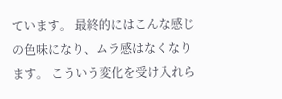ています。 最終的にはこんな感じの色味になり、ムラ感はなくなります。 こういう変化を受け入れら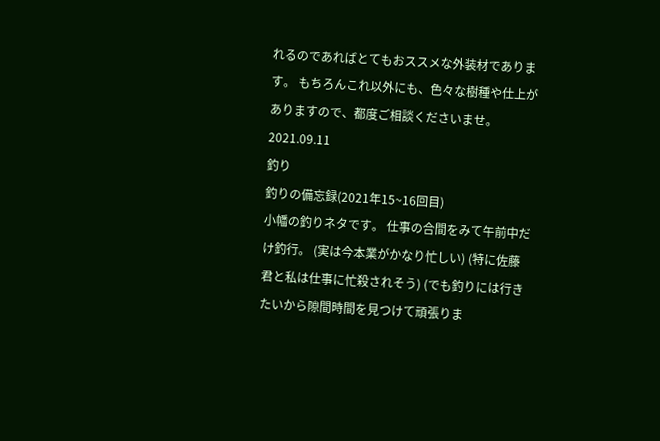れるのであればとてもおススメな外装材であります。 もちろんこれ以外にも、色々な樹種や仕上がありますので、都度ご相談くださいませ。
2021.09.11
釣り
釣りの備忘録(2021年15~16回目)
小幡の釣りネタです。 仕事の合間をみて午前中だけ釣行。 (実は今本業がかなり忙しい) (特に佐藤君と私は仕事に忙殺されそう) (でも釣りには行きたいから隙間時間を見つけて頑張りま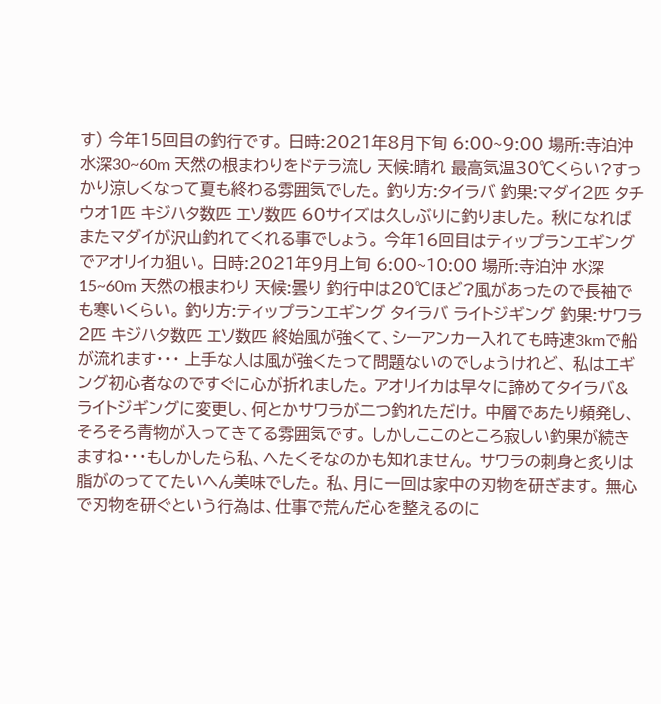す) 今年15回目の釣行です。 日時:2021年8月下旬 6:00~9:00 場所:寺泊沖 水深30~60m 天然の根まわりをドテラ流し 天候:晴れ 最高気温30℃くらい?すっかり涼しくなって夏も終わる雰囲気でした。 釣り方:タイラバ 釣果:マダイ2匹 タチウオ1匹 キジハタ数匹 エソ数匹 60サイズは久しぶりに釣りました。 秋になればまたマダイが沢山釣れてくれる事でしょう。 今年16回目はティップランエギングでアオリイカ狙い。 日時:2021年9月上旬 6:00~10:00 場所:寺泊沖 水深15~60m 天然の根まわり 天候:曇り 釣行中は20℃ほど?風があったので長袖でも寒いくらい。 釣り方:ティップランエギング タイラバ ライトジギング 釣果:サワラ2匹 キジハタ数匹 エソ数匹 終始風が強くて、シーアンカー入れても時速3kmで船が流れます・・・ 上手な人は風が強くたって問題ないのでしょうけれど、 私はエギング初心者なのですぐに心が折れました。 アオリイカは早々に諦めてタイラバ&ライトジギングに変更し、何とかサワラが二つ釣れただけ。 中層であたり頻発し、そろそろ青物が入ってきてる雰囲気です。 しかしここのところ寂しい釣果が続きますね・・・もしかしたら私、へたくそなのかも知れません。 サワラの刺身と炙りは脂がのっててたいへん美味でした。 私、月に一回は家中の刃物を研ぎます。 無心で刃物を研ぐという行為は、仕事で荒んだ心を整えるのに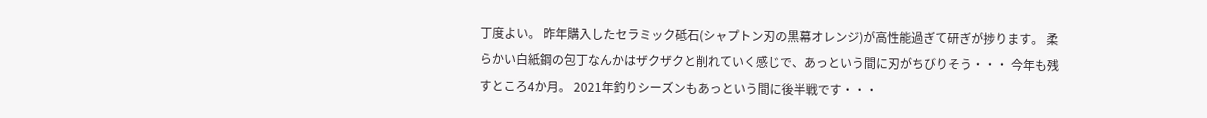丁度よい。 昨年購入したセラミック砥石(シャプトン刃の黒幕オレンジ)が高性能過ぎて研ぎが捗ります。 柔らかい白紙鋼の包丁なんかはザクザクと削れていく感じで、あっという間に刃がちびりそう・・・ 今年も残すところ4か月。 2021年釣りシーズンもあっという間に後半戦です・・・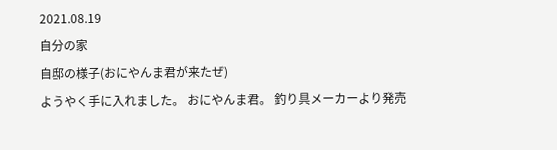2021.08.19
自分の家
自邸の様子(おにやんま君が来たぜ)
ようやく手に入れました。 おにやんま君。 釣り具メーカーより発売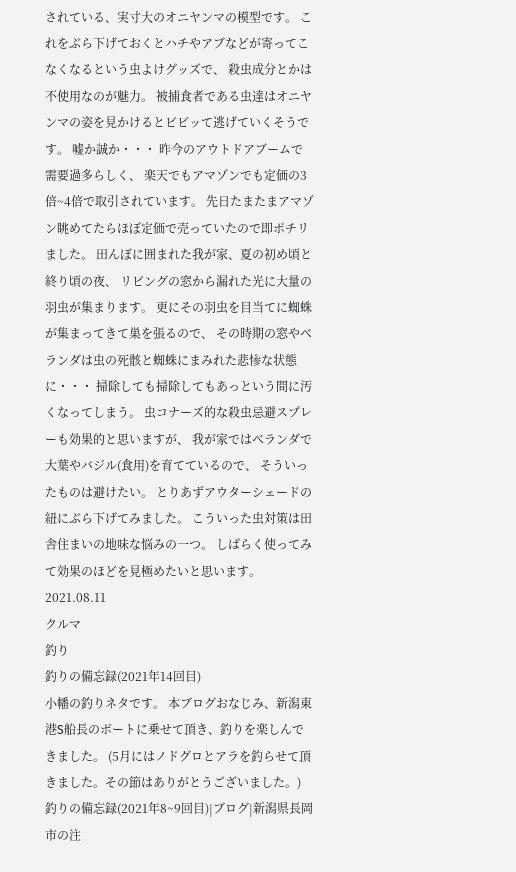されている、実寸大のオニヤンマの模型です。 これをぶら下げておくとハチやアブなどが寄ってこなくなるという虫よけグッズで、 殺虫成分とかは不使用なのが魅力。 被捕食者である虫達はオニヤンマの姿を見かけるとビビッて逃げていくそうです。 嘘か誠か・・・ 昨今のアウトドアブームで需要過多らしく、 楽天でもアマゾンでも定価の3倍~4倍で取引されています。 先日たまたまアマゾン眺めてたらほぼ定価で売っていたので即ポチリました。 田んぼに囲まれた我が家、夏の初め頃と終り頃の夜、 リビングの窓から漏れた光に大量の羽虫が集まります。 更にその羽虫を目当てに蜘蛛が集まってきて巣を張るので、 その時期の窓やベランダは虫の死骸と蜘蛛にまみれた悲惨な状態に・・・ 掃除しても掃除してもあっという間に汚くなってしまう。 虫コナーズ的な殺虫忌避スプレーも効果的と思いますが、 我が家ではベランダで大葉やバジル(食用)を育てているので、 そういったものは避けたい。 とりあずアウターシェードの紐にぶら下げてみました。 こういった虫対策は田舎住まいの地味な悩みの一つ。 しばらく使ってみて効果のほどを見極めたいと思います。
2021.08.11
クルマ
釣り
釣りの備忘録(2021年14回目)
小幡の釣りネタです。 本ブログおなじみ、新潟東港S船長のボートに乗せて頂き、釣りを楽しんできました。 (5月にはノドグロとアラを釣らせて頂きました。その節はありがとうございました。) 釣りの備忘録(2021年8~9回目)|ブログ|新潟県長岡市の注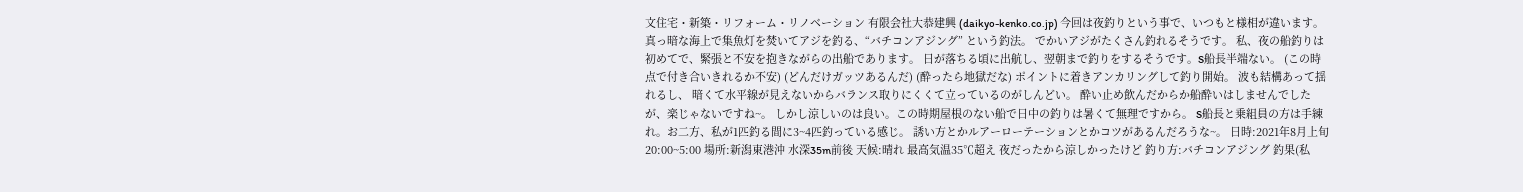文住宅・新築・リフォーム・リノベーション 有限会社大恭建興 (daikyo-kenko.co.jp) 今回は夜釣りという事で、いつもと様相が違います。 真っ暗な海上で集魚灯を焚いてアジを釣る、“バチコンアジング” という釣法。 でかいアジがたくさん釣れるそうです。 私、夜の船釣りは初めてで、緊張と不安を抱きながらの出船であります。 日が落ちる頃に出航し、翌朝まで釣りをするそうです。S船長半端ない。 (この時点で付き合いきれるか不安) (どんだけガッツあるんだ) (酔ったら地獄だな) ポイントに着きアンカリングして釣り開始。 波も結構あって揺れるし、 暗くて水平線が見えないからバランス取りにくくて立っているのがしんどい。 酔い止め飲んだからか船酔いはしませんでしたが、楽じゃないですね~。 しかし涼しいのは良い。この時期屋根のない船で日中の釣りは暑くて無理ですから。 S船長と乗組員の方は手練れ。お二方、私が1匹釣る間に3~4匹釣っている感じ。 誘い方とかルアーローテーションとかコツがあるんだろうな~。 日時:2021年8月上旬 20:00~5:00 場所:新潟東港沖 水深35m前後 天候:晴れ 最高気温35℃超え 夜だったから涼しかったけど 釣り方:バチコンアジング 釣果(私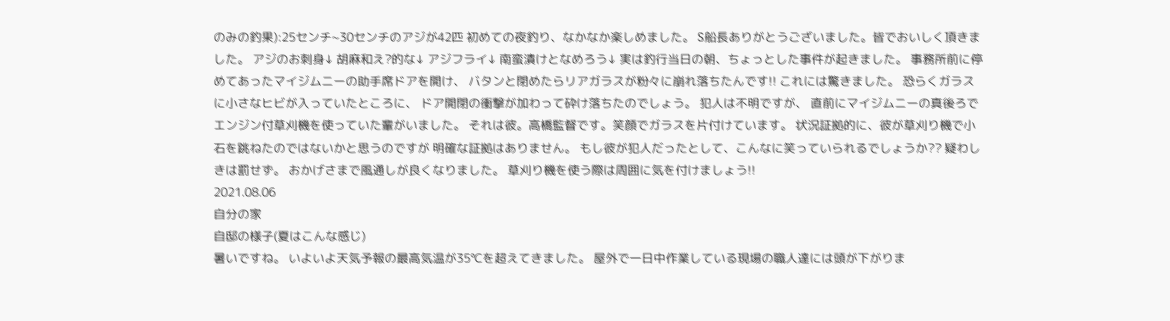のみの釣果):25センチ~30センチのアジが42匹 初めての夜釣り、なかなか楽しめました。 S船長ありがとうございました。皆でおいしく頂きました。 アジのお刺身↓ 胡麻和え?的な↓ アジフライ↓ 南蛮漬けとなめろう↓ 実は釣行当日の朝、ちょっとした事件が起きました。 事務所前に停めてあったマイジムニーの助手席ドアを開け、 バタンと閉めたらリアガラスが粉々に崩れ落ちたんです!! これには驚きました。 恐らくガラスに小さなヒビが入っていたところに、 ドア開閉の衝撃が加わって砕け落ちたのでしょう。 犯人は不明ですが、 直前にマイジムニーの真後ろでエンジン付草刈機を使っていた輩がいました。 それは彼。高橋監督です。笑顔でガラスを片付けています。 状況証拠的に、彼が草刈り機で小石を跳ねたのではないかと思うのですが 明確な証拠はありません。 もし彼が犯人だったとして、こんなに笑っていられるでしょうか?? 疑わしきは罰せず。 おかげさまで風通しが良くなりました。 草刈り機を使う際は周囲に気を付けましょう!!
2021.08.06
自分の家
自邸の様子(夏はこんな感じ)
暑いですね。 いよいよ天気予報の最高気温が35℃を超えてきました。 屋外で一日中作業している現場の職人達には頭が下がりま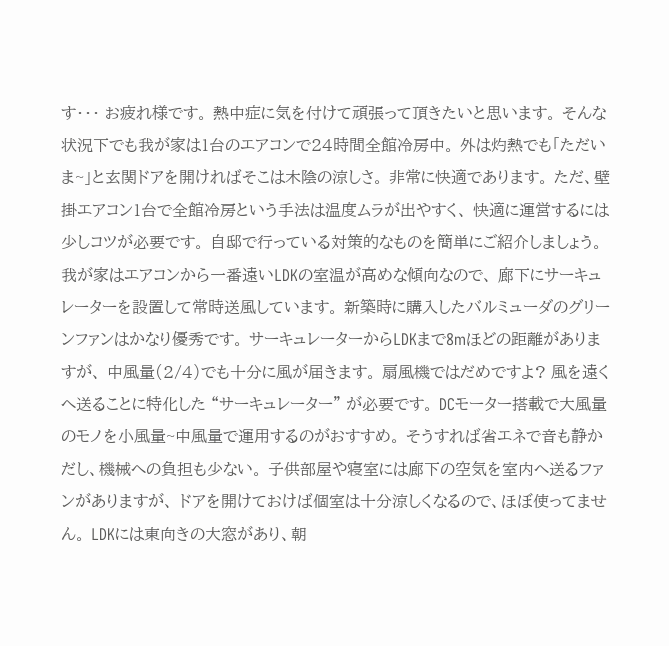す・・・ お疲れ様です。 熱中症に気を付けて頑張って頂きたいと思います。 そんな状況下でも我が家は1台のエアコンで24時間全館冷房中。 外は灼熱でも「ただいま~」と玄関ドアを開ければそこは木陰の涼しさ。 非常に快適であります。 ただ、壁掛エアコン1台で全館冷房という手法は温度ムラが出やすく、 快適に運営するには少しコツが必要です。 自邸で行っている対策的なものを簡単にご紹介しましょう。 我が家はエアコンから一番遠いLDKの室温が高めな傾向なので、 廊下にサーキュレーターを設置して常時送風しています。 新築時に購入したバルミューダのグリーンファンはかなり優秀です。 サーキュレーターからLDKまで8mほどの距離がありますが、 中風量(2/4)でも十分に風が届きます。 扇風機ではだめですよ? 風を遠くへ送ることに特化した “サーキュレーター” が必要です。 DCモーター搭載で大風量のモノを小風量~中風量で運用するのがおすすめ。 そうすれば省エネで音も静かだし、機械への負担も少ない。 子供部屋や寝室には廊下の空気を室内へ送るファンがありますが、 ドアを開けておけば個室は十分涼しくなるので、ほぼ使ってません。 LDKには東向きの大窓があり、朝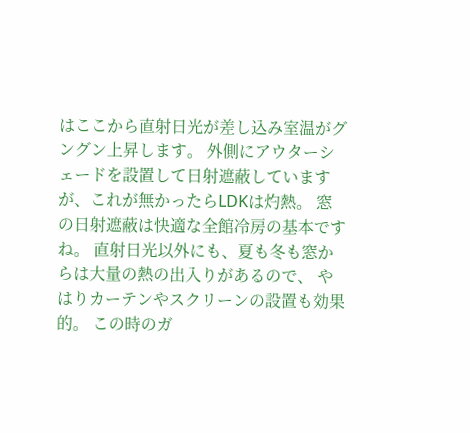はここから直射日光が差し込み室温がグングン上昇します。 外側にアウターシェードを設置して日射遮蔽していますが、これが無かったらLDKは灼熱。 窓の日射遮蔽は快適な全館冷房の基本ですね。 直射日光以外にも、夏も冬も窓からは大量の熱の出入りがあるので、 やはりカーテンやスクリーンの設置も効果的。 この時のガ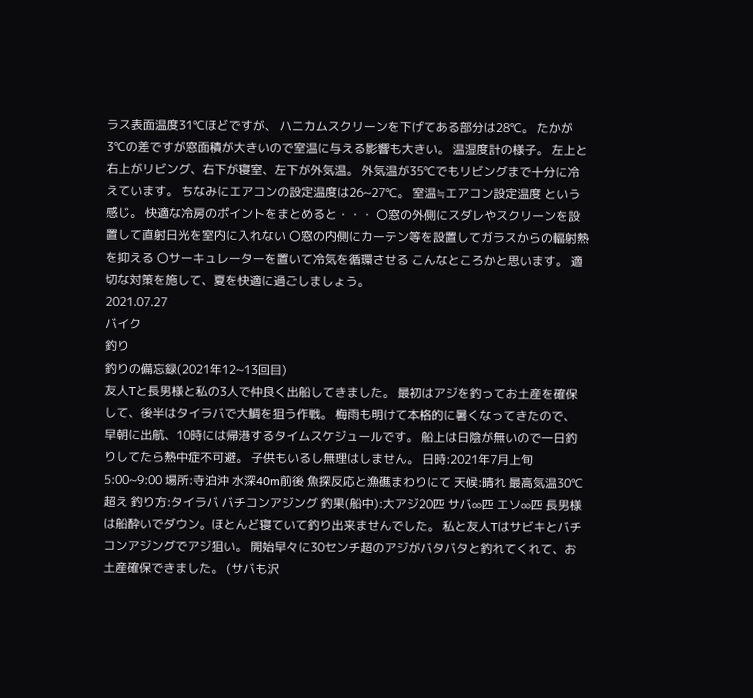ラス表面温度31℃ほどですが、 ハニカムスクリーンを下げてある部分は28℃。 たかが3℃の差ですが窓面積が大きいので室温に与える影響も大きい。 温湿度計の様子。 左上と右上がリビング、右下が寝室、左下が外気温。 外気温が35℃でもリビングまで十分に冷えています。 ちなみにエアコンの設定温度は26~27℃。 室温≒エアコン設定温度 という感じ。 快適な冷房のポイントをまとめると・・・ 〇窓の外側にスダレやスクリーンを設置して直射日光を室内に入れない 〇窓の内側にカーテン等を設置してガラスからの輻射熱を抑える 〇サーキュレーターを置いて冷気を循環させる こんなところかと思います。 適切な対策を施して、夏を快適に過ごしましょう。
2021.07.27
バイク
釣り
釣りの備忘録(2021年12~13回目)
友人Tと長男様と私の3人で仲良く出船してきました。 最初はアジを釣ってお土産を確保して、後半はタイラバで大鯛を狙う作戦。 梅雨も明けて本格的に暑くなってきたので、 早朝に出航、10時には帰港するタイムスケジュールです。 船上は日陰が無いので一日釣りしてたら熱中症不可避。 子供もいるし無理はしません。 日時:2021年7月上旬 5:00~9:00 場所:寺泊沖 水深40m前後 魚探反応と漁礁まわりにて 天候:晴れ 最高気温30℃超え 釣り方:タイラバ バチコンアジング 釣果(船中):大アジ20匹 サバ∞匹 エソ∞匹 長男様は船酔いでダウン。ほとんど寝ていて釣り出来ませんでした。 私と友人Tはサビキとバチコンアジングでアジ狙い。 開始早々に30センチ超のアジがバタバタと釣れてくれて、お土産確保できました。 (サバも沢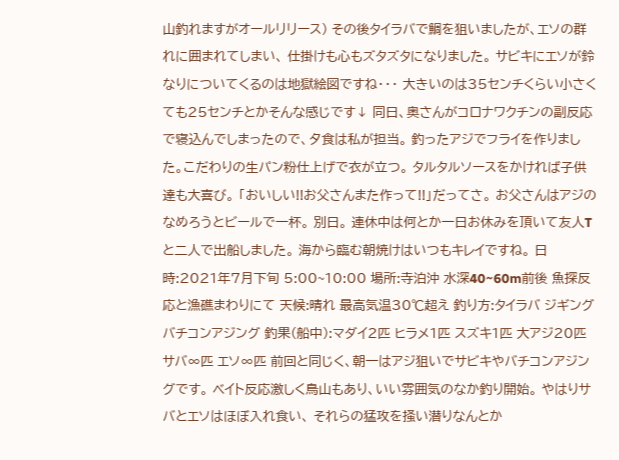山釣れますがオールリリース) その後タイラバで鯛を狙いましたが、エソの群れに囲まれてしまい、 仕掛けも心もズタズタになりました。 サビキにエソが鈴なりについてくるのは地獄絵図ですね・・・ 大きいのは35センチくらい小さくても25センチとかそんな感じです↓ 同日、奥さんがコロナワクチンの副反応で寝込んでしまったので、夕食は私が担当。 釣ったアジでフライを作りました。こだわりの生パン粉仕上げで衣が立つ。 タルタルソースをかければ子供達も大喜び。 「おいしい!!お父さんまた作って!!」だってさ。 お父さんはアジのなめろうとビールで一杯。 別日。 連休中は何とか一日お休みを頂いて友人Tと二人で出船しました。 海から臨む朝焼けはいつもキレイですね。 日時:2021年7月下旬 5:00~10:00 場所:寺泊沖 水深40~60m前後 魚探反応と漁礁まわりにて 天候:晴れ 最高気温30℃超え 釣り方:タイラバ ジギング バチコンアジング 釣果(船中):マダイ2匹 ヒラメ1匹 スズキ1匹 大アジ20匹 サバ∞匹 エソ∞匹 前回と同じく、朝一はアジ狙いでサビキやバチコンアジングです。 ベイト反応激しく鳥山もあり、いい雰囲気のなか釣り開始。 やはりサバとエソはほぼ入れ食い、 それらの猛攻を掻い潜りなんとか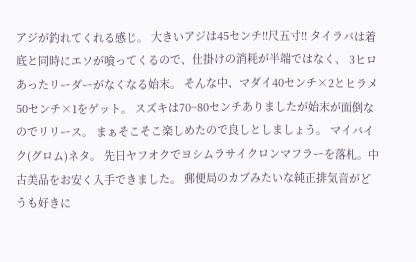アジが釣れてくれる感じ。 大きいアジは45センチ!!尺五寸!! タイラバは着底と同時にエソが喰ってくるので、仕掛けの消耗が半端ではなく、 3ヒロあったリーダーがなくなる始末。 そんな中、マダイ40センチ×2とヒラメ50センチ×1をゲット。 スズキは70~80センチありましたが始末が面倒なのでリリース。 まぁそこそこ楽しめたので良しとしましょう。 マイバイク(グロム)ネタ。 先日ヤフオクでヨシムラサイクロンマフラーを落札。中古美品をお安く入手できました。 郵便局のカブみたいな純正排気音がどうも好きに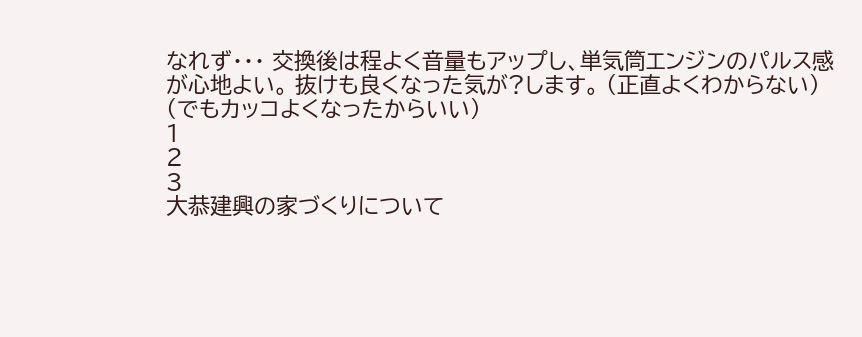なれず・・・ 交換後は程よく音量もアップし、単気筒エンジンのパルス感が心地よい。 抜けも良くなった気が?します。 (正直よくわからない) (でもカッコよくなったからいい)
1
2
3
大恭建興の家づくりについて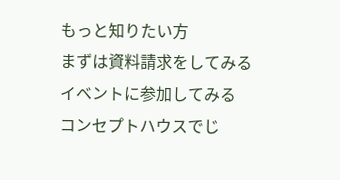もっと知りたい方
まずは資料請求をしてみる
イベントに参加してみる
コンセプトハウスでじ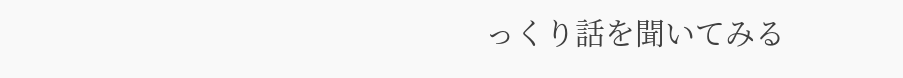っくり話を聞いてみる